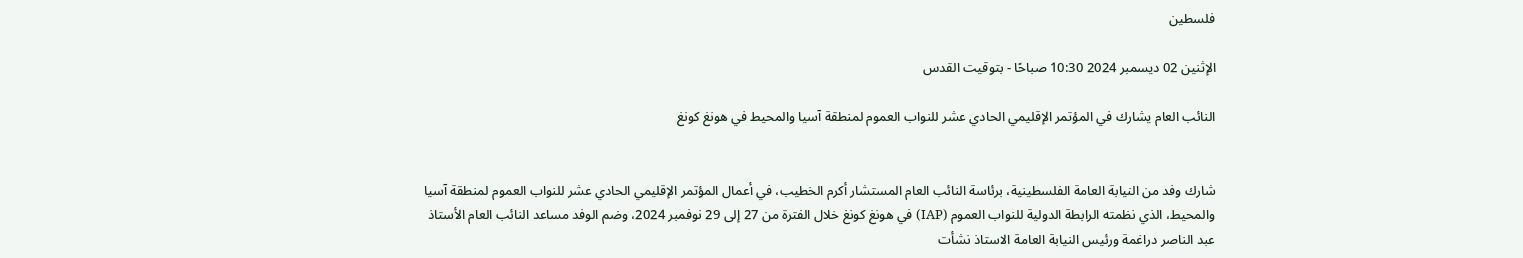فلسطين

الإثنين 02 ديسمبر 2024 10:30 صباحًا - بتوقيت القدس

النائب العام يشارك في المؤتمر الإقليمي الحادي عشر للنواب العموم لمنطقة آسيا والمحيط في هونغ كونغ


شارك وفد من النيابة العامة الفلسطينية، برئاسة النائب العام المستشار أكرم الخطيب، في أعمال المؤتمر الإقليمي الحادي عشر للنواب العموم لمنطقة آسيا والمحيط، الذي نظمته الرابطة الدولية للنواب العموم (IAP) في هونغ كونغ خلال الفترة من 27 إلى 29 نوفمبر 2024، وضم الوفد مساعد النائب العام الأستاذ عبد الناصر دراغمة ورئيس النيابة العامة الاستاذ نشأت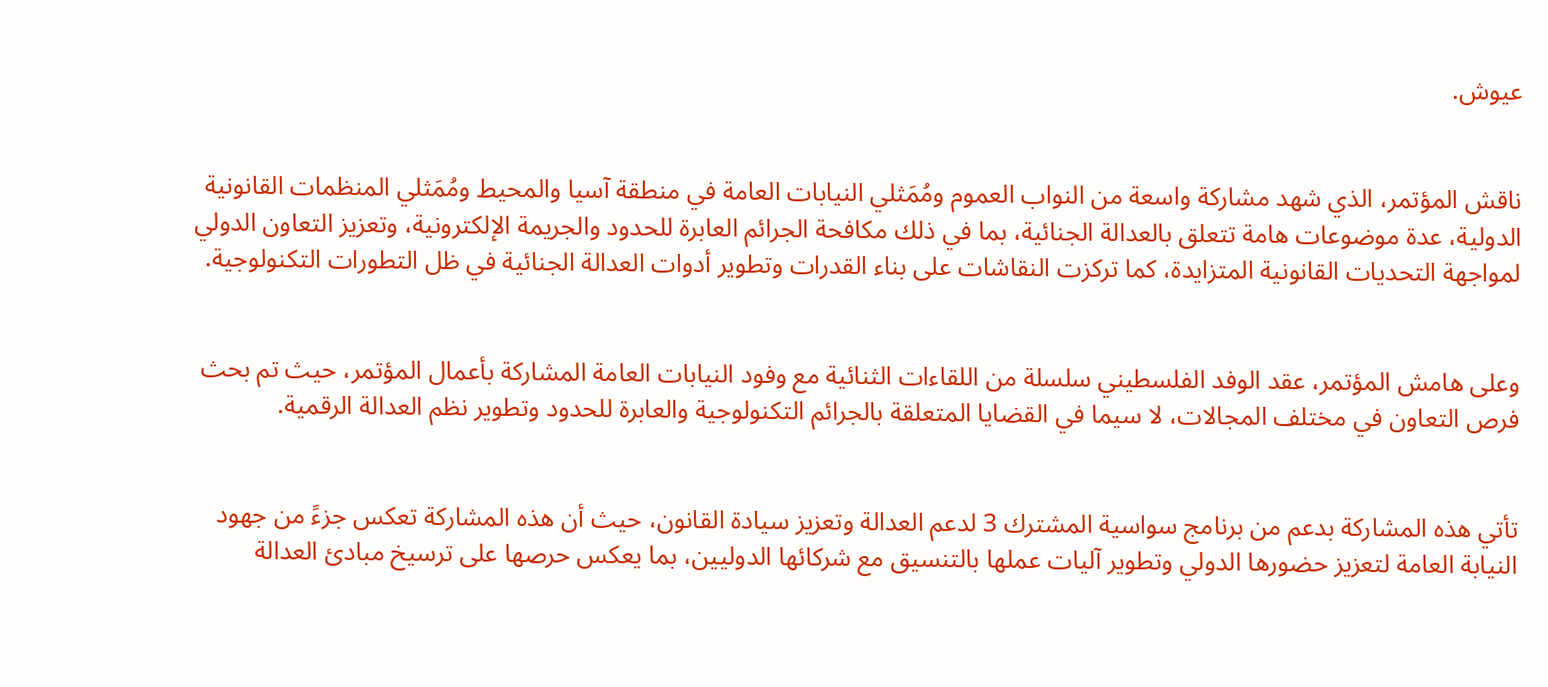عيوش.


ناقش المؤتمر، الذي شهد مشاركة واسعة من النواب العموم ومُمَثلي النيابات العامة في منطقة آسيا والمحيط ومُمَثلي المنظمات القانونية الدولية، عدة موضوعات هامة تتعلق بالعدالة الجنائية، بما في ذلك مكافحة الجرائم العابرة للحدود والجريمة الإلكترونية، وتعزيز التعاون الدولي لمواجهة التحديات القانونية المتزايدة، كما تركزت النقاشات على بناء القدرات وتطوير أدوات العدالة الجنائية في ظل التطورات التكنولوجية.


وعلى هامش المؤتمر، عقد الوفد الفلسطيني سلسلة من اللقاءات الثنائية مع وفود النيابات العامة المشاركة بأعمال المؤتمر، حيث تم بحث فرص التعاون في مختلف المجالات، لا سيما في القضايا المتعلقة بالجرائم التكنولوجية والعابرة للحدود وتطوير نظم العدالة الرقمية.


تأتي هذه المشاركة بدعم من برنامج سواسية المشترك 3 لدعم العدالة وتعزيز سيادة القانون، حيث أن هذه المشاركة تعكس جزءً من جهود النيابة العامة لتعزيز حضورها الدولي وتطوير آليات عملها بالتنسيق مع شركائها الدوليين، بما يعكس حرصها على ترسيخ مبادئ العدالة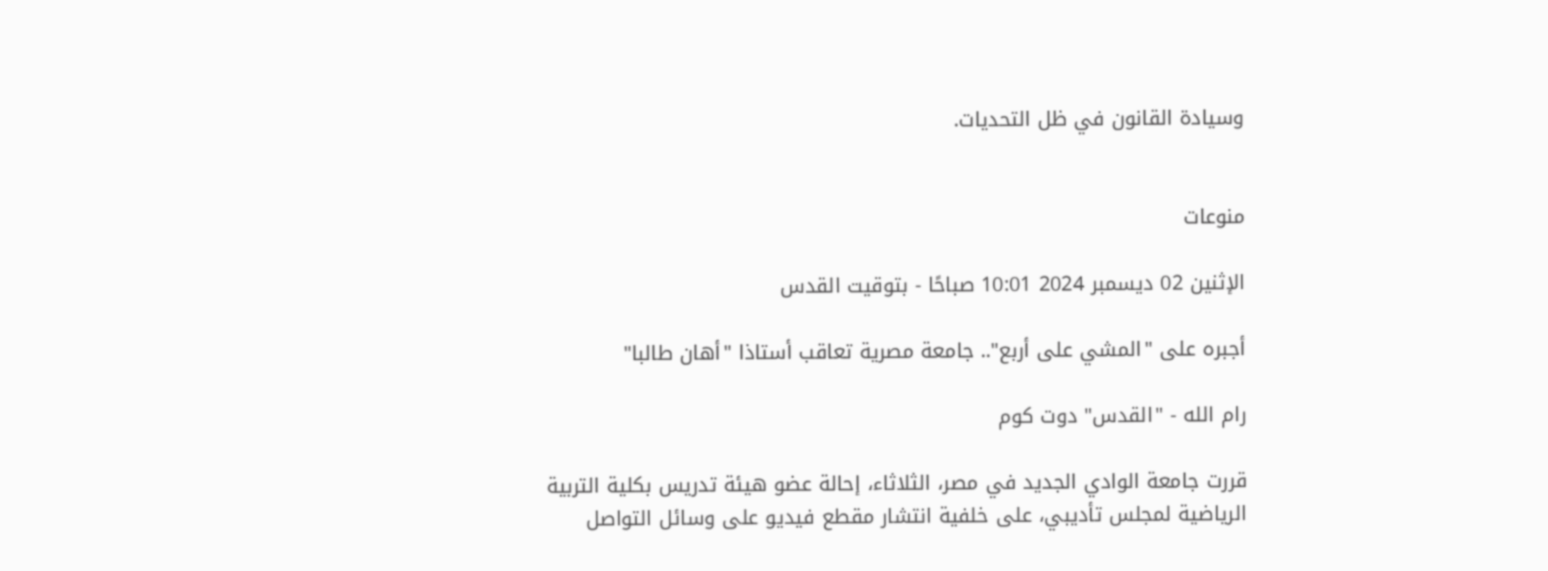وسيادة القانون في ظل التحديات.


منوعات

الإثنين 02 ديسمبر 2024 10:01 صباحًا - بتوقيت القدس

أجبره على "المشي على أربع".. جامعة مصرية تعاقب أستاذا "أهان طالبا"

رام الله - "القدس" دوت كوم

قررت جامعة الوادي الجديد في مصر، الثلاثاء، إحالة عضو هيئة تدريس بكلية التربية الرياضية لمجلس تأديبي، على خلفية انتشار مقطع فيديو على وسائل التواصل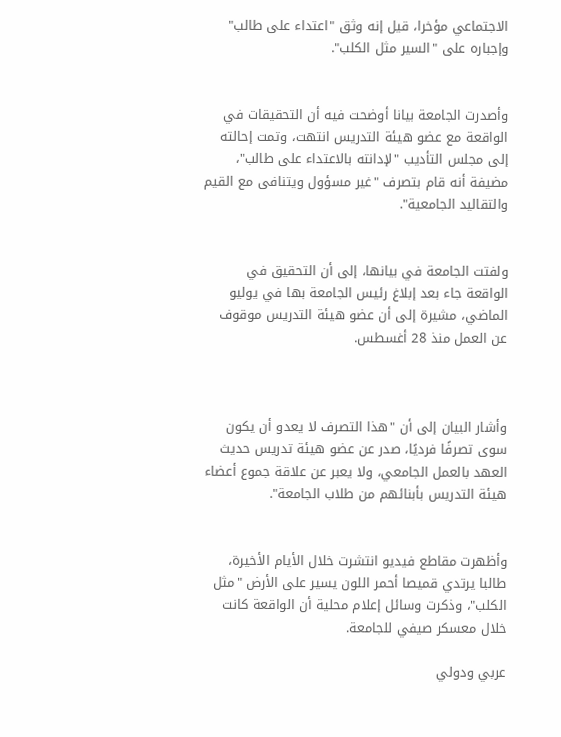الاجتماعي مؤخرا، قيل إنه وثق "اعتداء على طالب" وإجباره على "السير مثل الكلب".


وأصدرت الجامعة بيانا أوضحت فيه أن التحقيقات في الواقعة مع عضو هيئة التدريس انتهت، وتمت إحالته إلى مجلس التأديب "لإدانته بالاعتداء على طالب"، مضيفة أنه قام بتصرف "غير مسؤول ويتنافى مع القيم والتقاليد الجامعية".


ولفتت الجامعة في بيانها، إلى أن التحقيق في الواقعة جاء بعد إبلاغ رئيس الجامعة بها في يوليو الماضي، مشيرة إلى أن عضو هيئة التدريس موقوف عن العمل منذ 28 أغسطس.



وأشار البيان إلى أن "هذا التصرف لا يعدو أن يكون سوى تصرفًا فرديًا، صدر عن عضو هيئة تدريس حديث العهد بالعمل الجامعي، ولا يعبر عن علاقة جموع أعضاء هيئة التدريس بأبنائهم من طلاب الجامعة".


وأظهرت مقاطع فيديو انتشرت خلال الأيام الأخيرة، طالبا يرتدي قميصا أحمر اللون يسير على الأرض "مثل الكلب"، وذكرت وسائل إعلام محلية أن الواقعة كانت خلال معسكر صيفي للجامعة.

عربي ودولي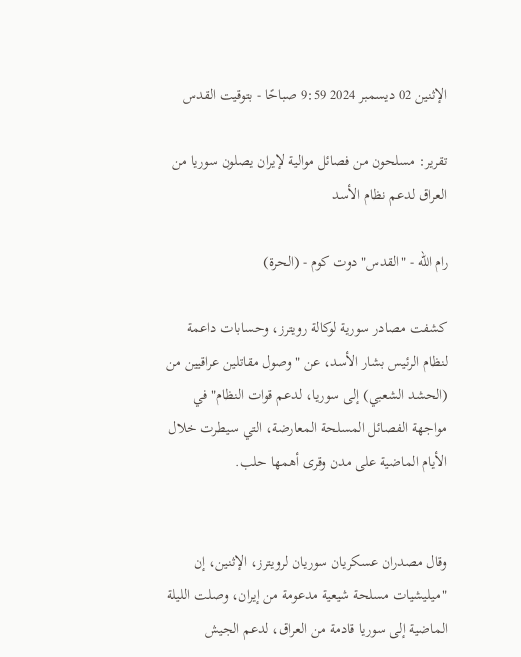الإثنين 02 ديسمبر 2024 9:59 صباحًا - بتوقيت القدس

تقرير: مسلحون من فصائل موالية لإيران يصلون سوريا من العراق لدعم نظام الأسد

رام الله - "القدس" دوت كوم - (الحرة)

كشفت مصادر سورية لوكالة رويترز، وحسابات داعمة لنظام الرئيس بشار الأسد، عن "وصول مقاتلين عراقيين من (الحشد الشعبي) إلى سوريا، لدعم قوات النظام" في مواجهة الفصائل المسلحة المعارضة، التي سيطرت خلال الأيام الماضية على مدن وقرى أهمها حلب.


وقال مصدران عسكريان سوريان لرويترز، الإثنين، إن "ميليشيات مسلحة شيعية مدعومة من إيران، وصلت الليلة الماضية إلى سوريا قادمة من العراق، لدعم الجيش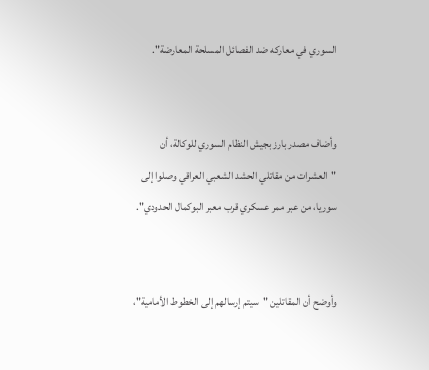السوري في معاركه ضد الفصائل المسلحة المعارضة".


وأضاف مصدر بارز بجيش النظام السوري للوكالة، أن "العشرات من مقاتلي الحشد الشعبي العراقي وصلوا إلى سوريا، من عبر ممر عسكري قرب معبر البوكمال الحدودي".


وأوضح أن المقاتلين "سيتم إرسالهم إلى الخطوط الأمامية"،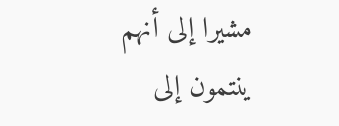مشيرا إلى أنهم ينتمون إلى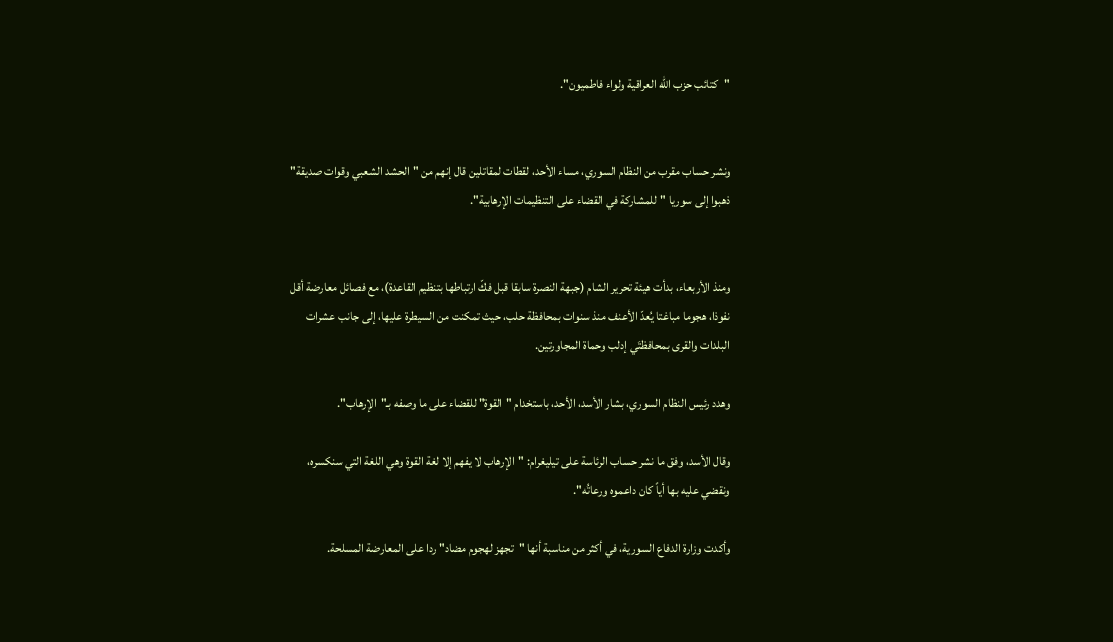"كتائب حزب الله العراقية ولواء فاطميون".


ونشر حساب مقرب من النظام السوري، مساء الأحد، لقطات لمقاتلين قال إنهم من "الحشد الشعبي وقوات صديقة" ذهبوا إلى سوريا "للمشاركة في القضاء على التنظيمات الإرهابية".


ومنذ الأربعاء، بدأت هيئة تحرير الشام (جبهة النصرة سابقا قبل فكّ ارتباطها بتنظيم القاعدة)، مع فصائل معارضة أقل نفوذا، هجوما مباغتا يُعدّ الأعنف منذ سنوات بمحافظة حلب، حيث تمكنت من السيطرة عليها، إلى جانب عشرات البلدات والقرى بمحافظتَي إدلب وحماة المجاورتين.

وهدد رئيس النظام السوري، بشار الأسد، الأحد، باستخدام "القوة" للقضاء على ما وصفه بـ"الإرهاب".

وقال الأسد، وفق ما نشر حساب الرئاسة على تيليغرام: "الإرهاب لا يفهم إلا لغة القوة وهي اللغة التي سنكسره، ونقضي عليه بها أياً كان داعموه ورعاتُه".

وأكدت وزارة الدفاع السورية، في أكثر من مناسبة أنها "تجهز لهجوم مضاد" ردا على المعارضة المسلحة.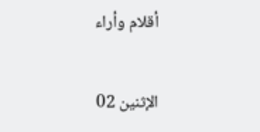أقلام وأراء

الإثنين 02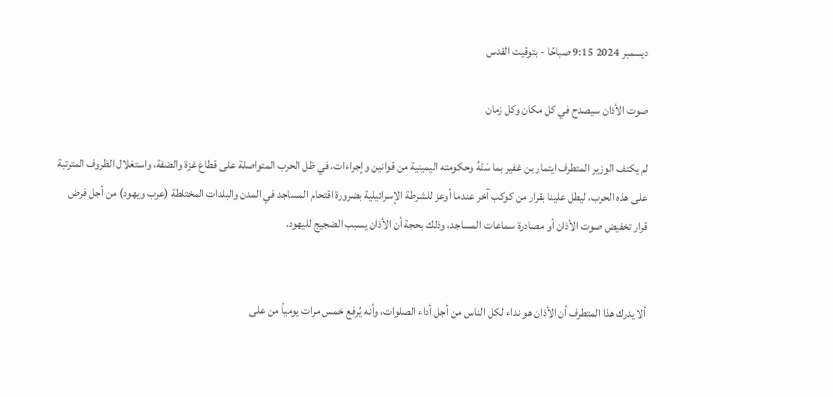ديسمبر 2024 9:15 صباحًا - بتوقيت القدس

صوت الأذان سيصدح في كل مكان وكل زمان

لم يكتف الوزير المتطرف ايتمار بن غفير بما سَنّهُ وحكومته اليمينية من قوانين وإجراءات، في ظل الحرب المتواصلة على قطاع غزة والضفة، واستغلال الظروف المترتبة على هذه الحرب، ليطل علينا بقرار من كوكب آخر عندما أوعز للشرطة الإسرائيلية بضرورة اقتحام المساجد في المدن والبلدات المختلطة (عرب ويهود) من أجل فرض قرار تخفيض صوت الأذان أو مصادرة سماعات المساجد، وذلك بحجة أن الأذان يسبب الضجيج لليهود.


ألا يدرك هذا المتطرف أن الأذان هو نداء لكل الناس من أجل أداء الصلوات، وأنه يُرفع خمس مرات يومياً من على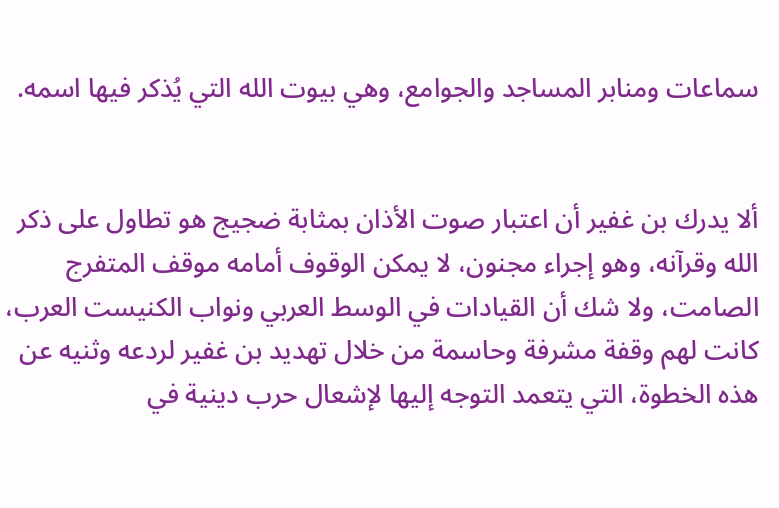سماعات ومنابر المساجد والجوامع، وهي بيوت الله التي يُذكر فيها اسمه.


ألا يدرك بن غفير أن اعتبار صوت الأذان بمثابة ضجيج هو تطاول على ذكر الله وقرآنه، وهو إجراء مجنون، لا يمكن الوقوف أمامه موقف المتفرج الصامت، ولا شك أن القيادات في الوسط العربي ونواب الكنيست العرب، كانت لهم وقفة مشرفة وحاسمة من خلال تهديد بن غفير لردعه وثنيه عن هذه الخطوة، التي يتعمد التوجه إليها لإشعال حرب دينية في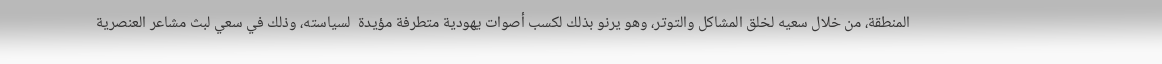المنطقة، من خلال سعيه لخلق المشاكل والتوتر، وهو يرنو بذلك لكسب أصوات يهودية متطرفة مؤيدة  لسياسته، وذلك في سعي لبث مشاعر العنصرية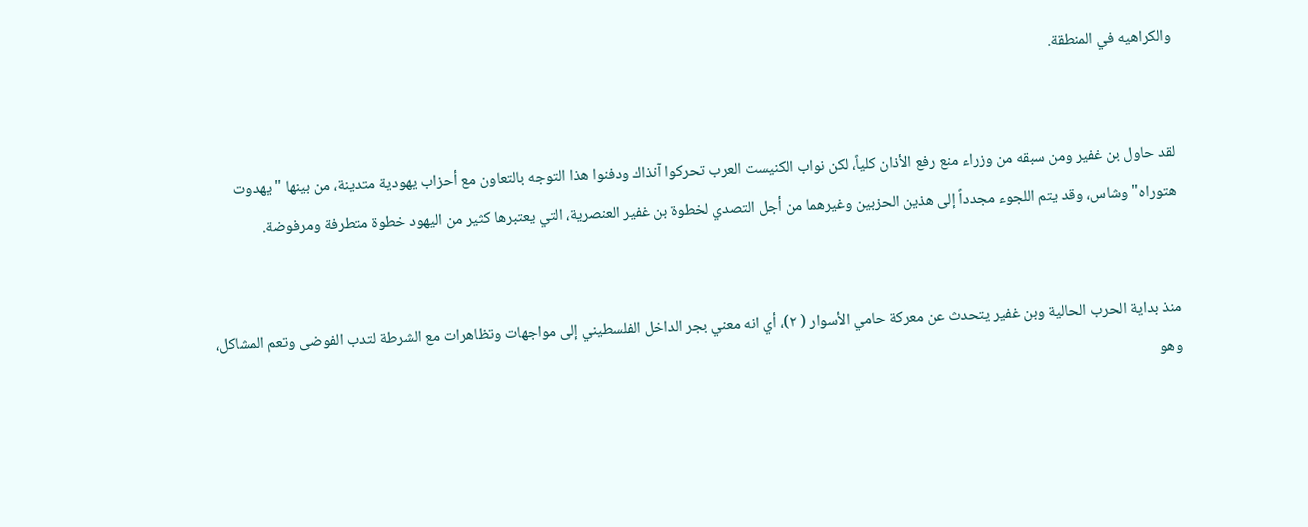والكراهيه في المنطقة.


لقد حاول بن غفير ومن سبقه من وزراء منع رفع الأذان كلياً، لكن نواب الكنيست العرب تحركوا آنذاك ودفنوا هذا التوجه بالتعاون مع أحزاب يهودية متدينة، من بينها "يهدوت هتوراه" وشاس، وقد يتم اللجوء مجدداً إلى هذين الحزبين وغيرهما من أجل التصدي لخطوة بن غفير العنصرية، التي يعتبرها كثير من اليهود خطوة متطرفة ومرفوضة.


منذ بداية الحرب الحالية وبن غفير يتحدث عن معركة حامي الأسوار ( ٢)، أي انه معني بجر الداخل الفلسطيني إلى مواجهات وتظاهرات مع الشرطة لتدب الفوضى وتعم المشاكل، وهو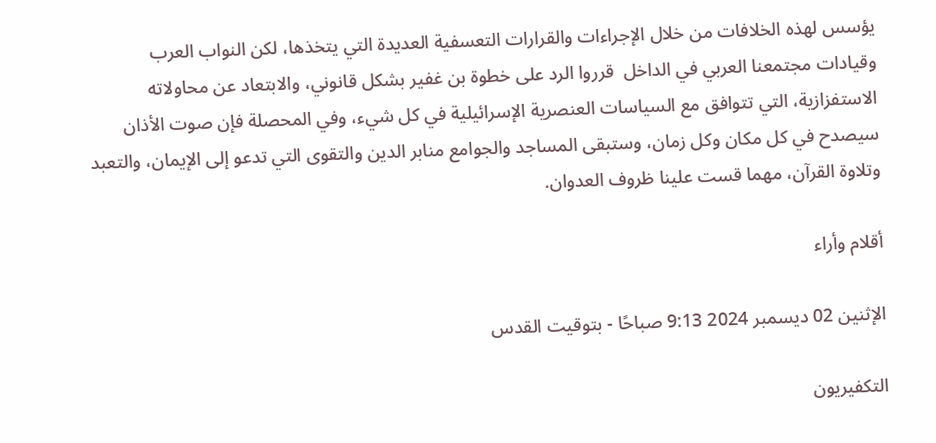يؤسس لهذه الخلافات من خلال الإجراءات والقرارات التعسفية العديدة التي يتخذها، لكن النواب العرب وقيادات مجتمعنا العربي في الداخل  قرروا الرد على خطوة بن غفير بشكل قانوني، والابتعاد عن محاولاته الاستفزازية، التي تتوافق مع السياسات العنصرية الإسرائيلية في كل شيء، وفي المحصلة فإن صوت الأذان سيصدح في كل مكان وكل زمان، وستبقى المساجد والجوامع منابر الدين والتقوى التي تدعو إلى الإيمان، والتعبد وتلاوة القرآن، مهما قست علينا ظروف العدوان.

أقلام وأراء

الإثنين 02 ديسمبر 2024 9:13 صباحًا - بتوقيت القدس

التكفيريون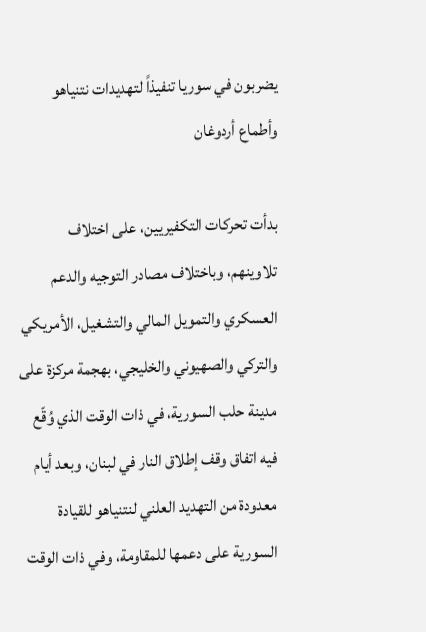يضربون في سوريا تنفيذاً لتهديدات نتنياهو وأطماع أردوغان

بدأت تحركات التكفيريين، على اختلاف تلاوينهم، وباختلاف مصادر التوجيه والدعم العسكري والتمويل المالي والتشغيل، الأمريكي والتركي والصهيوني والخليجي، بهجمة مركزة على مدينة حلب السورية، في ذات الوقت الذي وُقّع فيه اتفاق وقف إطلاق النار في لبنان، وبعد أيام معدودة من التهديد العلني لنتنياهو للقيادة السورية على دعمها للمقاومة، وفي ذات الوقت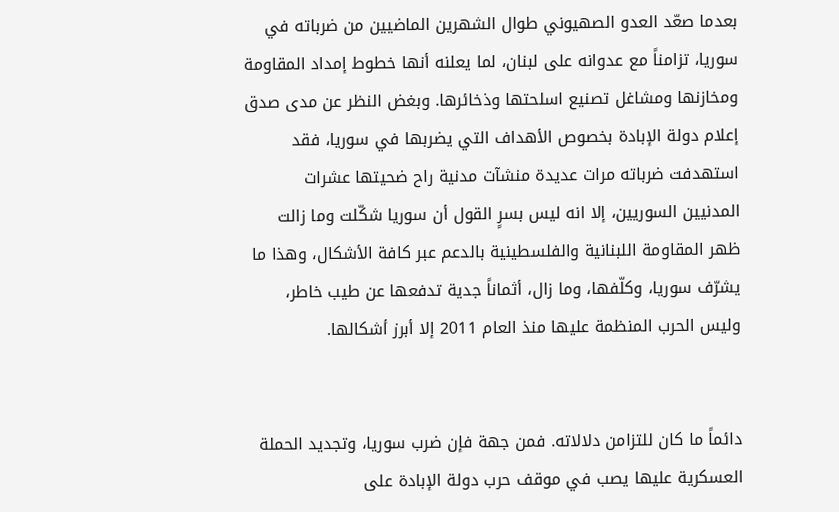بعدما صعّد العدو الصهيوني طوال الشهرين الماضيين من ضرباته في سوريا، تزامناً مع عدوانه على لبنان، لما يعلنه أنها خطوط إمداد المقاومة ومخازنها ومشاغل تصنيع اسلحتها وذخائرها. وبغض النظر عن مدى صدق إعلام دولة الإبادة بخصوص الأهداف التي يضربها في سوريا، فقد استهدفت ضرباته مرات عديدة منشآت مدنية راح ضحيتها عشرات المدنيين السوريين، إلا انه ليس بسرٍ القول أن سوريا شكّلت وما زالت ظهر المقاومة اللبنانية والفلسطينية بالدعم عبر كافة الأشكال، وهذا ما يشرّف سوريا، وكلّفها، وما زال، أثماناً جدية تدفعها عن طيب خاطر، وليس الحرب المنظمة عليها منذ العام 2011 إلا أبرز أشكالها.


دائماً ما كان للتزامن دلالاته. فمن جهة فإن ضرب سوريا، وتجديد الحملة العسكرية عليها يصب في موقف حرب دولة الإبادة على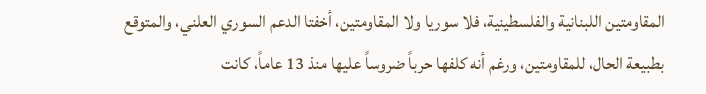المقاومتين اللبنانية والفلسطينية، فلا سوريا ولا المقاومتين، أخفتا الدعم السوري العلني، والمتوقع بطبيعة الحال، للمقاومتين، ورغم أنه كلفها حرباً ضروساً عليها منذ 13 عاماً، كانت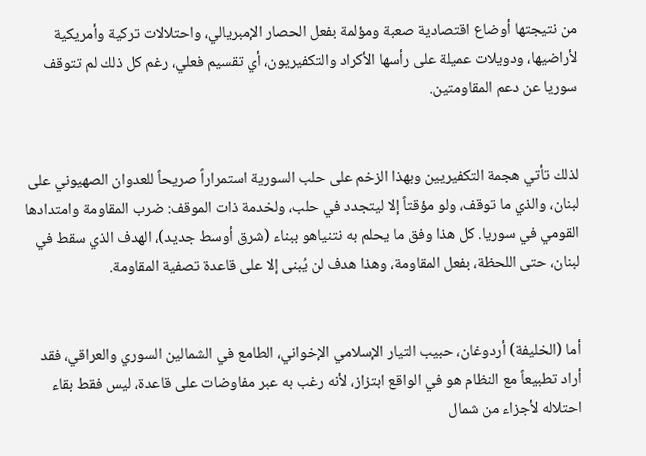من نتيجتها أوضاع اقتصادية صعبة ومؤلمة بفعل الحصار الإمبريالي، واحتلالات تركية وأمريكية لأراضيها، ودويلات عميلة على رأسها الأكراد والتكفيريون، أي تقسيم فعلي، رغم كل ذلك لم تتوقف سوريا عن دعم المقاومتين.


لذلك تأتي هجمة التكفيريين وبهذا الزخم على حلب السورية استمراراً صريحاً للعدوان الصهيوني على لبنان، والذي ما توقف، ولو مؤقتاً إلا ليتجدد في حلب، ولخدمة ذات الموقف: ضرب المقاومة وامتدادها القومي في سوريا. كل هذا وفق ما يحلم به نتنياهو ببناء (شرق أوسط جديد)، الهدف الذي سقط في لبنان، حتى اللحظة، بفعل المقاومة، وهذا هدف لن يُبنى إلا على قاعدة تصفية المقاومة.


أما (الخليفة) أردوغان، حبيب التيار الإسلامي الإخواني، الطامع في الشمالين السوري والعراقي، فقد أراد تطبيعاً مع النظام هو في الواقع ابتزاز، لأنه رغب به عبر مفاوضات على قاعدة، ليس فقط بقاء احتلاله لأجزاء من شمال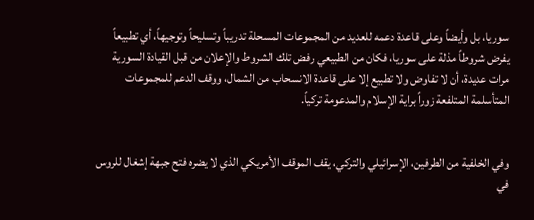سوريا، بل وأيضاً وعلى قاعدة دعمه للعديد من المجموعات المسحلة تدريباً وتسليحاً وتوجيهاً، أي تطبيعاً يفرض شروطاً مذلة على سوريا، فكان من الطبيعي رفض تلك الشروط والإعلان من قبل القيادة السورية مرات عديدة، أن لا تفاوض ولا تطبيع إلا على قاعدة الانسحاب من الشمال، ووقف الدعم للمجموعات المتأسلمة المتلفعة زوراً براية الإسلام والمدعومة تركياً.


وفي الخلفية من الطرفين، الإسرائيلي والتركي، يقف الموقف الأمريكي الذي لا يضره فتح جبهة إشغال للروس في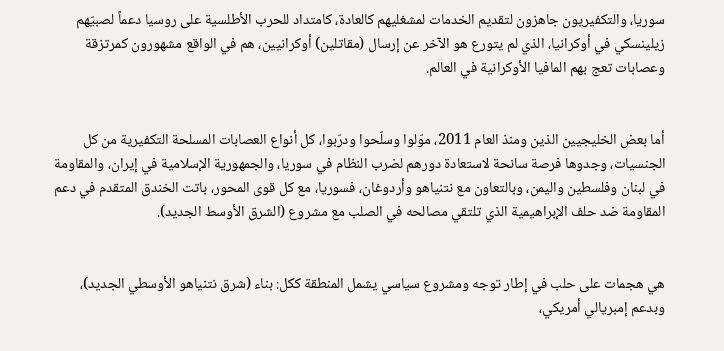سوريا، والتكفيريون جاهزون لتقديم الخدمات لمشغليهم كالعادة، كامتداد للحرب الأطلسية على روسيا دعماً لصبيّهم زيلينسكي في أوكرانيا، الذي لم يتورع هو الآخر عن إرسال (مقاتلين) أوكرانيين، هم في الواقع مشهورون كمرتزقة وعصابات تعج بهم المافيا الأوكرانية في العالم.


أما بعض الخليجيين الذين ومنذ العام 2011، موّلوا وسلّحوا ودرّبوا، كل أنواع العصابات المسلحة التكفيرية من كل الجنسيات، وجدوها فرصة سانحة لاستعادة دورهم لضرب النظام في سوريا، والجمهورية الإسلامية في إيران، والمقاومة في لبنان وفلسطين واليمن، وبالتعاون مع نتنياهو وأردوغان، فسوريا، مع كل قوى المحور، باتت الخندق المتقدم في دعم المقاومة ضد حلف الإبراهيمية الذي تلتقي مصالحه في الصلب مع مشروع (الشرق الأوسط الجديد).


هي هجمات على حلب في إطار توجه ومشروع سياسي يشمل المنطقة ككل: بناء (شرق نتنياهو الأوسطي الجديد)، وبدعم إمبريالي أمريكي،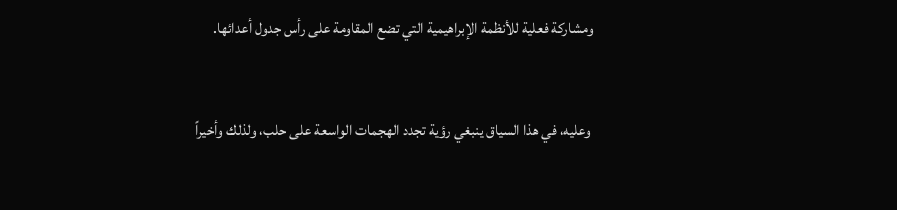ومشاركة فعلية للأنظمة الإبراهيمية التي تضع المقاومة على رأس جدول أعدائها.


 وعليه، في هذا السياق ينبغي رؤية تجدد الهجمات الواسعة على حلب، ولذلك وأخيراً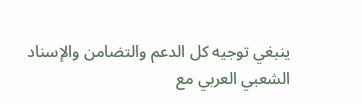ينبغي توجيه كل الدعم والتضامن والإسناد الشعبي العربي مع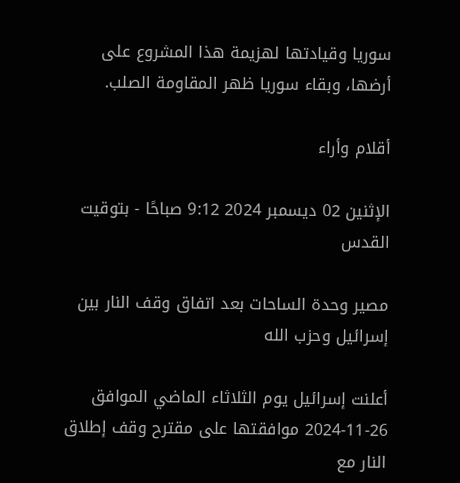سوريا وقيادتها لهزيمة هذا المشروع على أرضها، وبقاء سوريا ظهر المقاومة الصلب.

أقلام وأراء

الإثنين 02 ديسمبر 2024 9:12 صباحًا - بتوقيت القدس

مصير وحدة الساحات بعد اتفاق وقف النار بين إسرائيل وحزب الله

أعلنت إسرائيل يوم الثلاثاء الماضي الموافق 26-11-2024 موافقتها على مقترح وقف إطلاق النار مع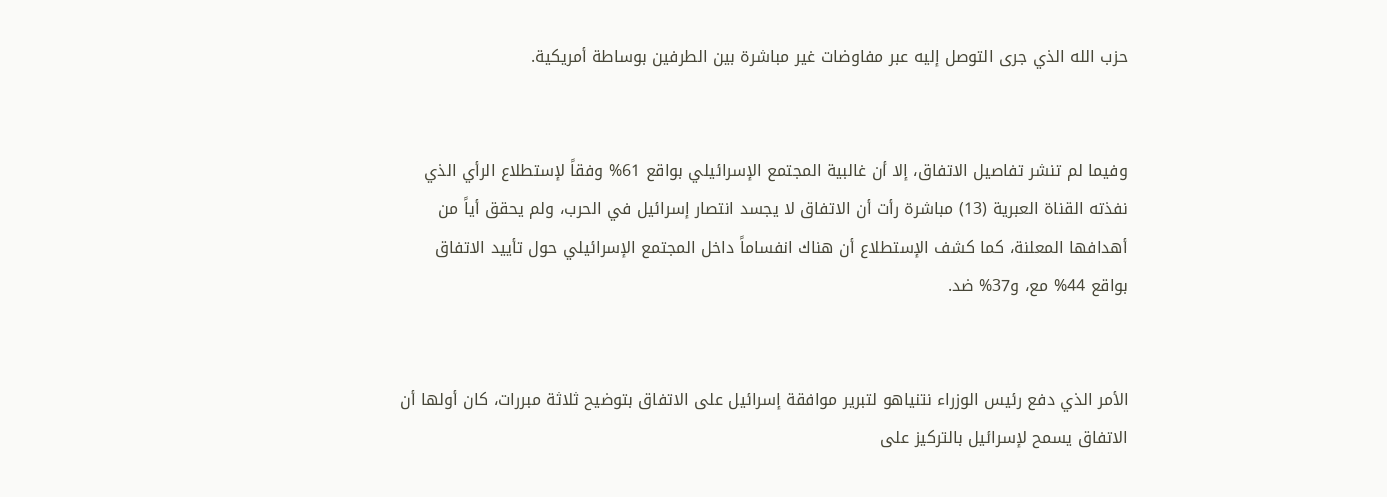حزب الله الذي جرى التوصل إليه عبر مفاوضات غير مباشرة بين الطرفين بوساطة أمريكية.


وفيما لم تنشر تفاصيل الاتفاق، إلا أن غالبية المجتمع الإسرائيلي بواقع 61% وفقاً لإستطلاع الرأي الذي نفذته القناة العبرية (13) مباشرة رأت أن الاتفاق لا يجسد انتصار إسرائيل في الحرب، ولم يحقق أياً من أهدافها المعلنة، كما كشف الإستطلاع أن هناك انفساماً داخل المجتمع الإسرائيلي حول تأييد الاتفاق بواقع 44% مع، و37% ضد.


الأمر الذي دفع رئيس الوزراء نتنياهو لتبرير موافقة إسرائيل على الاتفاق بتوضيح ثلاثة مبررات، كان أولها أن الاتفاق يسمح لإسرائيل بالتركيز على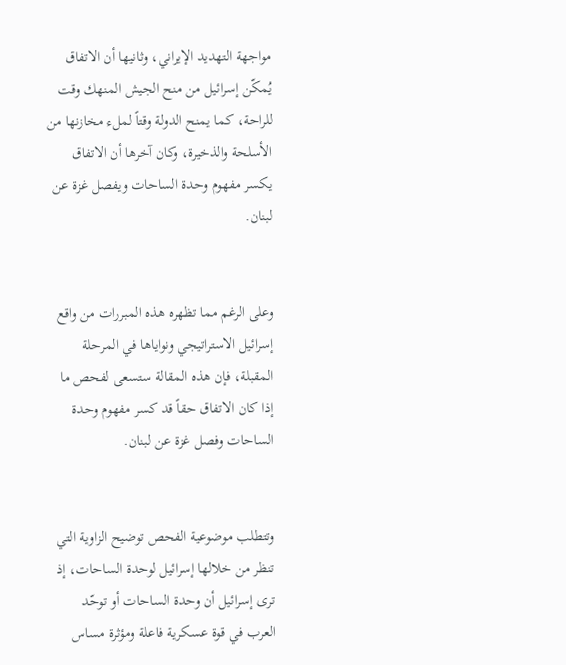مواجهة التهديد الإيراني، وثانيها أن الاتفاق يُمكّن إسرائيل من منح الجيش المنهك وقت للراحة، كما يمنح الدولة وقتاً لملء مخازنها من الأسلحة والذخيرة، وكان آخرها أن الاتفاق يكسر مفهوم وحدة الساحات ويفصل غزة عن لبنان.


وعلى الرغم مما تظهره هذه المبررات من واقع إسرائيل الاستراتيجي ونواياها في المرحلة المقبلة، فإن هذه المقالة ستسعى لفحص ما إذا كان الاتفاق حقاً قد كسر مفهوم وحدة الساحات وفصل غزة عن لبنان.


وتتطلب موضوعية الفحص توضيح الزاوية التي تنظر من خلالها إسرائيل لوحدة الساحات، إذ ترى إسرائيل أن وحدة الساحات أو توحّد العرب في قوة عسكرية فاعلة ومؤثرة مساس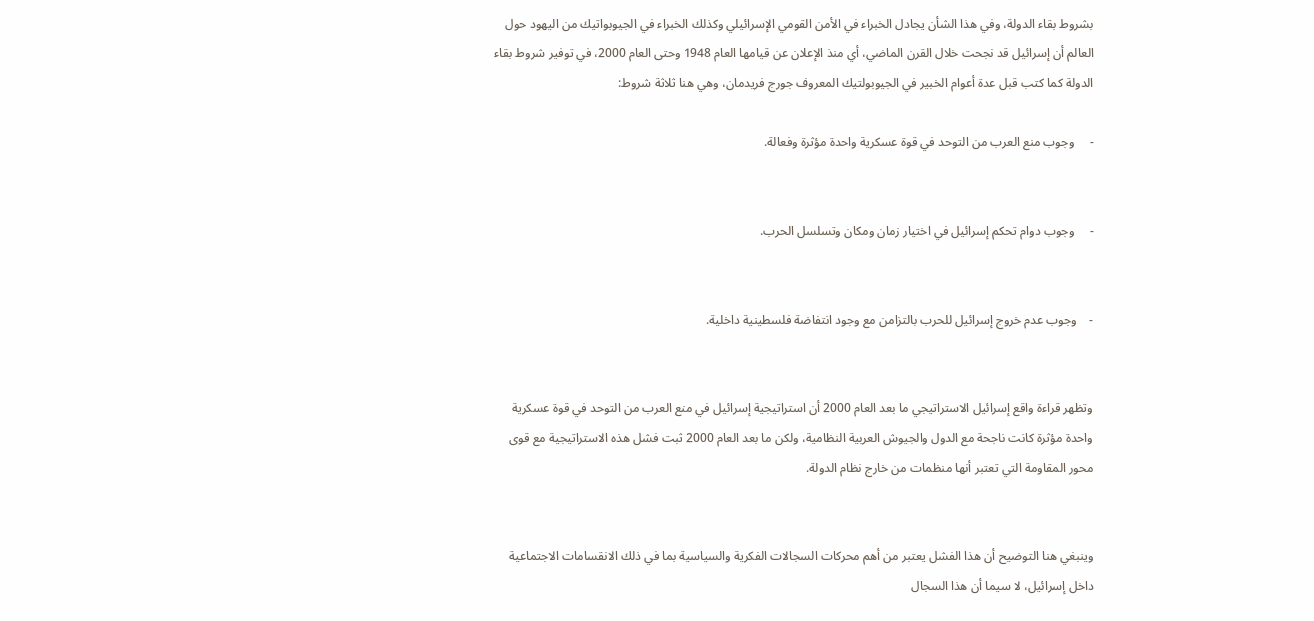بشروط بقاء الدولة، وفي هذا الشأن يجادل الخبراء في الأمن القومي الإسرائيلي وكذلك الخبراء في الجيوبواتيك من اليهود حول العالم أن إسرائيل قد نجحت خلال القرن الماضي، أي منذ الإعلان عن قيامها العام 1948 وحتى العام 2000، في توفير شروط بقاء الدولة كما كتب قبل عدة أعوام الخبير في الجيوبولتيك المعروف جورج فريدمان، وهي هنا ثلاثة شروط:

-     وجوب منع العرب من التوحد في قوة عسكرية واحدة مؤثرة وفعالة.


-     وجوب دوام تحكم إسرائيل في اختيار زمان ومكان وتسلسل الحرب.


-    وجوب عدم خروج إسرائيل للحرب بالتزامن مع وجود انتفاضة فلسطينية داخلية.


وتظهر قراءة واقع إسرائيل الاستراتيجي ما بعد العام 2000 أن استراتيجية إسرائيل في منع العرب من التوحد في قوة عسكرية واحدة مؤثرة كانت ناجحة مع الدول والجيوش العربية النظامية، ولكن ما بعد العام 2000 ثبت فشل هذه الاستراتيجية مع قوى محور المقاومة التي تعتبر أنها منظمات من خارج نظام الدولة.


وينبغي هنا التوضيح أن هذا الفشل يعتبر من أهم محركات السجالات الفكرية والسياسية بما في ذلك الانقسامات الاجتماعية داخل إسرائيل، لا سيما أن هذا السجال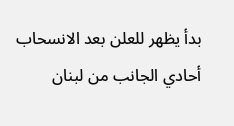بدأ يظهر للعلن بعد الانسحاب أحادي الجانب من لبنان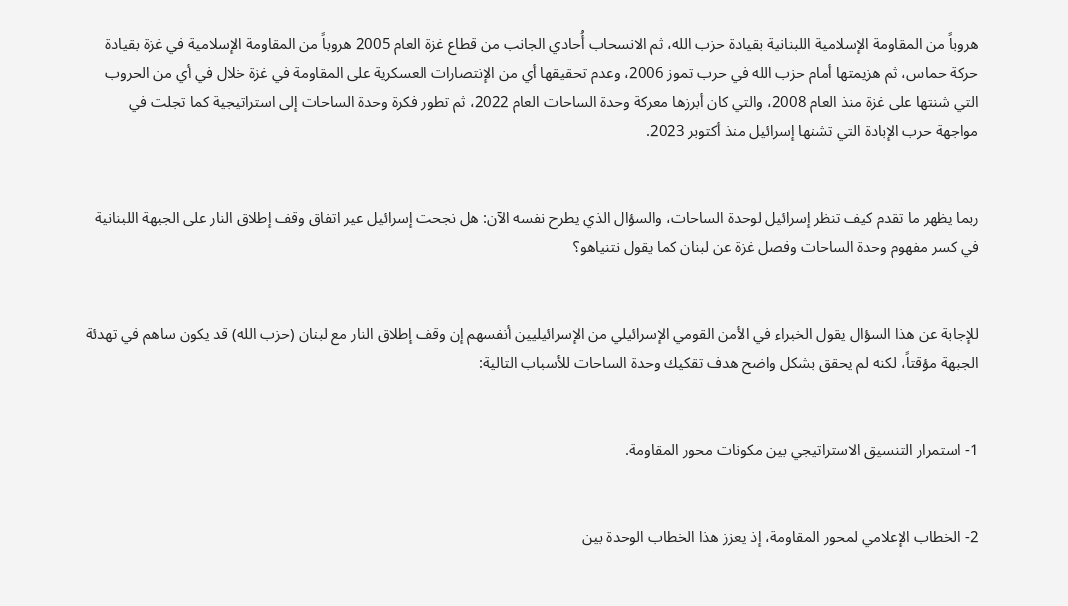هروباً من المقاومة الإسلامية اللبنانية بقيادة حزب الله، ثم الانسحاب أُحادي الجانب من قطاع غزة العام 2005 هروباً من المقاومة الإسلامية في غزة بقيادة حركة حماس، ثم هزيمتها أمام حزب الله في حرب تموز 2006، وعدم تحقيقها أي من الإنتصارات العسكرية على المقاومة في غزة خلال في أي من الحروب التي شنتها على غزة منذ العام 2008، والتي كان أبرزها معركة وحدة الساحات العام 2022، ثم تطور فكرة وحدة الساحات إلى استراتيجية كما تجلت في مواجهة حرب الإبادة التي تشنها إسرائيل منذ أكتوبر 2023.


ربما يظهر ما تقدم كيف تنظر إسرائيل لوحدة الساحات، والسؤال الذي يطرح نفسه الآن: هل نجحت إسرائيل عير اتفاق وقف إطلاق النار على الجبهة اللبنانية في كسر مفهوم وحدة الساحات وفصل غزة عن لبنان كما يقول نتنياهو؟


للإجابة عن هذا السؤال يقول الخبراء في الأمن القومي الإسرائيلي من الإسرائيليين أنفسهم إن وقف إطلاق النار مع لبنان (حزب الله) قد يكون ساهم في تهدئة الجبهة مؤقتاً، لكنه لم يحقق بشكل واضح هدف تقكيك وحدة الساحات للأسباب التالية:


1- استمرار التنسيق الاستراتيجي بين مكونات محور المقاومة.


2- الخطاب الإعلامي لمحور المقاومة، إذ يعزز هذا الخطاب الوحدة بين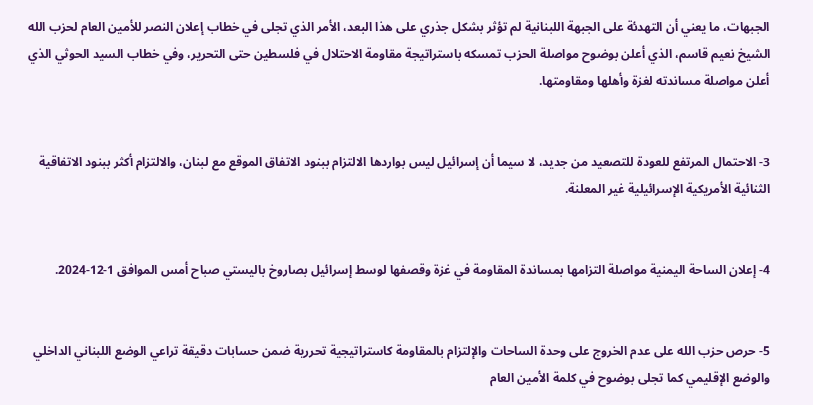الجبهات، ما يعني أن التهدئة على الجبهة اللبنانية لم تؤثر بشكل جذري على هذا البعد، الأمر الذي تجلى في خطاب إعلان النصر للأمين العام لحزب الله الشيخ نعيم قاسم، الذي أعلن بوضوح مواصلة الحزب تمسكه باستراتيجة مقاومة الاحتلال في فلسطين حتى التحرير، وفي خطاب السيد الحوثي الذي أعلن مواصلة مساندته لغزة وأهلها ومقاومتها.


3- الاحتمال المرتفع للعودة للتصعيد من جديد، لا سيما أن إسرائيل ليس بواردها الالتزام ببنود الاتفاق الموقع مع لبنان، والالتزام أكثر ببنود الاتفاقية الثنائية الأمريكية الإسرائيلية غير المعلنة.


4- إعلان الساحة اليمنية مواصلة التزامها بمساندة المقاومة في غزة وقصفها لوسط إسرائيل بصاروخ باليستي صباح أمس الموافق 1-12-2024.


5- حرص حزب الله على عدم الخروج على وحدة الساحات والإلتزام بالمقاومة كاستراتيجية تحررية ضمن حسابات دقيقة تراعي الوضع اللبناني الداخلي والوضع الإقليمي كما تجلى بوضوح في كلمة الأمين العام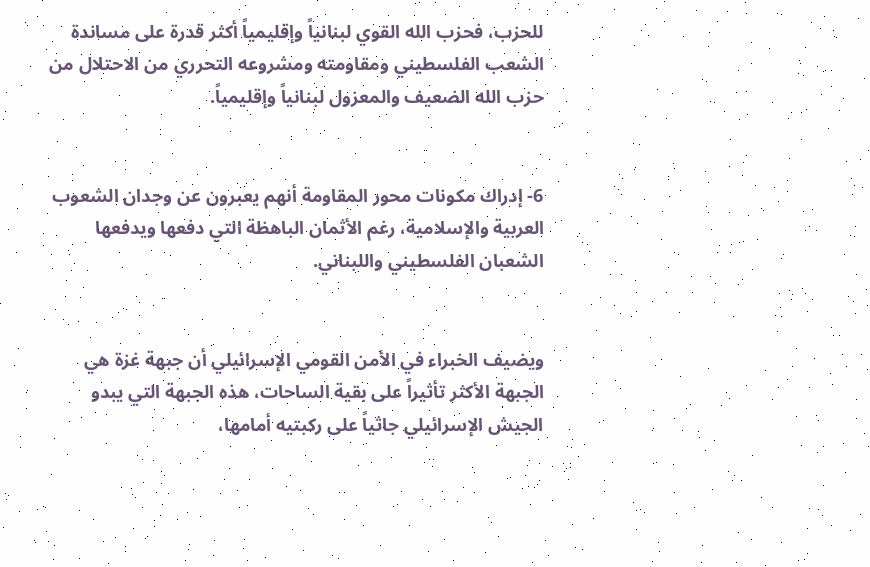للحزب، فحزب الله القوي لبنانياً وإقليمياً أكثر قدرة على مساندة الشعب الفلسطيني ومقاومته ومشروعه التحرري من الاحتلال من حزب الله الضعيف والمعزول لبنانياً وإقليمياً.


6- إدراك مكونات محور المقاومة أنهم يعبرون عن وجدان الشعوب العربية والإسلامية، رغم الأثمان الباهظة التي دفعها ويدفعها الشعبان الفلسطيني واللبناني.


ويضيف الخبراء في الأمن القومي الإسرائيلي أن جبهة غزة هي الجبهة الأكثر تأثيراً على بقية الساحات، هذه الجبهة التي يبدو الجيش الإسرائيلي جاثياً على ركبتيه أمامها،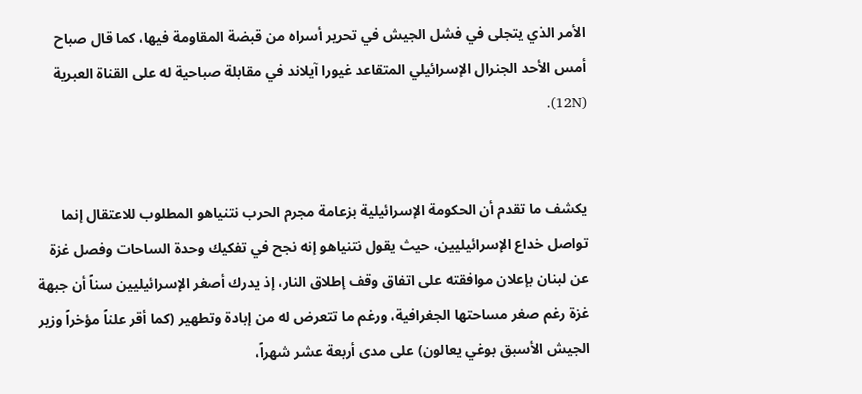الأمر الذي يتجلى في فشل الجيش في تحرير أسراه من قبضة المقاومة فيها، كما قال صباح أمس الأحد الجنرال الإسرائيلي المتقاعد غيورا آيلاند في مقابلة صباحية له على القناة العبرية (12N).


يكشف ما تقدم أن الحكومة الإسرائيلية بزعامة مجرم الحرب نتنياهو المطلوب للاعتقال إنما تواصل خداع الإسرائيليين، حيث يقول نتنياهو إنه نجح في تفكيك وحدة الساحات وفصل غزة عن لبنان بإعلان موافقته على اتفاق وقف إطلاق النار، إذ يدرك أصغر الإسرائيليين سناً أن جبهة غزة رغم صغر مساحتها الجغرافية، ورغم ما تتعرض له من إبادة وتطهير (كما أقر علناً مؤخراً وزير الجيش الأسبق بوغي يعالون) على مدى أربعة عشر شهراً،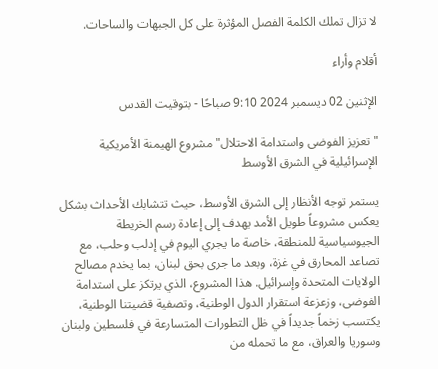لا تزال تملك الكلمة الفصل المؤثرة على كل الجبهات والساحات.

أقلام وأراء

الإثنين 02 ديسمبر 2024 9:10 صباحًا - بتوقيت القدس

"تعزيز الفوضى واستدامة الاحتلال" مشروع الهيمنة الأمريكية الإسرائيلية في الشرق الأوسط

يستمر توجه الأنظار إلى الشرق الأوسط، حيث تتشابك الأحداث بشكل يعكس مشروعاً طويل الأمد يهدف إلى إعادة رسم الخريطة الجيوسياسية للمنطقة، خاصة ما يجري اليوم في إدلب وحلب، مع تصاعد المحارق في غزة، وبعد ما جرى بحق لبنان، بما يخدم مصالح الولايات المتحدة وإسرائيل. هذا المشروع، الذي يرتكز على استدامة الفوضى، وزعزعة استقرار الدول الوطنية، وتصفية قضيتنا الوطنية، يكتسب زخماً جديداً في ظل التطورات المتسارعة في فلسطين ولبنان وسوريا والعراق، مع ما تحمله من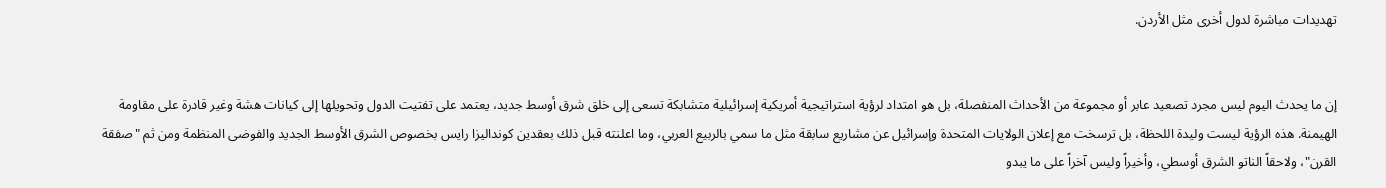تهديدات مباشرة لدول أخرى مثل الأردن.


إن ما يحدث اليوم ليس مجرد تصعيد عابر أو مجموعة من الأحداث المنفصلة، بل هو امتداد لرؤية استراتيجية أمريكية إسرائيلية متشابكة تسعى إلى خلق شرق أوسط جديد، يعتمد على تفتيت الدول وتحويلها إلى كيانات هشة وغير قادرة على مقاومة الهيمنة. هذه الرؤية ليست وليدة اللحظة، بل ترسخت مع إعلان الولايات المتحدة وإسرائيل عن مشاريع سابقة مثل ما سمي بالربيع العربي، وما اعلنته قبل ذلك بعقدين كونداليزا رايس بخصوص الشرق الأوسط الجديد والفوضى المنظمة ومن ثم "صفقة القرن"، ولاحقاً الناتو الشرق أوسطي، وأخيراً وليس آخراً على ما يبدو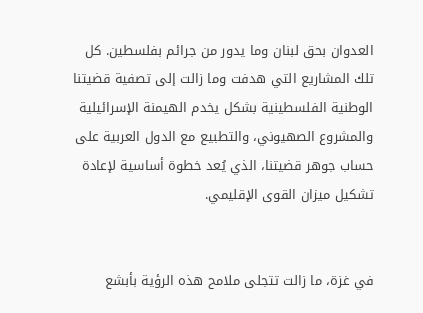العدوان بحق لبنان وما يدور من جرائم بفلسطين. كل تلك المشاريع التي هدفت وما زالت إلى تصفية قضيتنا الوطنية الفلسطينية بشكل يخدم الهيمنة الإسرائيلية والمشروع الصهيوني، والتطبيع مع الدول العربية على حساب جوهر قضيتنا، الذي يُعد خطوة أساسية لإعادة تشكيل ميزان القوى الإقليمي.


في غزة، ما زالت تتجلى ملامح هذه الرؤية بأبشع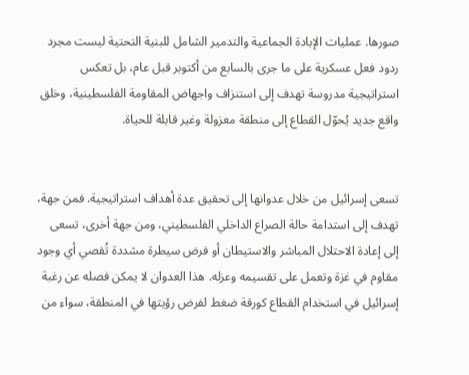صورها. عمليات الإبادة الجماعية والتدمير الشامل للبنية التحتية ليست مجرد ردود فعل عسكرية على ما جرى بالسابع من أكتوبر قبل عام، بل تعكس استراتيجية مدروسة تهدف إلى استنزاف واجهاض المقاومة الفلسطينية، وخلق واقع جديد يُحوّل القطاع إلى منطقة معزولة وغير قابلة للحياة.


تسعى إسرائيل من خلال عدوانها إلى تحقيق عدة أهداف استراتيجية. فمن جهة، تهدف إلى استدامة حالة الصراع الداخلي الفلسطيني، ومن جهة أخرى، تسعى إلى إعادة الاحتلال المباشر والاستيطان أو فرض سيطرة مشددة تُقصي أي وجود مقاوم في غزة وتعمل على تقسيمه وعزله. هذا العدوان لا يمكن فصله عن رغبة إسرائيل في استخدام القطاع كورقة ضغط لفرض رؤيتها في المنطقة، سواء من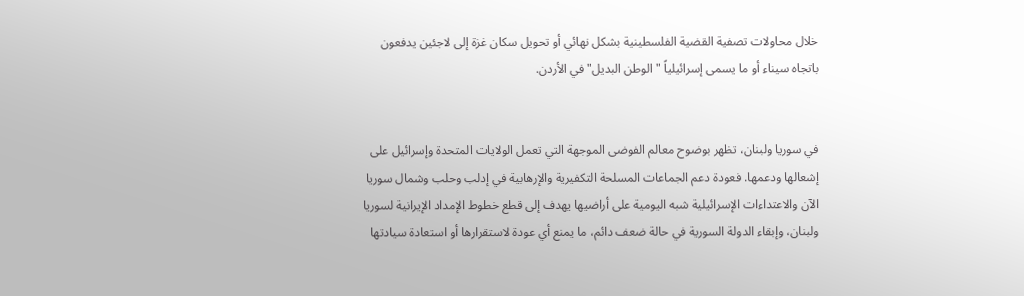خلال محاولات تصفية القضية الفلسطينية بشكل نهائي أو تحويل سكان غزة إلى لاجئين يدفعون باتجاه سيناء أو ما يسمى إسرائيلياً "الوطن البديل" في الأردن.


في سوريا ولبنان، تظهر بوضوح معالم الفوضى الموجهة التي تعمل الولايات المتحدة وإسرائيل على إشعالها ودعمها. فعودة دعم الجماعات المسلحة التكفيرية والإرهابية في إدلب وحلب وشمال سوريا الآن والاعتداءات الإسرائيلية شبه اليومية على أراضيها يهدف إلى قطع خطوط الإمداد الإيرانية لسوريا ولبنان، وإبقاء الدولة السورية في حالة ضعف دائم، ما يمنع أي عودة لاستقرارها أو استعادة سيادتها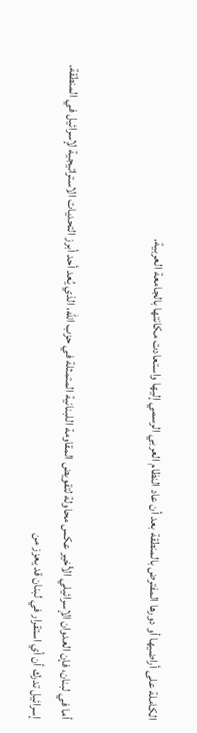الكاملة على أراضيها أو دورها المفترض بالمنطقة بعد أن عاد النظام العربي الرسمي إليها واستعادت مكانتها بالجامعة العربية.


أما في لبنان، فإن العدوان الإسرائيلي الأخير عكس محاولة لتقويض المقاومة اللبنانية المتمثلة في حزب الله، الذي يُعد أحد أبرز التحديات الاستراتيجية لإسرائيل في المنطقة. إسرائيل تدرك أن أي استقرار في لبنان قد يعزز من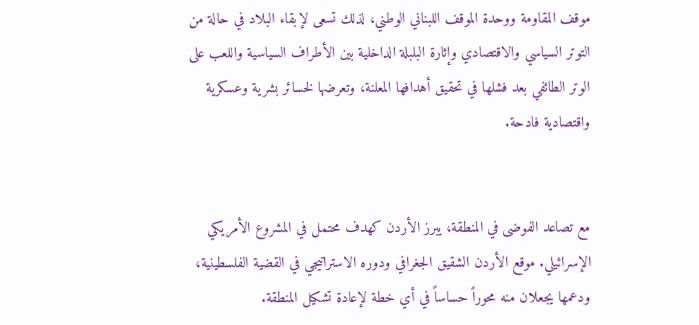موقف المقاومة ووحدة الموقف اللبناني الوطني، لذلك تسعى لإبقاء البلاد في حالة من التوتر السياسي والاقتصادي وإثارة البلبلة الداخلية بين الأطراف السياسية واللعب على الوتر الطائفي بعد فشلها في تحقيق أهدافها المعلنة، وتعرضها لخسائر بشرية وعسكرية واقتصادية فادحة.


مع تصاعد الفوضى في المنطقة، يبرز الأردن كهدف محتمل في المشروع الأمريكي الإسرائيلي. موقع الأردن الشقيق الجغرافي ودوره الاستراتيجي في القضية الفلسطينية، ودعمها يجعلان منه محوراً حساساً في أي خطة لإعادة تشكيل المنطقة.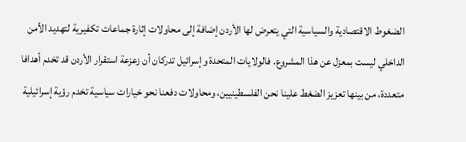الضغوط الاقتصادية والسياسية التي يتعرض لها الأردن إضافة إلى محاولات إثارة جماعات تكفيرية لتهديد الأمن الداخلي ليست بمعزل عن هذا المشروع. فالولايات المتحدة وإسرائيل تدركان أن زعزعة استقرار الأردن قد تخدم أهدافا متعددة، من بينها تعزيز الضغط علينا نحن الفلسطينيين، ومحاولات دفعنا نحو خيارات سياسية تخدم رؤية إسرائيلية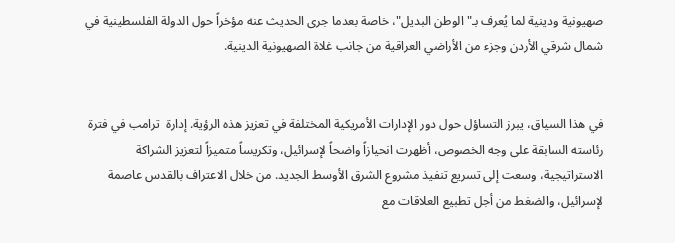صهيونية ودينية لما يُعرف بـ"الوطن البديل"، خاصة بعدما جرى الحديث عنه مؤخراً حول الدولة الفلسطينية في شمال شرقي الأردن وجزء من الأراضي العراقية من جانب غلاة الصهيونية الدينية.


في هذا السياق، يبرز التساؤل حول دور الإدارات الأمريكية المختلفة في تعزيز هذه الرؤية. إدارة  ترامب في فترة رئاسته السابقة على وجه الخصوص، أظهرت انحيازاً واضحاً لإسرائيل، وتكريساً متميزاً لتعزيز الشراكة الاستراتيجية، وسعت إلى تسريع تنفيذ مشروع الشرق الأوسط الجديد. من خلال الاعتراف بالقدس عاصمة لإسرائيل، والضغط من أجل تطبيع العلاقات مع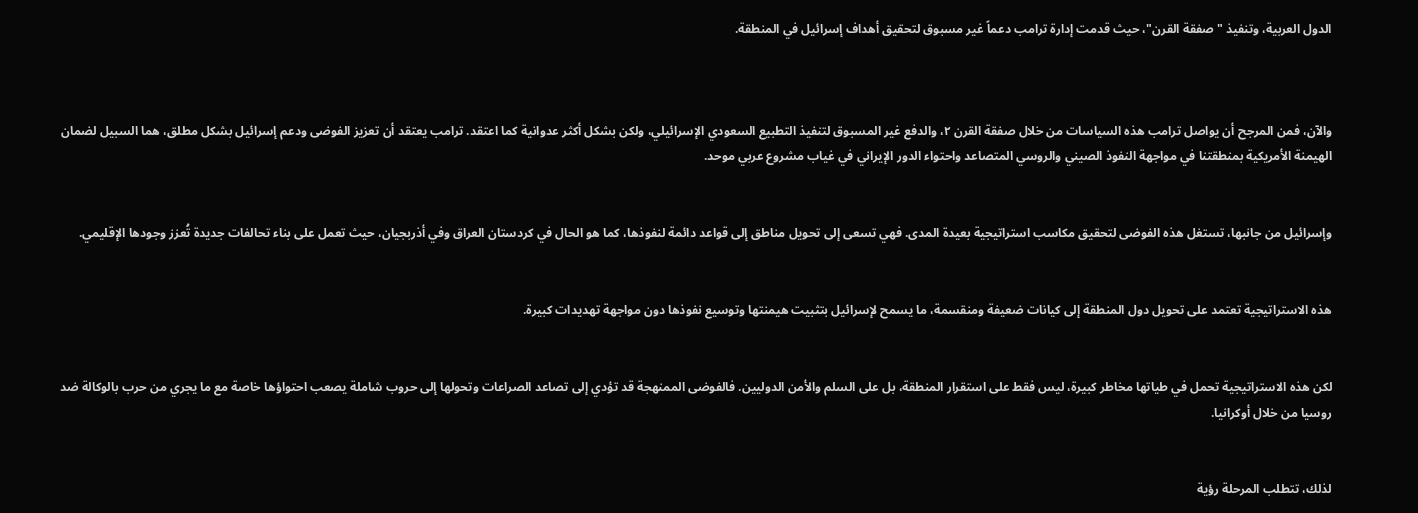الدول العربية، وتنفيذ "صفقة القرن"، حيث قدمت إدارة ترامب دعماً غير مسبوق لتحقيق أهداف إسرائيل في المنطقة.



والآن، فمن المرجح أن يواصل ترامب هذه السياسات من خلال صفقة القرن ٢، والدفع غير المسبوق لتنفيذ التطبيع السعودي الإسرائيلي، ولكن بشكل أكثر عدوانية كما اعتقد. ترامب يعتقد أن تعزيز الفوضى ودعم إسرائيل بشكل مطلق، هما السبيل لضمان الهيمنة الأمريكية بمنطقتنا في مواجهة النفوذ الصيني والروسي المتصاعد واحتواء الدور الإيراني في غياب مشروع عربي موحد.


وإسرائيل من جانبها، تستغل هذه الفوضى لتحقيق مكاسب استراتيجية بعيدة المدى. فهي تسعى إلى تحويل مناطق إلى قواعد دائمة لنفوذها، كما هو الحال في كردستان العراق وفي أذربجيان، حيث تعمل على بناء تحالفات جديدة تُعزز وجودها الإقليمي.


هذه الاستراتيجية تعتمد على تحويل دول المنطقة إلى كيانات ضعيفة ومنقسمة، ما يسمح لإسرائيل بتثبيت هيمنتها وتوسيع نفوذها دون مواجهة تهديدات كبيرة.


لكن هذه الاستراتيجية تحمل في طياتها مخاطر كبيرة، ليس فقط على استقرار المنطقة، بل على السلم والأمن الدوليين. فالفوضى الممنهجة قد تؤدي إلى تصاعد الصراعات وتحولها إلى حروب شاملة يصعب احتواؤها خاصة مع ما يجري من حرب بالوكالة ضد روسيا من خلال أوكرانيا.


لذلك، تتطلب المرحلة رؤية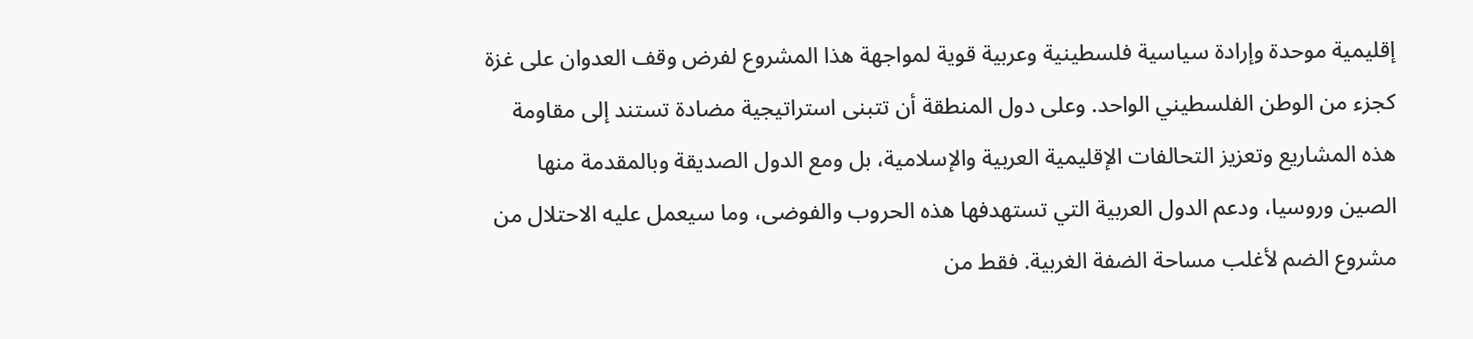إقليمية موحدة وإرادة سياسية فلسطينية وعربية قوية لمواجهة هذا المشروع لفرض وقف العدوان على غزة كجزء من الوطن الفلسطيني الواحد. وعلى دول المنطقة أن تتبنى استراتيجية مضادة تستند إلى مقاومة هذه المشاريع وتعزيز التحالفات الإقليمية العربية والإسلامية، بل ومع الدول الصديقة وبالمقدمة منها الصين وروسيا، ودعم الدول العربية التي تستهدفها هذه الحروب والفوضى، وما سيعمل عليه الاحتلال من مشروع الضم لأغلب مساحة الضفة الغربية. فقط من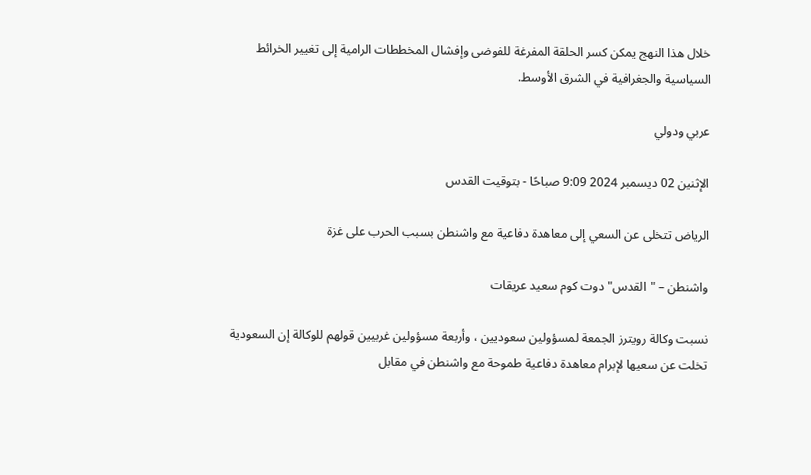خلال هذا النهج يمكن كسر الحلقة المفرغة للفوضى وإفشال المخططات الرامية إلى تغيير الخرائط السياسية والجغرافية في الشرق الأوسط.

عربي ودولي

الإثنين 02 ديسمبر 2024 9:09 صباحًا - بتوقيت القدس

الرياض تتخلى عن السعي إلى معاهدة دفاعية مع واشنطن بسبب الحرب على غزة

واشنطن – "القدس" دوت كوم سعيد عريقات

نسبت وكالة رويترز الجمعة لمسؤولين سعوديين ، وأربعة مسؤولين غربيين قولهم للوكالة إن السعودية تخلت عن سعيها لإبرام معاهدة دفاعية طموحة مع واشنطن في مقابل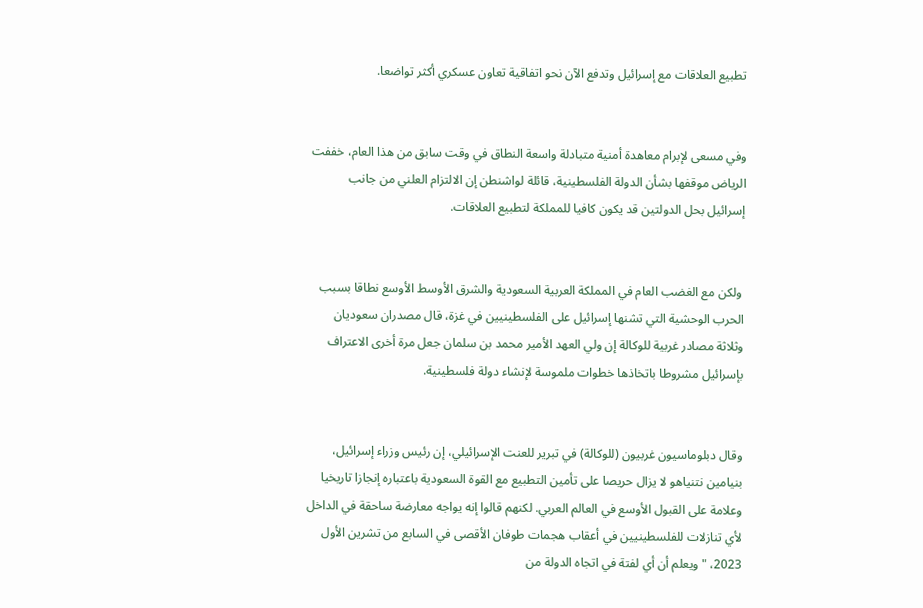تطبيع العلاقات مع إسرائيل وتدفع الآن نحو اتفاقية تعاون عسكري أكثر تواضعا.


وفي مسعى لإبرام معاهدة أمنية متبادلة واسعة النطاق في وقت سابق من هذا العام، خففت الرياض موقفها بشأن الدولة الفلسطينية، قائلة لواشنطن إن الالتزام العلني من جانب إسرائيل بحل الدولتين قد يكون كافيا للمملكة لتطبيع العلاقات.


 ولكن مع الغضب العام في المملكة العربية السعودية والشرق الأوسط الأوسع نطاقا بسبب الحرب الوحشية التي تشنها إسرائيل على الفلسطينيين في غزة، قال مصدران سعوديان وثلاثة مصادر غربية للوكالة إن ولي العهد الأمير محمد بن سلمان جعل مرة أخرى الاعتراف بإسرائيل مشروطا باتخاذها خطوات ملموسة لإنشاء دولة فلسطينية.


وقال دبلوماسيون غربيون (للوكالة) في تبرير للعنت الإسرائيلي، إن رئيس وزراء إسرائيل، بنيامين نتنياهو لا يزال حريصا على تأمين التطبيع مع القوة السعودية باعتباره إنجازا تاريخيا وعلامة على القبول الأوسع في العالم العربي. لكنهم قالوا إنه يواجه معارضة ساحقة في الداخل لأي تنازلات للفلسطينيين في أعقاب هجمات طوفان الأقصى في السابع من تشرين الأول 2023، "ويعلم أن أي لفتة في اتجاه الدولة من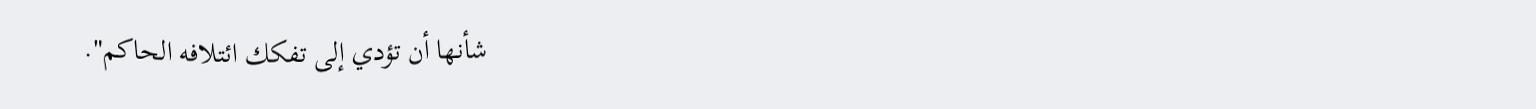شأنها أن تؤدي إلى تفكك ائتلافه الحاكم".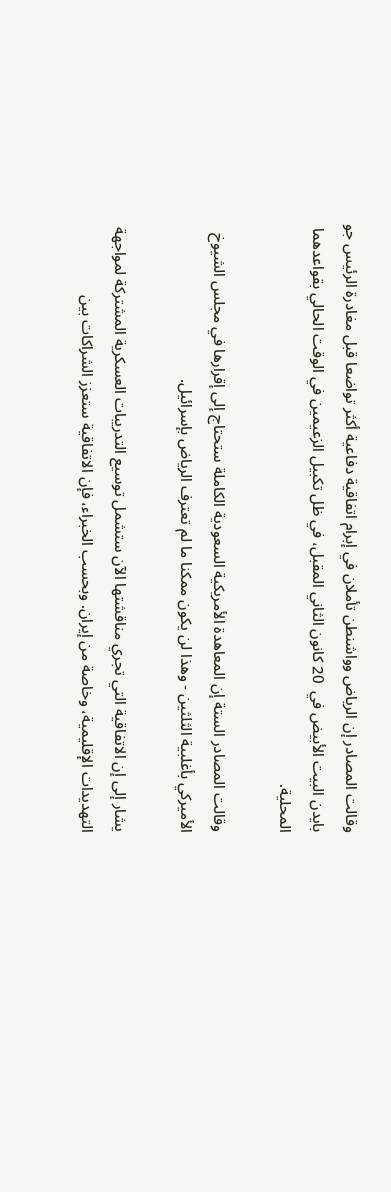وقالت المصادر إن الرياض وواشنطن تأملان في إبرام اتفاقية دفاعية أكثر تواضعا قبل مغادرة الرئيس جو بايدن البيت الأبيض في  20 كانون الثاني المقبل، في ظل تكبيل الزعيمين في الوقت الحالي بقواعدهما المحلية.

وقالت المصادر الستة إن المعاهدة الأمريكية السعودية الكاملة ستحتاج إلى إقرارها في مجلس الشيوخ الأميركي بأغلبية الثلثين - وهذا لن يكون ممكنا ما لم تعترف الرياض بإسرائيل.

يشار إلى إن الاتفاقية التي تجري مناقشتها الآن ستشمل توسيع التدريبات العسكرية المشتركة لمواجهة التهديدات الإقليمية، وخاصة من إيران. وبحسب الخبراء، فإن الاتفاقية ستعزز الشراكات بين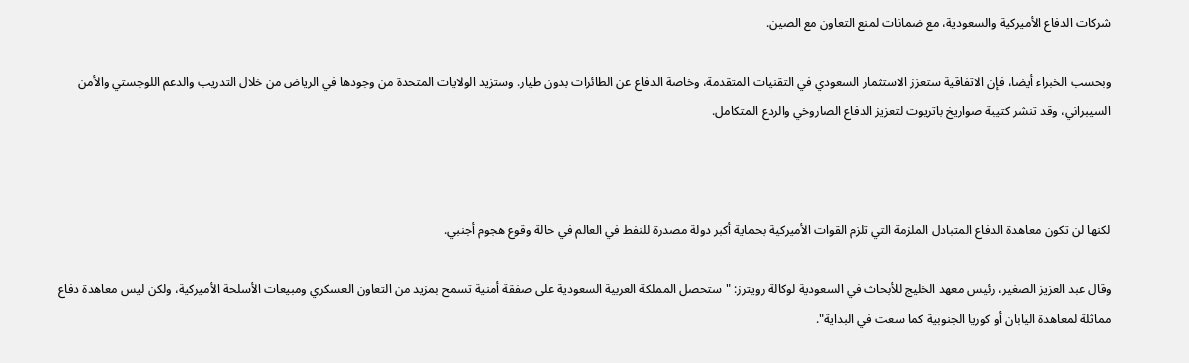شركات الدفاع الأميركية والسعودية، مع ضمانات لمنع التعاون مع الصين.

وبحسب الخبراء أيضا، فإن الاتفاقية ستعزز الاستثمار السعودي في التقنيات المتقدمة، وخاصة الدفاع عن الطائرات بدون طيار. وستزيد الولايات المتحدة من وجودها في الرياض من خلال التدريب والدعم اللوجستي والأمن السيبراني، وقد تنشر كتيبة صواريخ باتريوت لتعزيز الدفاع الصاروخي والردع المتكامل.



لكنها لن تكون معاهدة الدفاع المتبادل الملزمة التي تلزم القوات الأميركية بحماية أكبر دولة مصدرة للنفط في العالم في حالة وقوع هجوم أجنبي.

وقال عبد العزيز الصغير، رئيس معهد الخليج للأبحاث في السعودية لوكالة رويترز: "ستحصل المملكة العربية السعودية على صفقة أمنية تسمح بمزيد من التعاون العسكري ومبيعات الأسلحة الأميركية، ولكن ليس معاهدة دفاع مماثلة لمعاهدة اليابان أو كوريا الجنوبية كما سعت في البداية".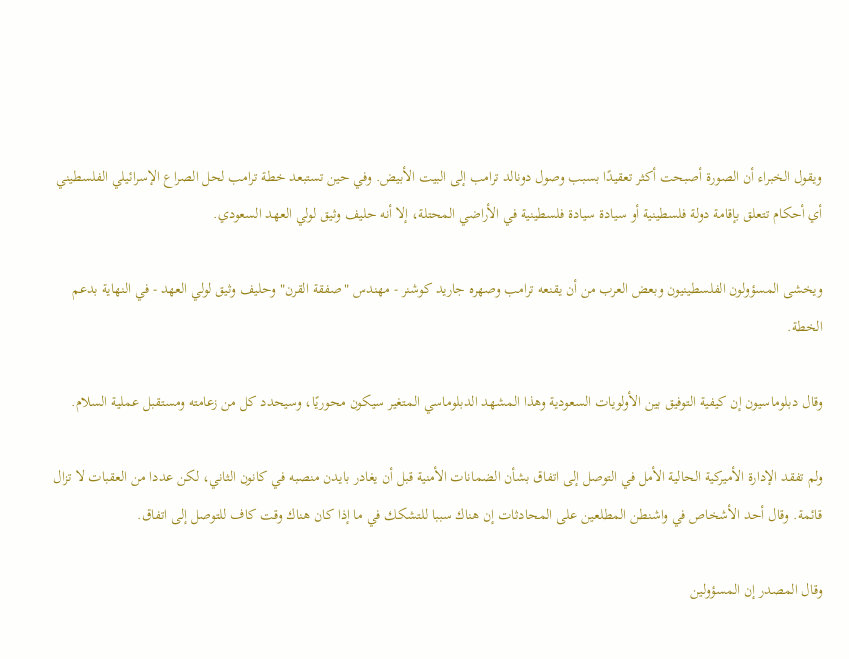ويقول الخبراء أن الصورة أصبحت أكثر تعقيدًا بسبب وصول دونالد ترامب إلى البيت الأبيض. وفي حين تستبعد خطة ترامب لحل الصراع الإسرائيلي الفلسطيني أي أحكام تتعلق بإقامة دولة فلسطينية أو سيادة سيادة فلسطينية في الأراضي المحتلة، إلا أنه حليف وثيق لولي العهد السعودي.

ويخشى المسؤولون الفلسطينيون وبعض العرب من أن يقنعه ترامب وصهره جاريد كوشنر - مهندس "صفقة القرن" وحليف وثيق لولي العهد - في النهاية بدعم الخطة.

وقال دبلوماسيون إن كيفية التوفيق بين الأولويات السعودية وهذا المشهد الدبلوماسي المتغير سيكون محوريًا، وسيحدد كل من زعامته ومستقبل عملية السلام.

ولم تفقد الإدارة الأميركية الحالية الأمل في التوصل إلى اتفاق بشأن الضمانات الأمنية قبل أن يغادر بايدن منصبه في كانون الثاني، لكن عددا من العقبات لا تزال قائمة. وقال أحد الأشخاص في واشنطن المطلعين على المحادثات إن هناك سببا للتشكك في ما إذا كان هناك وقت كاف للتوصل إلى اتفاق.

وقال المصدر إن المسؤولين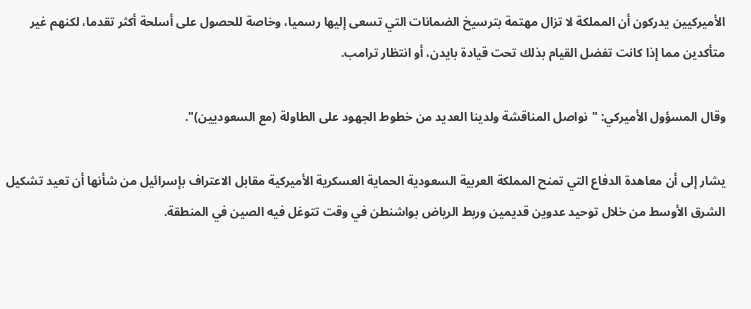الأميركيين يدركون أن المملكة لا تزال مهتمة بترسيخ الضمانات التي تسعى إليها رسميا، وخاصة للحصول على أسلحة أكثر تقدما، لكنهم غير متأكدين مما إذا كانت تفضل القيام بذلك تحت قيادة بايدن، أو انتظار ترامب.

وقال المسؤول الأميركي: "نواصل المناقشة ولدينا العديد من خطوط الجهود على الطاولة (مع السعوديين)".

يشار إلى أن معاهدة الدفاع التي تمنح المملكة العربية السعودية الحماية العسكرية الأميركية مقابل الاعتراف بإسرائيل من شأنها أن تعيد تشكيل الشرق الأوسط من خلال توحيد عدوين قديمين وربط الرياض بواشنطن في وقت تتوغل فيه الصين في المنطقة.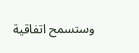وستسمح اتفاقية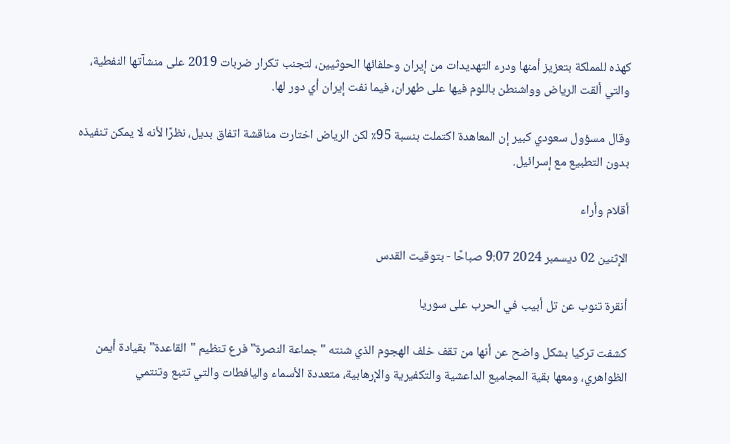كهذه للمملكة بتعزيز أمنها ودرء التهديدات من إيران وحلفائها الحوثيين، لتجنب تكرار ضربات 2019 على منشآتها النفطية، والتي ألقت الرياض وواشنطن باللوم فيها على طهران، فيما نفت إيران أي دور لها.

وقال مسؤول سعودي كبير إن المعاهدة اكتملت بنسبة 95٪ لكن الرياض اختارت مناقشة اتفاق بديل، نظرًا لأنه لا يمكن تنفيذه بدون التطبيع مع إسرائيل.

أقلام وأراء

الإثنين 02 ديسمبر 2024 9:07 صباحًا - بتوقيت القدس

أنقرة تنوب عن تل أبيب في الحرب على سوريا

كشفت تركيا بشكل واضح عن أنها من تقف خلف الهجوم الذي شنته "جماعة النصرة" فرع تنظيم "القاعدة" بقيادة أيمن الظواهري، ومعها بقية المجاميع الداعشية والتكفيرية والإرهابية، متعددة الأسماء واليافطات والتي تتبع وتنتمي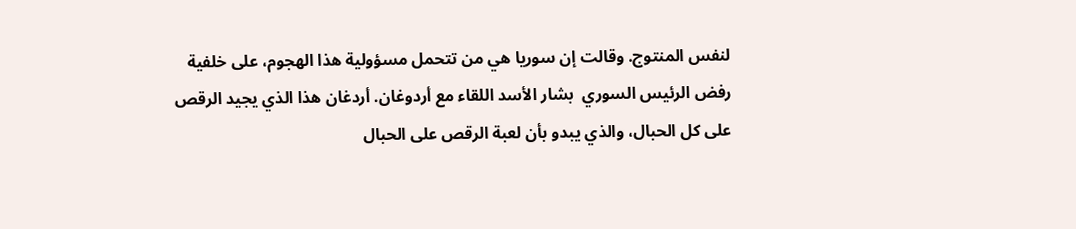لنفس المنتوج. وقالت إن سوريا هي من تتحمل مسؤولية هذا الهجوم، على خلفية رفض الرئيس السوري  بشار الأسد اللقاء مع أردوغان. أردغان هذا الذي يجيد الرقص على كل الحبال، والذي يبدو بأن لعبة الرقص على الحبال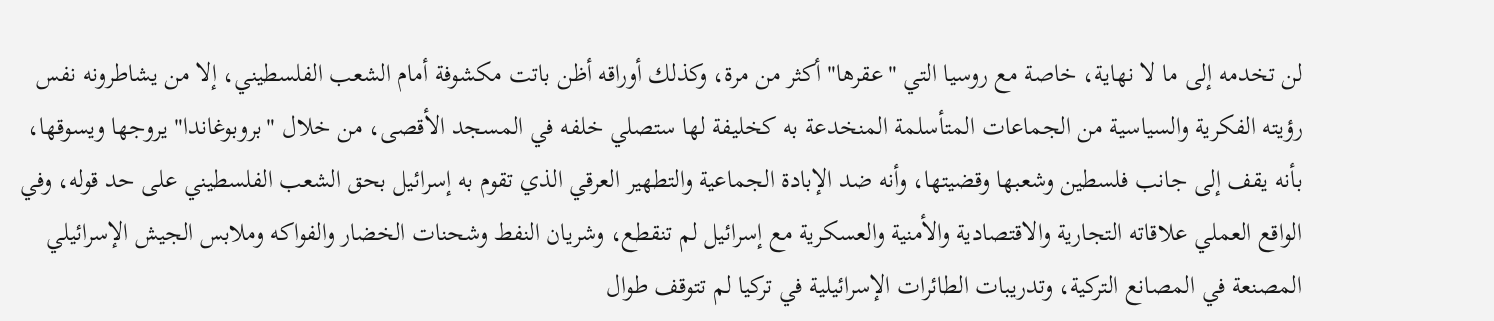لن تخدمه إلى ما لا نهاية، خاصة مع روسيا التي "عقرها" أكثر من مرة، وكذلك أوراقه أظن باتت مكشوفة أمام الشعب الفلسطيني، إلا من يشاطرونه نفس رؤيته الفكرية والسياسية من الجماعات المتأسلمة المنخدعة به كخليفة لها ستصلي خلفه في المسجد الأقصى، من خلال "بروبوغاندا" يروجها ويسوقها، بأنه يقف إلى جانب فلسطين وشعبها وقضيتها، وأنه ضد الإبادة الجماعية والتطهير العرقي الذي تقوم به إسرائيل بحق الشعب الفلسطيني على حد قوله، وفي الواقع العملي علاقاته التجارية والاقتصادية والأمنية والعسكرية مع إسرائيل لم تنقطع، وشريان النفط وشحنات الخضار والفواكه وملابس الجيش الإسرائيلي المصنعة في المصانع التركية، وتدريبات الطائرات الإسرائيلية في تركيا لم تتوقف طوال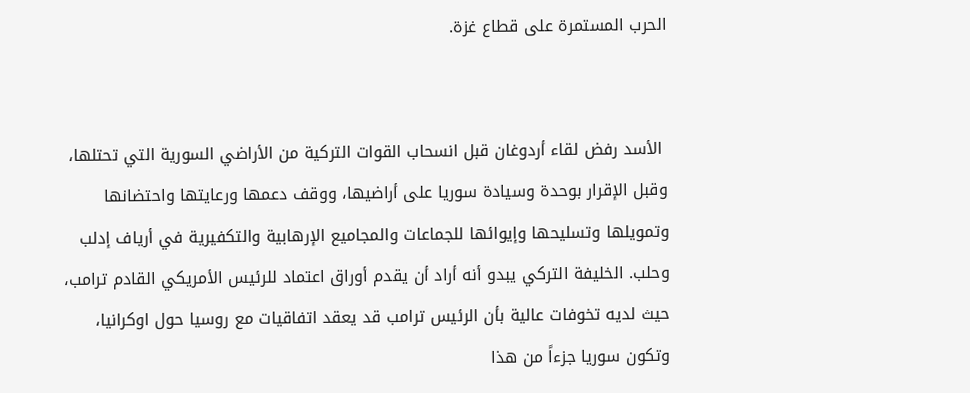الحرب المستمرة على قطاع غزة.


 الأسد رفض لقاء أردوغان قبل انسحاب القوات التركية من الأراضي السورية التي تحتلها، وقبل الإقرار بوحدة وسيادة سوريا على أراضيها، ووقف دعمها ورعايتها واحتضانها وتمويلها وتسليحها وإيوائها للجماعات والمجاميع الإرهابية والتكفيرية في أرياف إدلب وحلب. الخليفة التركي يبدو أنه أراد أن يقدم أوراق اعتماد للرئيس الأمريكي القادم ترامب، حيث لديه تخوفات عالية بأن الرئيس ترامب قد يعقد اتفاقيات مع روسيا حول اوكرانيا، وتكون سوريا جزءاً من هذا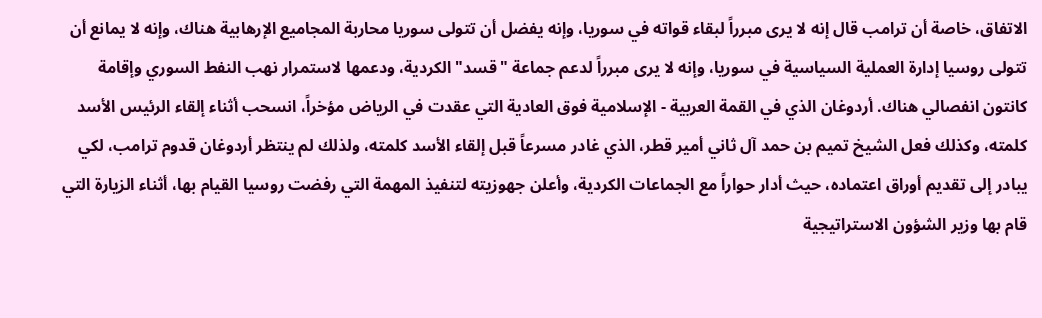الاتفاق، خاصة أن ترامب قال إنه لا يرى مبرراً لبقاء قواته في سوريا، وإنه يفضل أن تتولى سوريا محاربة المجاميع الإرهابية هناك، وإنه لا يمانع أن تتولى روسيا إدارة العملية السياسية في سوريا، وإنه لا يرى مبرراً لدعم جماعة "قسد" الكردية، ودعمها لاستمرار نهب النفط السوري وإقامة كانتون انفصالي هناك. أردوغان الذي في القمة العربية - الإسلامية فوق العادية التي عقدت في الرياض مؤخراً، انسحب أثناء إلقاء الرئيس الأسد كلمته، وكذلك فعل الشيخ تميم بن حمد آل ثاني أمير قطر، الذي غادر مسرعاً قبل إلقاء الأسد كلمته، ولذلك لم ينتظر أردوغان قدوم ترامب، لكي يبادر إلى تقديم أوراق اعتماده، حيث أدار حواراً مع الجماعات الكردية، وأعلن جهوزيته لتنفيذ المهمة التي رفضت روسيا القيام بها، أثناء الزيارة التي قام بها وزير الشؤون الاستراتيجية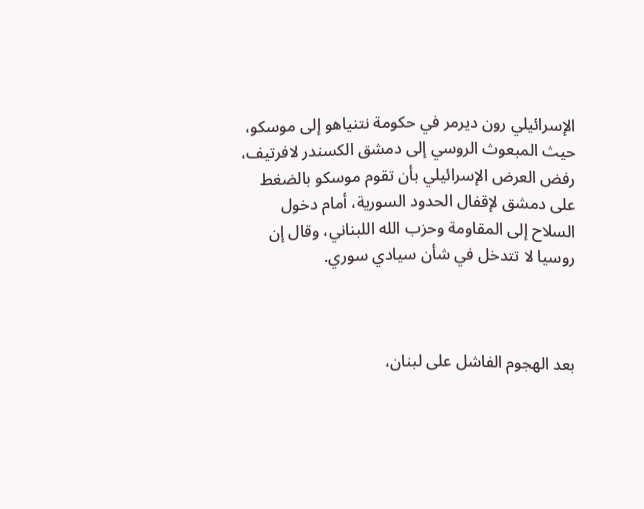الإسرائيلي رون ديرمر في حكومة نتنياهو إلى موسكو، حيث المبعوث الروسي إلى دمشق الكسندر لافرتيف، رفض العرض الإسرائيلي بأن تقوم موسكو بالضغط على دمشق لإقفال الحدود السورية، أمام دخول السلاح إلى المقاومة وحزب الله اللبناني، وقال إن روسيا لا تتدخل في شأن سيادي سوري.



بعد الهجوم الفاشل على لبنان،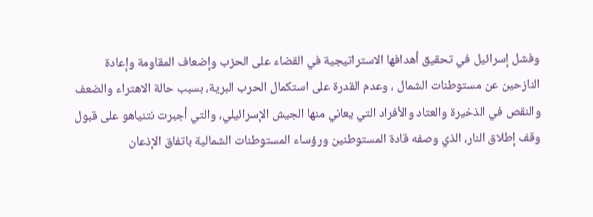وفشل إسرائيل في تحقيق أهدافها الاستراتيجية في القضاء على الحزب وإضعاف المقاومة وإعادة النازحين عن مستوطنات الشمال ، وعدم القدرة على استكمال الحرب البرية، بسبب حالة الاهتراء والضعف والنقص في الذخيرة والعتاد والأفراد التي يعاني منها الجيش الإسرائيلي، والتي أجبرت نتنياهو على قبول وقف إطلاق النار، الذي وصفه قادة المستوطنين ورؤساء المستوطنات الشمالية باتفاق الإذعان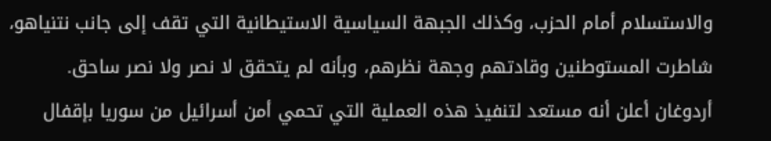والاستسلام أمام الحزب، وكذلك الجبهة السياسية الاستيطانية التي تقف إلى جانب نتنياهو، شاطرت المستوطنين وقادتهم وجهة نظرهم، وبأنه لم يتحقق لا نصر ولا نصر ساحق. أردوغان أعلن أنه مستعد لتنفيذ هذه العملية التي تحمي أمن أسرائيل من سوريا بإقفال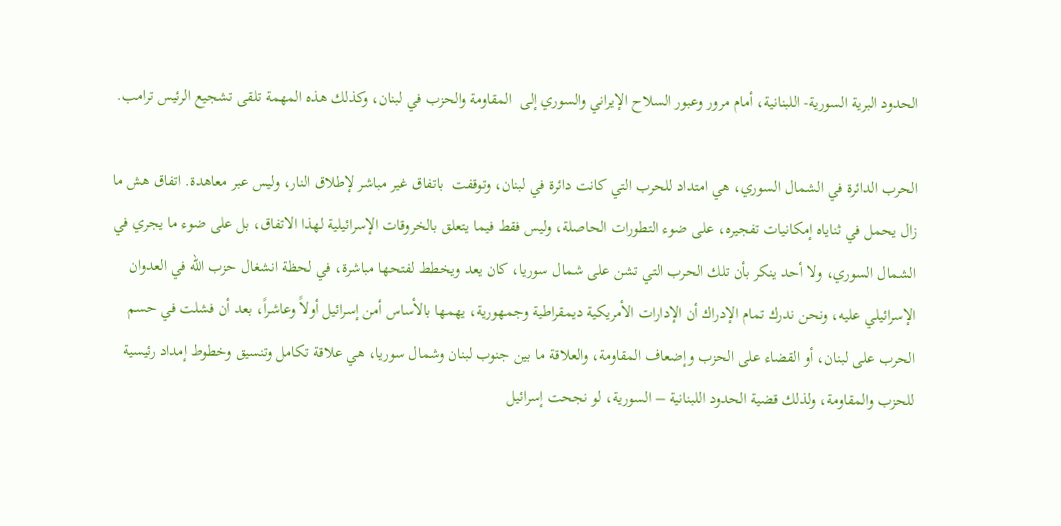الحدود البرية السورية- اللبنانية، أمام مرور وعبور السلاح الإيراني والسوري إلى  المقاومة والحزب في لبنان، وكذلك هذه المهمة تلقى تشجيع الرئيس ترامب.

الحرب الدائرة في الشمال السوري، هي امتداد للحرب التي كانت دائرة في لبنان، وتوقفت  باتفاق غير مباشر لإطلاق النار، وليس عبر معاهدة. اتفاق هش ما زال يحمل في ثناياه إمكانيات تفجيره، على ضوء التطورات الحاصلة، وليس فقط فيما يتعلق بالخروقات الإسرائيلية لهذا الاتفاق، بل على ضوء ما يجري في الشمال السوري، ولا أحد ينكر بأن تلك الحرب التي تشن على شمال سوريا، كان يعد ويخطط لفتحها مباشرة، في لحظة انشغال حزب الله في العدوان الإسرائيلي عليه، ونحن ندرك تمام الإدراك أن الإدارات الأمريكية ديمقراطية وجمهورية، يهمها بالأساس أمن إسرائيل أولاً وعاشراً، بعد أن فشلت في حسم الحرب على لبنان، أو القضاء على الحزب وإضعاف المقاومة، والعلاقة ما بين جنوب لبنان وشمال سوريا، هي علاقة تكامل وتنسيق وخطوط إمداد رئيسية للحزب والمقاومة، ولذلك قضية الحدود اللبنانية – السورية، لو نجحت إسرائيل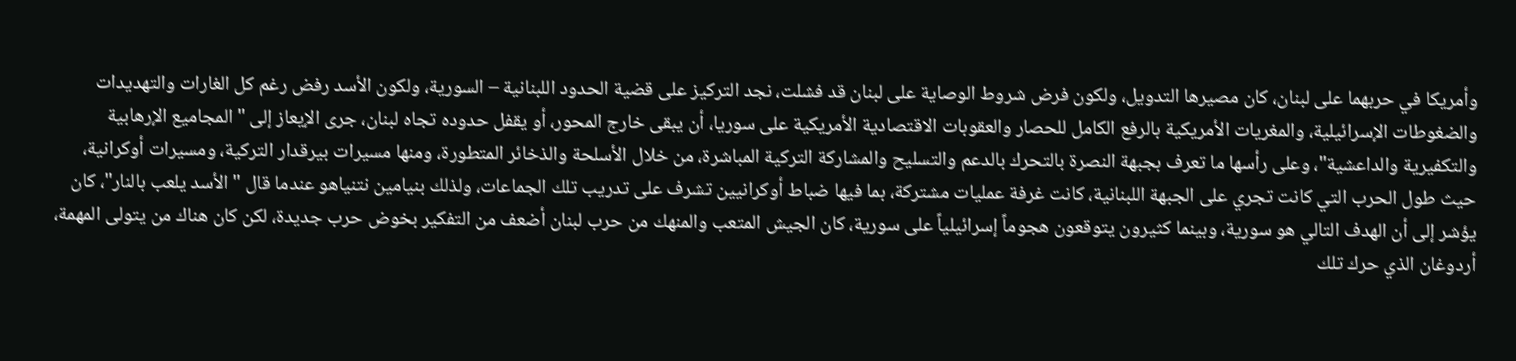وأمريكا في حربهما على لبنان، كان مصيرها التدويل، ولكون فرض شروط الوصاية على لبنان قد فشلت، نجد التركيز على قضية الحدود اللبنانية – السورية، ولكون الأسد رفض رغم كل الغارات والتهديدات والضغوطات الإسرائيلية، والمغريات الأمريكية بالرفع الكامل للحصار والعقوبات الاقتصادية الأمريكية على سوريا، أن يبقى خارج المحور، أو يقفل حدوده تجاه لبنان، جرى الإيعاز إلى "المجاميع الإرهابية والتكفيرية والداعشية"، وعلى رأسها ما تعرف بجبهة النصرة بالتحرك بالدعم والتسليح والمشاركة التركية المباشرة، من خلال الأسلحة والذخائر المتطورة، ومنها مسيرات بيرقدار التركية، ومسيرات أوكرانية، حيث طول الحرب التي كانت تجري على الجبهة اللبنانية، كانت غرفة عمليات مشتركة، بما فيها ضباط أوكرانيين تشرف على تدريب تلك الجماعات، ولذلك بنيامين نتنياهو عندما قال "الأسد يلعب بالنار"، كان يؤشر إلى أن الهدف التالي هو سورية، وبينما كثيرون يتوقعون هجوماً إسرائيلياً على سورية، كان الجيش المتعب والمنهك من حرب لبنان أضعف من التفكير بخوض حرب جديدة، لكن كان هناك من يتولى المهمة، أردوغان الذي حرك تلك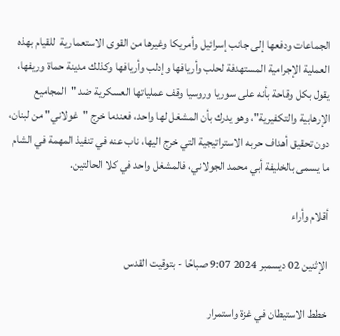الجماعات ودفعها إلى جانب إسرائيل وأمريكا وغيرها من القوى الاستعمارية  للقيام بهذه العملية الإجرامية المستهدفة لحلب وأريافها وإدلب وأريافها وكذلك مدينة حماة وريفها، يقول بكل وقاحة بأنه على سوريا وروسيا وقف عملياتها العسكرية ضد "المجاميع الإرهابية والتكفيرية"، وهو يدرك بأن المشغل لها واحد، فعندما خرج "غولاني" من لبنان، دون تحقيق أهداف حربه الاستراتيجية التي خرج اليها، ناب عنه في تنفيذ المهمة في الشام ما يسمى بالخليفة أبي محمد الجولاني، فالمشغل واحد في كلا الحالتين.

أقلام وأراء

الإثنين 02 ديسمبر 2024 9:07 صباحًا - بتوقيت القدس

خطط الاستيطان في غزة واستمرار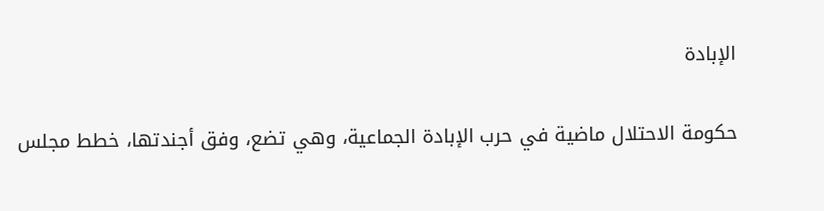الإبادة

حكومة الاحتلال ماضية في حرب الإبادة الجماعية، وهي تضع، وفق أجندتها، خطط مجلس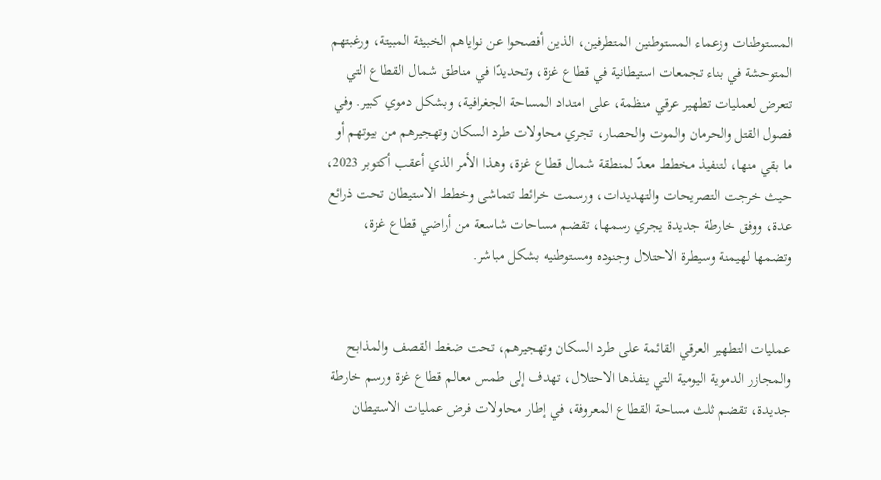المستوطنات وزعماء المستوطنين المتطرفين، الذين أفصحوا عن نواياهم الخبيثة المبيتة، ورغبتهم المتوحشة في بناء تجمعات استيطانية في قطاع غزة، وتحديدًا في مناطق شمال القطاع التي تتعرض لعمليات تطهير عرقي منظمة، على امتداد المساحة الجغرافية، وبشكل دموي كبير. وفي فصول القتل والحرمان والموت والحصار، تجري محاولات طرد السكان وتهجيرهم من بيوتهم أو ما بقي منها، لتنفيذ مخطط معدّ لمنطقة شمال قطاع غزة، وهذا الأمر الذي أعقب أكتوبر 2023، حيث خرجت التصريحات والتهديدات، ورسمت خرائط تتماشى وخطط الاستيطان تحت ذرائع عدة، ووفق خارطة جديدة يجري رسمها، تقضم مساحات شاسعة من أراضي قطاع غزة، وتضمها لهيمنة وسيطرة الاحتلال وجنوده ومستوطنيه بشكل مباشر.


عمليات التطهير العرقي القائمة على طرد السكان وتهجيرهم، تحت ضغط القصف والمذابح والمجازر الدموية اليومية التي ينفذها الاحتلال، تهدف إلى طمس معالم قطاع غزة ورسم خارطة جديدة، تقضم ثلث مساحة القطاع المعروفة، في إطار محاولات فرض عمليات الاستيطان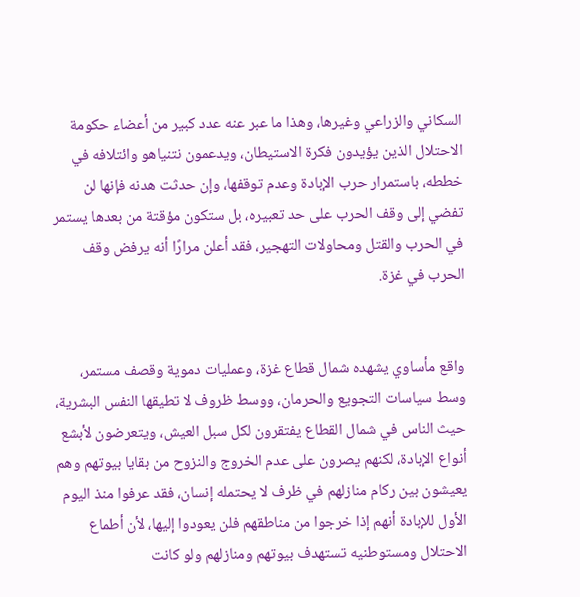السكاني والزراعي وغيرها، وهذا ما عبر عنه عدد كبير من أعضاء حكومة الاحتلال الذين يؤيدون فكرة الاستيطان، ويدعمون نتنياهو وائتلافه في خططه، باستمرار حرب الإبادة وعدم توقفها، وإن حدثت هدنه فإنها لن تفضي إلى وقف الحرب على حد تعبيره، بل ستكون مؤقتة من بعدها يستمر في الحرب والقتل ومحاولات التهجير، فقد أعلن مرارًا أنه يرفض وقف الحرب في غزة.


واقع مأساوي يشهده شمال قطاع غزة، وعمليات دموية وقصف مستمر، وسط سياسات التجويع والحرمان، ووسط ظروف لا تطيقها النفس البشرية، حيث الناس في شمال القطاع يفتقرون لكل سبل العيش، ويتعرضون لأبشع أنواع الإبادة، لكنهم يصرون على عدم الخروج والنزوح من بقايا بيوتهم وهم يعيشون بين ركام منازلهم في ظرف لا يحتمله إنسان، فقد عرفوا منذ اليوم الأول للإبادة أنهم إذا خرجوا من مناطقهم فلن يعودوا إليها، لأن أطماع الاحتلال ومستوطنيه تستهدف بيوتهم ومنازلهم ولو كانت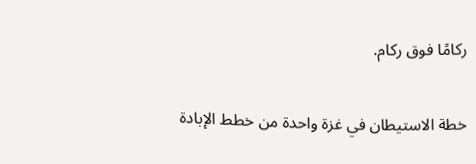ركامًا فوق ركام.


خطة الاستيطان في غزة واحدة من خطط الإبادة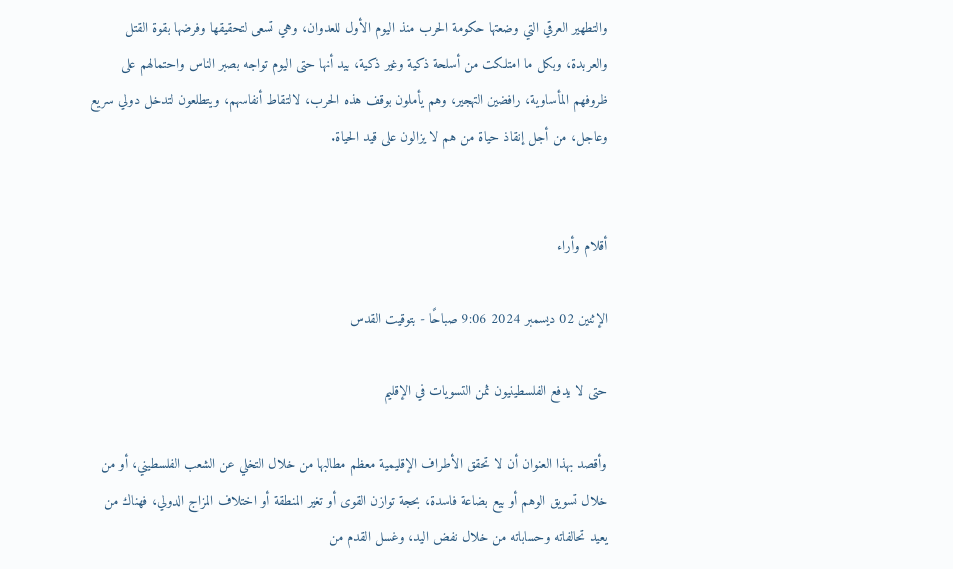والتطهير العرقي التي وضعتها حكومة الحرب منذ اليوم الأول للعدوان، وهي تسعى لتحقيقها وفرضها بقوة القتل والعربدة، وبكل ما امتلكت من أسلحة ذكية وغير ذكية، بيد أنها حتى اليوم تواجه بصبر الناس واحتمالهم على ظروفهم المأساوية، رافضين التهجير، وهم يأملون بوقف هذه الحرب، لالتقاط أنفاسهم، ويتطلعون لتدخل دولي سريع وعاجل، من أجل إنقاذ حياة من هم لا يزالون على قيد الحياة.


أقلام وأراء

الإثنين 02 ديسمبر 2024 9:06 صباحًا - بتوقيت القدس

حتى لا يدفع الفلسطينيون ثمن التسويات في الإقليم

وأقصد بهذا العنوان أن لا تحقق الأطراف الإقليمية معظم مطالبها من خلال التخلي عن الشعب الفلسطيني، أو من خلال تسويق الوهم أو بيع بضاعة فاسدة، بحجة توازن القوى أو تغير المنطقة أو اختلاف المزاج الدولي، فهناك من يعيد تحالفاته وحساباته من خلال نفض اليد، وغسل القدم من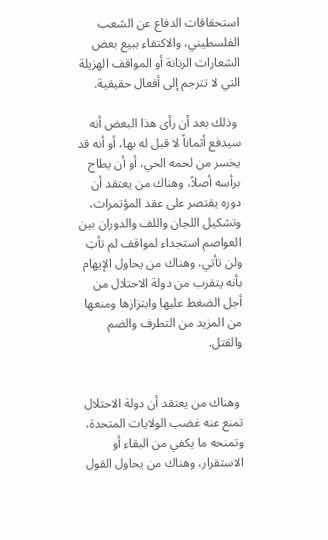استحقاقات الدفاع عن الشعب الفلسطيني، والاكتفاء ببيع بعض الشعارات الرنانة أو المواقف الهزيلة التي لا تترجم إلى أفعال حقيقية.

 وذلك بعد أن رأى هذا البعض أنه سيدفع أثماناً لا قبل له بها، أو أنه قد يخسر من لحمه الحي، أو أن يطاح برأسه أصلاً، وهناك من يعتقد أن دوره يقتصر على عقد المؤتمرات، وتشكيل اللجان واللف والدوران بين العواصم استجداء لمواقف لم تأتِ ولن تأتي، وهناك من يحاول الإيهام بأنه يتقرب من دولة الاحتلال من أجل الضغط عليها وابتزازها ومنعها من المزيد من التطرف والضم والقتل.


 وهناك من يعتقد أن دولة الاحتلال تمنع عنه غضب الولايات المتحدة، وتمنحه ما يكفي من البقاء أو الاستقرار، وهناك من يحاول القول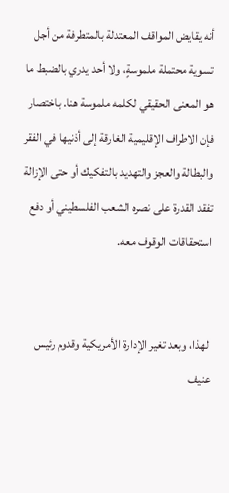أنه يقايض المواقف المعتدلة بالمتطرفة من أجل تسوية محتملة ملموسةٍ، ولا أحد يدري بالضبط ما هو المعنى الحقيقي لكلمه ملموسة هنا. باختصار فإن الاطراف الإقليمية الغارقة إلى أذنيها في الفقر والبطالة والعجز والتهديد بالتفكيك أو حتى الإزالة تفقد القدرة على نصره الشعب الفلسطيني أو دفع استحقاقات الوقوف معه.


 لهذا، وبعد تغير الإدارة الأمريكية وقدوم رئيس عنيف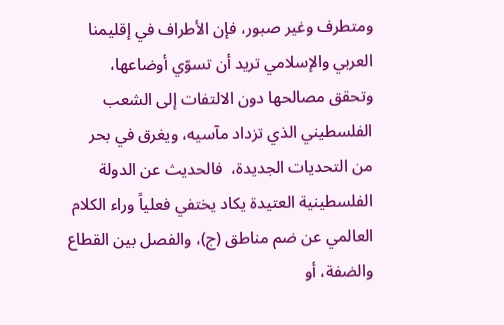ومتطرف وغير صبور، فإن الأطراف في إقليمنا العربي والإسلامي تريد أن تسوّي أوضاعها، وتحقق مصالحها دون الالتفات إلى الشعب الفلسطيني الذي تزداد مآسيه، ويغرق في بحر من التحديات الجديدة،  فالحديث عن الدولة الفلسطينية العتيدة يكاد يختفي فعلياً وراء الكلام العالمي عن ضم مناطق (ج)، والفصل بين القطاع والضفة، أو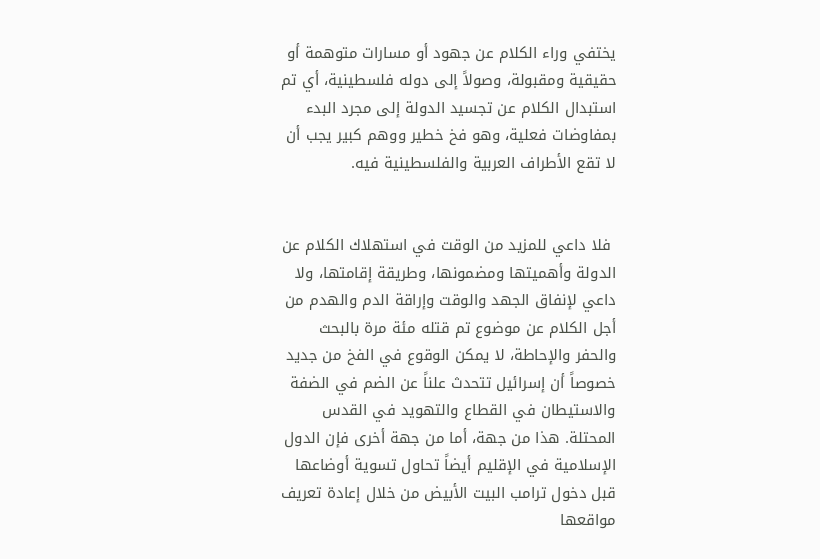يختفي وراء الكلام عن جهود أو مسارات متوهمة أو حقيقية ومقبولة، وصولاً إلى دوله فلسطينية، أي تم استبدال الكلام عن تجسيد الدولة إلى مجرد البدء بمفاوضات فعلية، وهو فخ خطير ووهم كبير يجب أن لا تقع الأطراف العربية والفلسطينية فيه.


 فلا داعي للمزيد من الوقت في استهلاك الكلام عن الدولة وأهميتها ومضمونها، وطريقة إقامتها، ولا داعي لإنفاق الجهد والوقت وإراقة الدم والهدم من أجل الكلام عن موضوع تم قتله مئة مرة بالبحث والحفر والإحاطة، لا يمكن الوقوع في الفخ من جديد خصوصاً أن إسرائيل تتحدث علناً عن الضم في الضفة والاستيطان في القطاع والتهويد في القدس المحتلة. هذا من جهة، أما من جهة أخرى فإن الدول الإسلامية في الإقليم أيضاً تحاول تسوية أوضاعها قبل دخول ترامب البيت الأبيض من خلال إعادة تعريف مواقعها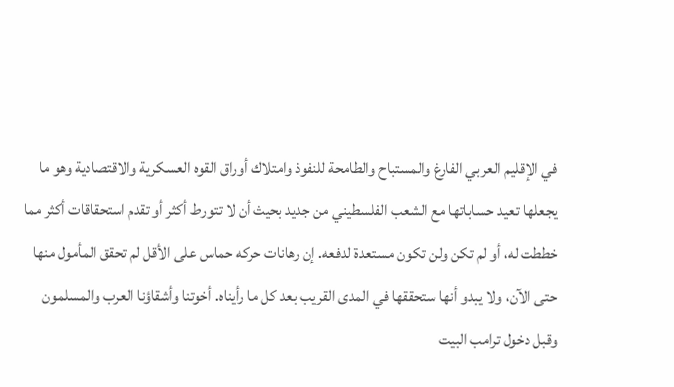في الإقليم العربي الفارغ والمستباح والطامحة للنفوذ وامتلاك أوراق القوه العسكرية والاقتصادية وهو ما يجعلها تعيد حساباتها مع الشعب الفلسطيني من جديد بحيث أن لا تتورط أكثر أو تقدم استحقاقات أكثر مما خططت له، أو لم تكن ولن تكون مستعدة لدفعه. إن رهانات حركه حماس على الأقل لم تحقق المأمول منها حتى الآن، ولا يبدو أنها ستحققها في المدى القريب بعد كل ما رأيناه. أخوتنا وأشقاؤنا العرب والمسلمون وقبل دخول ترامب البيت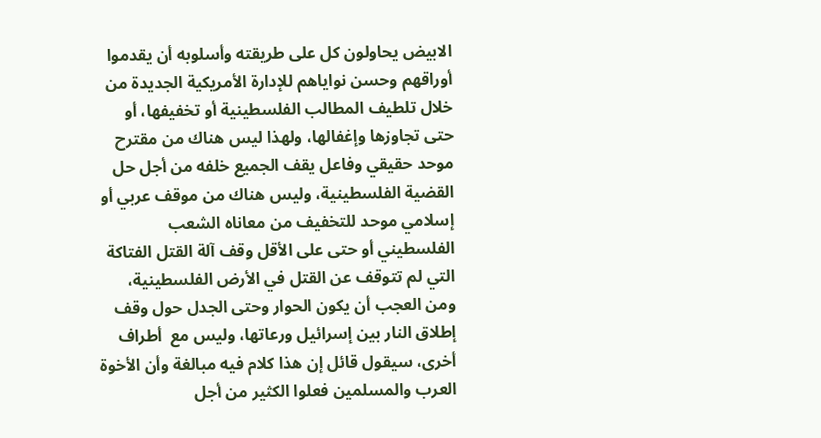الابيض يحاولون كل على طريقته وأسلوبه أن يقدموا أوراقهم وحسن نواياهم للإدارة الأمريكية الجديدة من خلال تلطيف المطالب الفلسطينية أو تخفيفها، أو حتى تجاوزها وإغفالها، ولهذا ليس هناك من مقترح موحد حقيقي وفاعل يقف الجميع خلفه من أجل حل القضية الفلسطينية، وليس هناك من موقف عربي أو إسلامي موحد للتخفيف من معاناه الشعب الفلسطيني أو حتى على الأقل وقف آلة القتل الفتاكة التي لم تتوقف عن القتل في الأرض الفلسطينية،  ومن العجب أن يكون الحوار وحتى الجدل حول وقف إطلاق النار بين إسرائيل ورعاتها، وليس مع  أطراف أخرى، سيقول قائل إن هذا كلام فيه مبالغة وأن الأخوة العرب والمسلمين فعلوا الكثير من أجل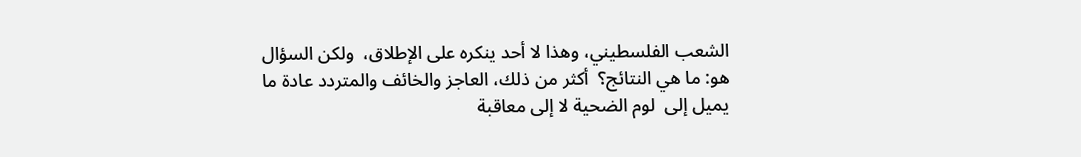الشعب الفلسطيني، وهذا لا أحد ينكره على الإطلاق،  ولكن السؤال هو: ما هي النتائج؟  أكثر من ذلك، العاجز والخائف والمتردد عادة ما يميل إلى  لوم الضحية لا إلى معاقبة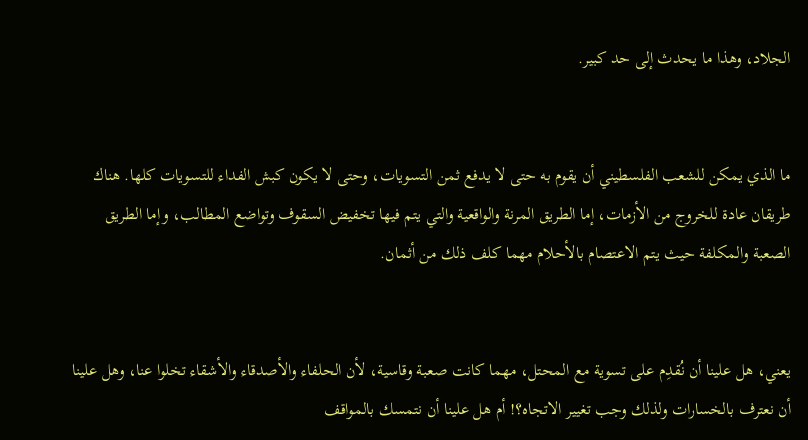الجلاد، وهذا ما يحدث إلى حد كبير.


ما الذي يمكن للشعب الفلسطيني أن يقوم به حتى لا يدفع ثمن التسويات، وحتى لا يكون كبش الفداء للتسويات كلها. هناك طريقان عادة للخروج من الأزمات، إما الطريق المرنة والواقعية والتي يتم فيها تخفيض السقوف وتواضع المطالب، وإما الطريق الصعبة والمكلفة حيث يتم الاعتصام بالأحلام مهما كلف ذلك من أثمان.


يعني، هل علينا أن نُقدِم على تسوية مع المحتل، مهما كانت صعبة وقاسية، لأن الحلفاء والأصدقاء والأشقاء تخلوا عنا، وهل علينا أن نعترف بالخسارات ولذلك وجب تغيير الاتجاه؟! أم هل علينا أن نتمسك بالمواقف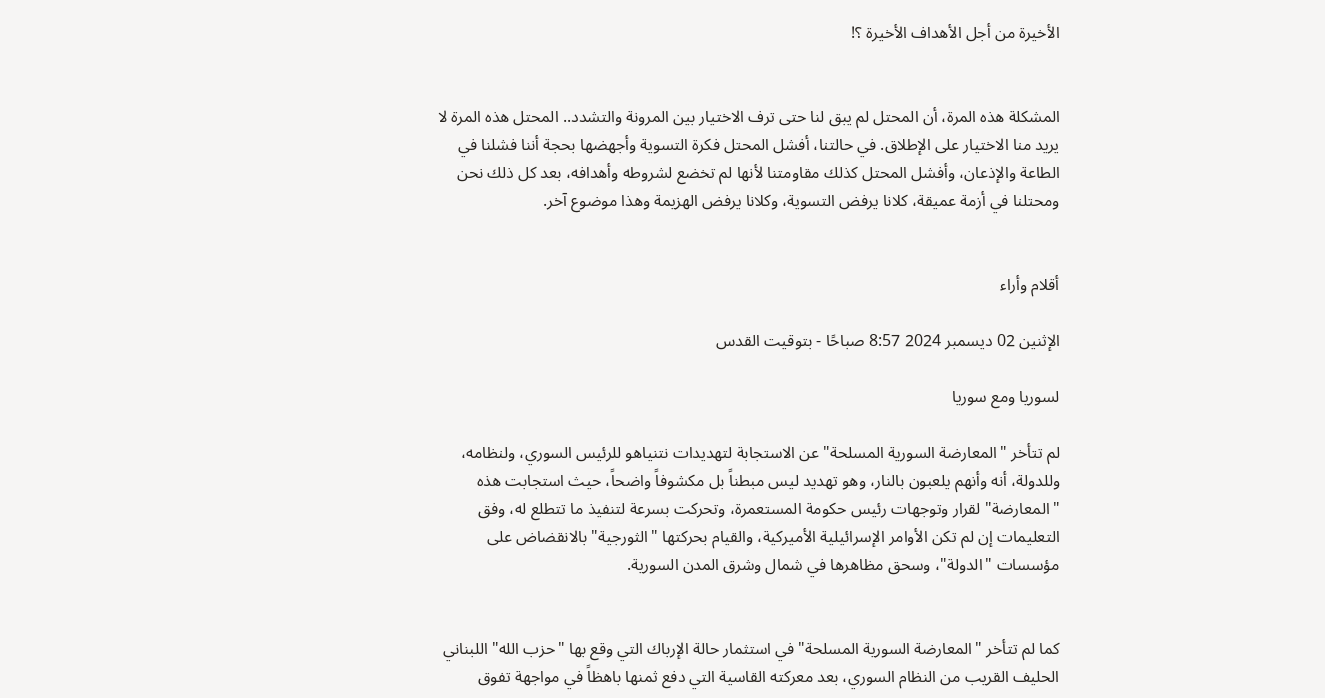الأخيرة من أجل الأهداف الأخيرة ؟!


المشكلة هذه المرة، أن المحتل لم يبق لنا حتى ترف الاختيار بين المرونة والتشدد.. المحتل هذه المرة لا يريد منا الاختيار على الإطلاق. في حالتنا، أفشل المحتل فكرة التسوية وأجهضها بحجة أننا فشلنا في الطاعة والإذعان، وأفشل المحتل كذلك مقاومتنا لأنها لم تخضع لشروطه وأهدافه، بعد كل ذلك نحن ومحتلنا في أزمة عميقة، كلانا يرفض التسوية، وكلانا يرفض الهزيمة وهذا موضوع آخر.


أقلام وأراء

الإثنين 02 ديسمبر 2024 8:57 صباحًا - بتوقيت القدس

لسوريا ومع سوريا

لم تتأخر "المعارضة السورية المسلحة" عن الاستجابة لتهديدات نتنياهو للرئيس السوري، ولنظامه، وللدولة، أنه وأنهم يلعبون بالنار، وهو تهديد ليس مبطناً بل مكشوفاً واضحاً، حيث استجابت هذه "المعارضة" لقرار وتوجهات رئيس حكومة المستعمرة، وتحركت بسرعة لتنفيذ ما تتطلع له، وفق التعليمات إن لم تكن الأوامر الإسرائيلية الأميركية، والقيام بحركتها "الثورجية" بالانقضاض على مؤسسات "الدولة"، وسحق مظاهرها في شمال وشرق المدن السورية.


كما لم تتأخر "المعارضة السورية المسلحة" في استثمار حالة الإرباك التي وقع بها "حزب الله" اللبناني الحليف القريب من النظام السوري، بعد معركته القاسية التي دفع ثمنها باهظاً في مواجهة تفوق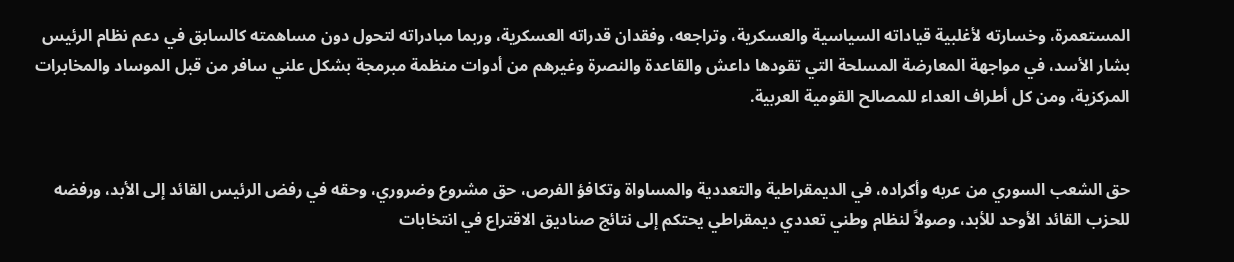المستعمرة، وخسارته لأغلبية قياداته السياسية والعسكرية، وتراجعه، وفقدان قدراته العسكرية، وربما مبادراته لتحول دون مساهمته كالسابق في دعم نظام الرئيس بشار الأسد، في مواجهة المعارضة المسلحة التي تقودها داعش والقاعدة والنصرة وغيرهم من أدوات منظمة مبرمجة بشكل علني سافر من قبل الموساد والمخابرات المركزية، ومن كل أطراف العداء للمصالح القومية العربية.


حق الشعب السوري من عربه وأكراده، في الديمقراطية والتعددية والمساواة وتكافؤ الفرص، حق مشروع وضروري، وحقه في رفض الرئيس القائد إلى الأبد، ورفضه للحزب القائد الأوحد للأبد، وصولاً لنظام وطني تعددي ديمقراطي يحتكم إلى نتائج صناديق الاقتراع في انتخابات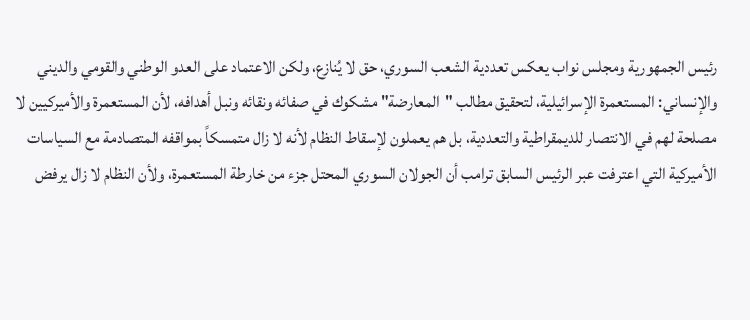رئيس الجمهورية ومجلس نواب يعكس تعددية الشعب السوري، حق لا يُنازع، ولكن الاعتماد على العدو الوطني والقومي والديني والإنساني: المستعمرة الإسرائيلية، لتحقيق مطالب "المعارضة" مشكوك في صفائه ونقائه ونبل أهدافه، لأن المستعمرة والأميركيين لا مصلحة لهم في الانتصار للديمقراطية والتعددية، بل هم يعملون لإسقاط النظام لأنه لا زال متمسكاً بمواقفه المتصادمة مع السياسات الأميركية التي اعترفت عبر الرئيس السابق ترامب أن الجولان السوري المحتل جزء من خارطة المستعمرة، ولأن النظام لا زال يرفض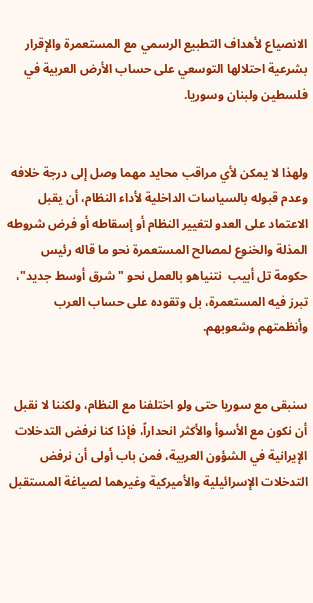الانصياع لأهداف التطبيع الرسمي مع المستعمرة والإقرار بشرعية احتلالها التوسعي على حساب الأرض العربية في فلسطين ولبنان وسوريا.


ولهذا لا يمكن لأي مراقب محايد مهما وصل إلى درجة خلافه وعدم قبوله بالسياسات الداخلية لأداء النظام، أن يقبل الاعتماد على العدو لتغيير النظام أو إسقاطه أو فرض شروطه المذلة والخنوع لمصالح المستعمرة نحو ما قاله رئيس حكومة تل أبيب  نتنياهو بالعمل نحو "شرق أوسط جديد"، تبرز فيه المستعمرة، بل وتقوده على حساب العرب وأنظمتهم وشعوبهم.


سنبقى مع سوريا حتى ولو اختلفنا مع النظام، ولكننا لا نقبل أن نكون مع الأسوأ والأكثر انحداراً، فإذا كنا نرفض التدخلات الإيرانية في الشؤون العربية، فمن باب أولى أن نرفض التدخلات الإسرائيلية والأميركية وغيرهما لصياغة المستقبل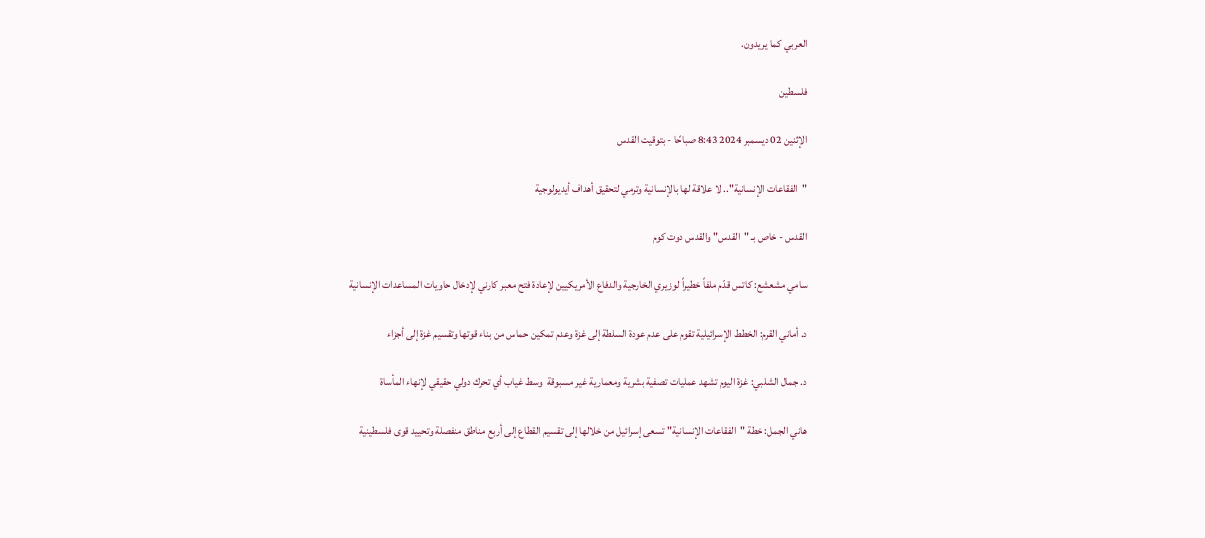العربي كما يريدون.

فلسطين

الإثنين 02 ديسمبر 2024 8:43 صباحًا - بتوقيت القدس

"الفقاعات الإنسانية".. لا علاقة لها بالإنسانية وترمي لتحقيق أهداف أيديولوجية

القدس - خاص بـ "القدس" والقدس دوت كوم

سامي مشعشع: كاتس قدّم ملفاً خطيراً لوزيري الخارجية والدفاع الأمريكيين لإعادة فتح معبر كارني لإدخال حاويات المساعدات الإنسانية

د. أماني القرم: الخطط الإسرائيلية تقوم على عدم عودة السلطة إلى غزة وعدم تمكين حماس من بناء قوتها وتقسيم غزة إلى أجزاء

د. جمال الشلبي: غزة اليوم تشهد عمليات تصفية بشرية ومعمارية غير مسبوقة  وسط غياب أي تحرك دولي حقيقي لإنهاء المأساة

هاني الجمل: خطة "الفقاعات الإنسانية" تسعى إسرائيل من خلالها إلى تقسيم القطاع إلى أربع مناطق منفصلة وتحييد قوى فلسطينية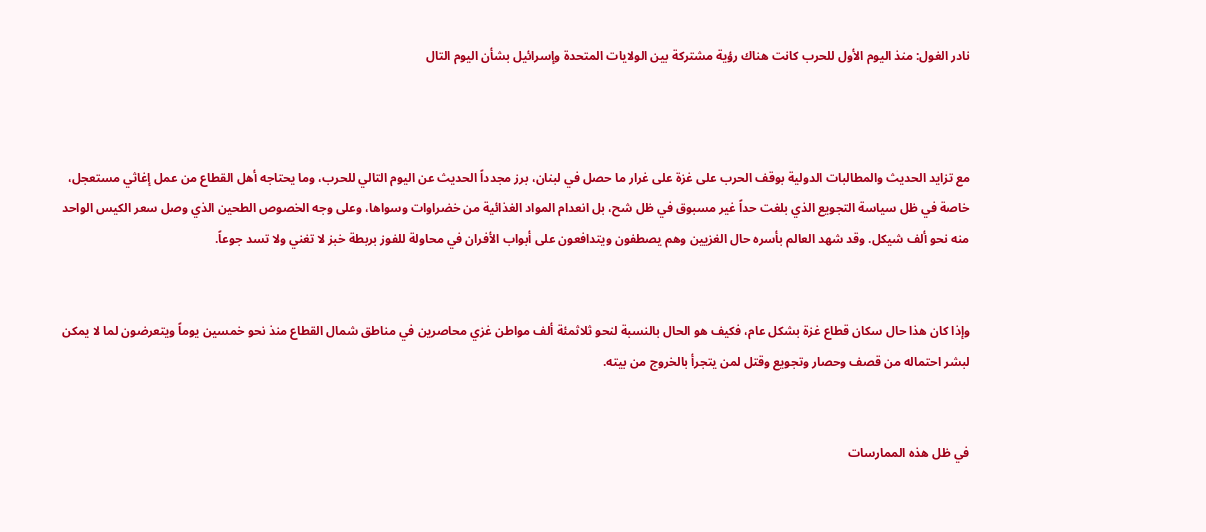نادر الغول: منذ اليوم الأول للحرب كانت هناك رؤية مشتركة بين الولايات المتحدة وإسرائيل بشأن اليوم التال



مع تزايد الحديث والمطالبات الدولية بوقف الحرب على غزة على غرار ما حصل في لبنان، برز مجدداً الحديث عن اليوم التالي للحرب، وما يحتاجه أهل القطاع من عمل إغاثي مستعجل، خاصة في ظل سياسة التجويع الذي بلغت حداً غير مسبوق في ظل شح، بل انعدام المواد الغذائية من خضراوات وسواها، وعلى وجه الخصوص الطحين الذي وصل سعر الكيس الواحد منه نحو ألف شيكل. وقد شهد العالم بأسره حال الغزيين وهم يصطفون ويتدافعون على أبواب الأفران في محاولة للفوز بربطة خبز لا تغني ولا تسد جوعاً.


وإذا كان هذا حال سكان قطاع غزة بشكل عام، فكيف هو الحال بالنسبة لنحو ثلاثمئة ألف مواطن غزي محاصرين في مناطق شمال القطاع منذ نحو خمسين يوماً ويتعرضون لما لا يمكن لبشر احتماله من قصف وحصار وتجويع وقتل لمن يتجرأ بالخروج من بيته.


في ظل هذه الممارسات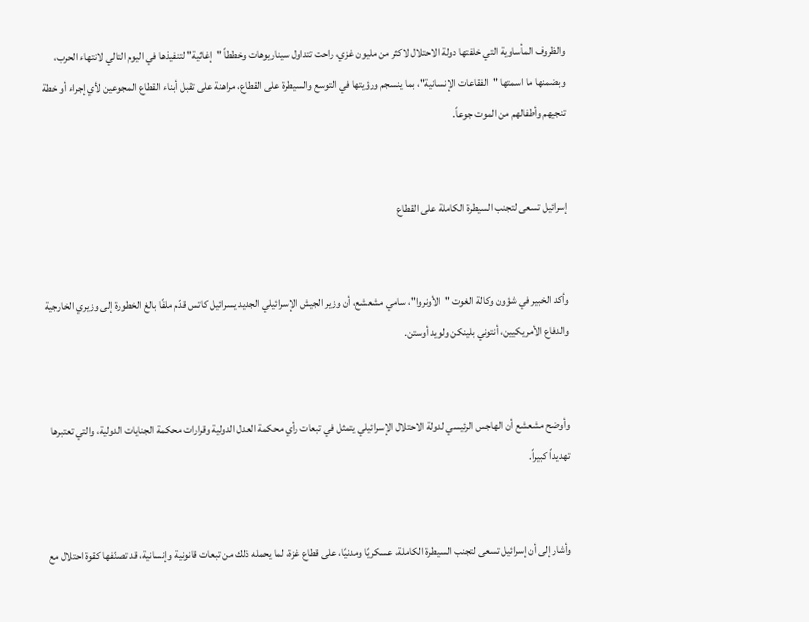والظروف المأساوية التي خلفتها دولة الاحتلال لاكثر من مليون غزي، راحت تتداول سيناريوهات وخططاً "إغاثية" لتنفيذها في اليوم التالي لانتهاء الحرب، وبضمنها ما اسمتها "الفقاعات الإنسانية"، بما ينسجم ورؤيتها في التوسع والسيطرة على القطاع، مراهنة على تقبل أبناء القطاع المجوعين لأي إجراء أو خطة تنجيهم وأطفالهم من الموت جوعاً.


إسرائيل تسعى لتجنب السيطرة الكاملة على القطاع


وأكد الخبير في شؤون وكالة الغوت "الأونروا"، سامي مشعشع، أن وزير الجيش الإسرائيلي الجديد يسرائيل كاتس قدّم ملفًا بالغ الخطورة إلى وزيري الخارجية والدفاع الأمريكيين، أنتوني بلينكن ولويد أوستن.


وأوضح مشعشع أن الهاجس الرئيسي لدولة الاحتلال الإسرائيلي يتمثل في تبعات رأي محكمة العدل الدولية وقرارات محكمة الجنايات الدولية، والتي تعتبرها تهديداً كبيراً.


وأشار إلى أن إسرائيل تسعى لتجنب السيطرة الكاملة، عسكريًا ومدنيًا، على قطاع غزة، لما يحمله ذلك من تبعات قانونية وإنسانية، قد تصنّفها كقوة احتلال مع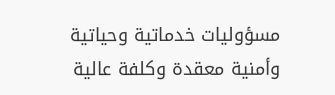مسؤوليات خدماتية وحياتية وأمنية معقدة وكلفة عالية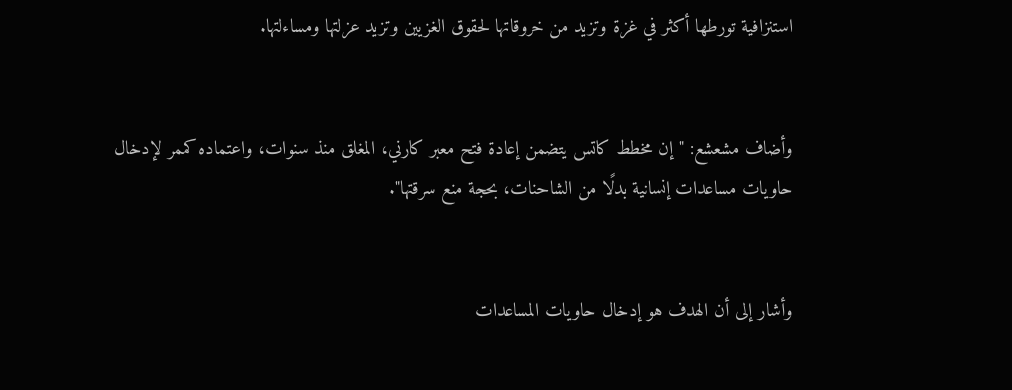استنزافية تورطها أكثر في غزة وتزيد من خروقاتها لحقوق الغزيين وتزيد عزلتها ومساءلتها.


وأضاف مشعشع: "إن مخطط كاتس يتضمن إعادة فتح معبر كارني، المغلق منذ سنوات، واعتماده كممر لإدخال حاويات مساعدات إنسانية بدلًا من الشاحنات، بحجة منع سرقتها".


وأشار إلى أن الهدف هو إدخال حاويات المساعدات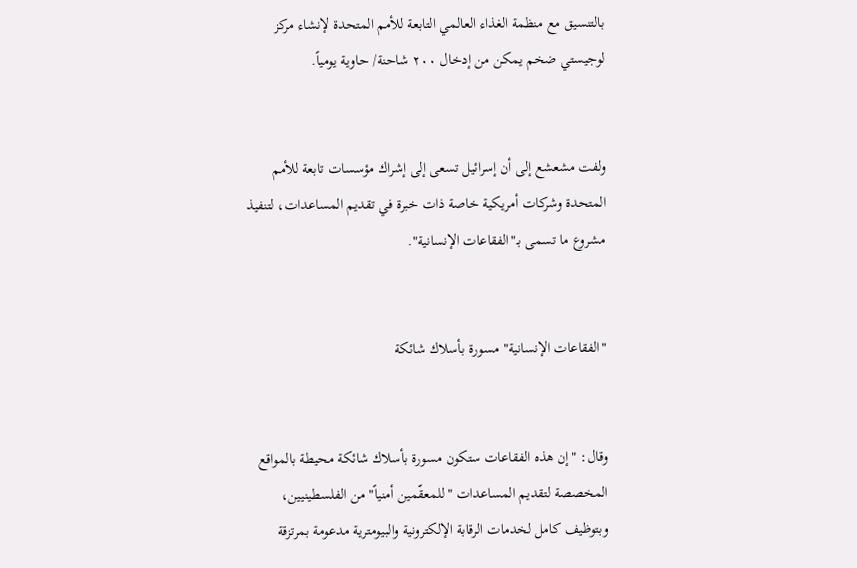بالتنسيق مع منظمة الغذاء العالمي التابعة للأمم المتحدة لإنشاء مركز لوجيستي ضخم يمكن من إدخال ٢٠٠ شاحنة/ حاوية يومياً.


ولفت مشعشع إلى أن إسرائيل تسعى إلى إشراك مؤسسات تابعة للأمم المتحدة وشركات أمريكية خاصة ذات خبرة في تقديم المساعدات، لتنفيذ مشروع ما تسمى بـ"الفقاعات الإنسانية".


"الفقاعات الإنسانية" مسورة بأسلاك شائكة


وقال: "إن هذه الفقاعات ستكون مسورة بأسلاك شائكة محيطة بالمواقع المخصصة لتقديم المساعدات "للمعقّمين أمنياً" من الفلسطينيين، وبتوظيف كامل لخدمات الرقابة الإلكترونية والبيومترية مدعومة بمرتزقة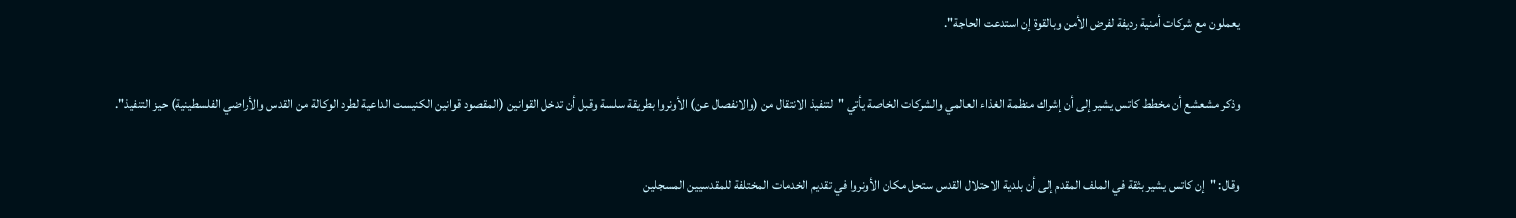يعملون مع شركات أمنية رديفة لفرض الأمن وبالقوة إن استدعت الحاجة".


وذكر مشعشع أن مخطط كاتس يشير إلى أن إشراك منظمة الغذاء العالمي والشركات الخاصة يأتي "لتنفيذ الانتقال من (والانفصال عن) الأونروا بطريقة سلسة وقبل أن تدخل القوانين (المقصود قوانين الكنيست الداعية لطرد الوكالة من القدس والأراضي الفلسطينية) حيز التنفيذ".


وقال: "إن كاتس يشير بثقة في الملف المقدم إلى أن بلدية الاحتلال القدس ستحل مكان الأونروا في تقديم الخدمات المختلفة للمقدسيين المسجلين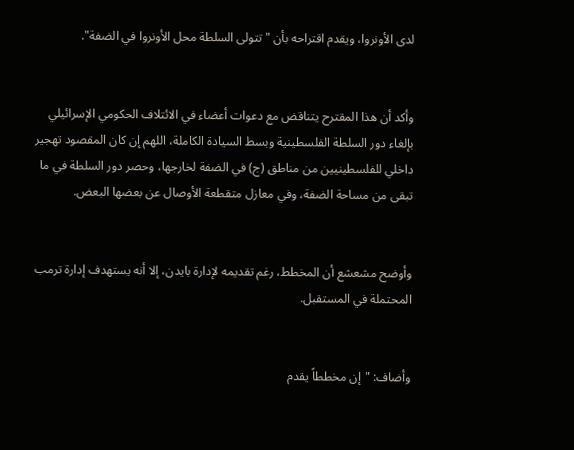لدى الأونروا، ويقدم اقتراحه بأن "تتولى السلطة محل الأونروا في الضفة".


وأكد أن هذا المقترح يتناقض مع دعوات أعضاء في الائتلاف الحكومي الإسرائيلي بإلغاء دور السلطة الفلسطينية وبسط السيادة الكاملة، اللهم إن كان المقصود تهجير داخلي للفلسطينيين من مناطق (ج) في الضفة لخارجها، وحصر دور السلطة في ما تبقى من مساحة الضفة، وفي معازل متقطعة الأوصال عن بعضها البعض.


وأوضح مشعشع أن المخطط، رغم تقديمه لإدارة بايدن، إلا أنه يستهدف إدارة ترمب المحتملة في المستقبل.


وأضاف: "إن مخططاً يقدم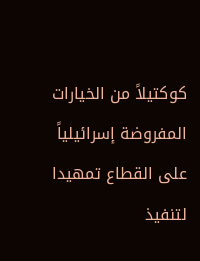كوكتيلاً من الخيارات المفروضة إسرائيلياً على القطاع تمهيدا لتنفيذ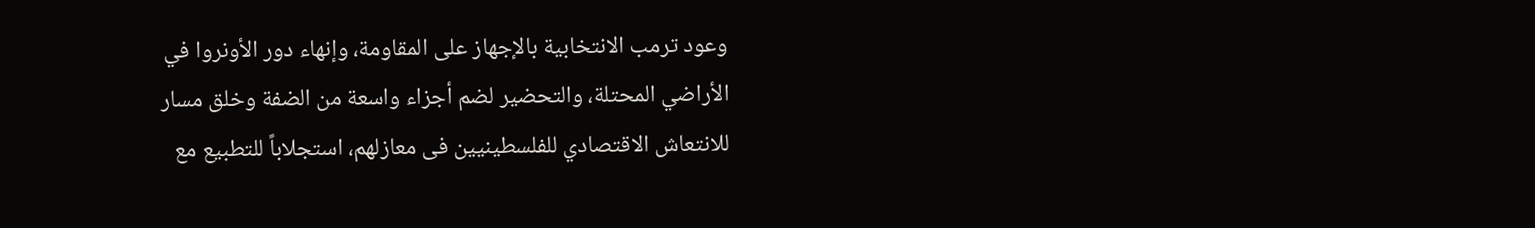وعود ترمب الانتخابية بالإجهاز على المقاومة، وإنهاء دور الأونروا في الأراضي المحتلة، والتحضير لضم أجزاء واسعة من الضفة وخلق مسار للانتعاش الاقتصادي للفلسطينيين فى معازلهم، استجلاباً للتطبيع مع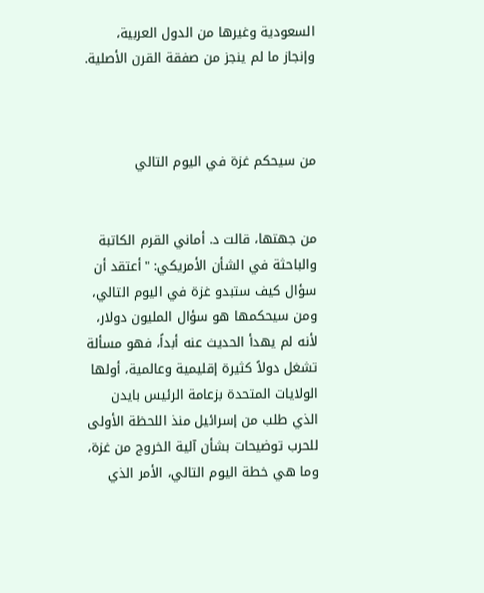السعودية وغيرها من الدول العربية، وإنجاز ما لم ينجز من صفقة القرن الأصلية.



من سيحكم غزة في اليوم التالي


من جهتها، قالت د. أماني القرم الكاتبة والباحثة في الشأن الأمريكي: "أعتقد أن سؤال كيف ستبدو غزة في اليوم التالي، ومن سيحكمها هو سؤال المليون دولار، لأنه لم يهدأ الحديث عنه أبداً، فهو مسألة تشغل دولاً كثيرة إقليمية وعالمية، أولها الولايات المتحدة بزعامة الرئيس بايدن الذي طلب من إسرائيل منذ اللحظة الأولى للحرب توضيحات بشأن آلية الخروج من غزة، وما هي خطة اليوم التالي، الأمر الذي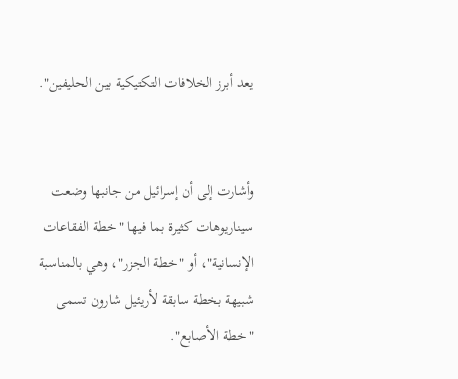يعد أبرز الخلافات التكتيكية بين الحليفين".


وأشارت إلى أن إسرائيل من جانبها وضعت سيناريوهات كثيرة بما فيها "خطة الفقاعات الإنسانية"، أو "خطة الجزر"، وهي بالمناسبة شبيهة بخطة سابقة لأريئيل شارون تسمى "خطة الأصابع".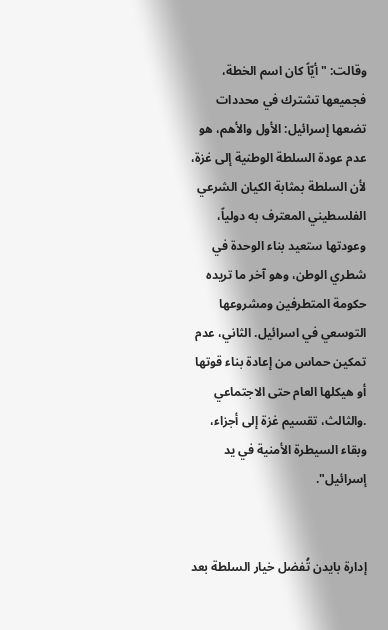وقالت: "أيّاً كان اسم الخطة، فجميعها تشترك في محددات تضعها إسرائيل: الأول والأهم، هو عدم عودة السلطة الوطنية إلى غزة، لأن السلطة بمثابة الكيان الشرعي الفلسطيني المعترف به دولياً، وعودتها ستعيد بناء الوحدة في شطري الوطن، وهو آخر ما تريده حكومة المتطرفين ومشروعها التوسعي في اسرائيل. الثاني، عدم تمكين حماس من إعادة بناء قوتها أو هيكلها العام حتى الاجتماعي .والثالث، تقسيم غزة إلى أجزاء، وبقاء السيطرة الأمنية في يد إسرائيل".


إدارة بايدن تُفضل خيار السلطة بعد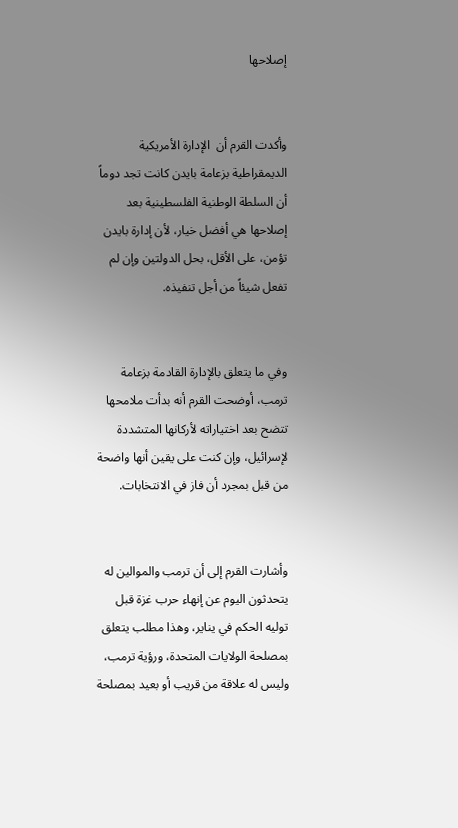إصلاحها


وأكدت القرم أن  الإدارة الأمريكية الديمقراطية بزعامة بايدن كانت تجد دوماً أن السلطة الوطنية الفلسطينية بعد إصلاحها هي أفضل خيار، لأن إدارة بايدن تؤمن، على الأقل، بحل الدولتين وإن لم تفعل شيئاً من أجل تنفيذه.


وفي ما يتعلق بالإدارة القادمة بزعامة ترمب، أوضحت القرم أنه بدأت ملامحها تتضح بعد اختياراته لأركانها المتشددة لإسرائيل، وإن كنت على يقين أنها واضحة من قبل بمجرد أن فاز في الانتخابات.


وأشارت القرم إلى أن ترمب والموالين له يتحدثون اليوم عن إنهاء حرب غزة قبل توليه الحكم في يناير، وهذا مطلب يتعلق بمصلحة الولايات المتحدة، ورؤية ترمب، وليس له علاقة من قريب أو بعيد بمصلحة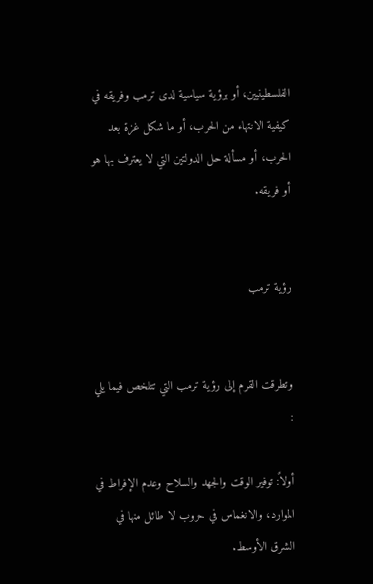الفلسطينيين، أو برؤية سياسية لدى ترمب وفريقه في كيفية الانتهاء من الحرب، أو ما شكل غزة بعد الحرب، أو مسألة حل الدولتين التي لا يعترف بها هو أو فريقه.


رؤية ترمب


وتطرقت القرم إلى رؤية ترمب التي تتلخص فيما يلي :

أولاً: توفير الوقت والجهد والسلاح وعدم الإفراط في الموارد، والانغماس في حروب لا طائل منها في الشرق الأوسط.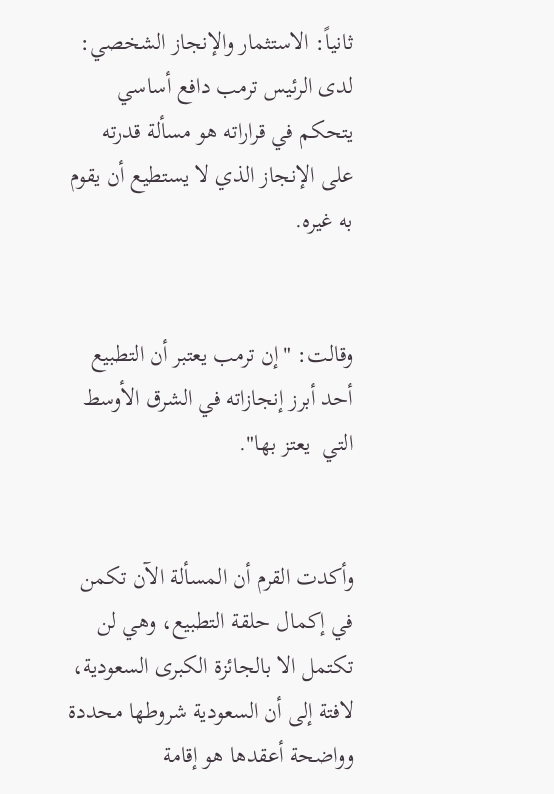ثانياً: الاستثمار والإنجاز الشخصي: لدى الرئيس ترمب دافع أساسي يتحكم في قراراته هو مسألة قدرته على الإنجاز الذي لا يستطيع أن يقوم به غيره.


وقالت: "إن ترمب يعتبر أن التطبيع أحد أبرز إنجازاته في الشرق الأوسط التي  يعتز بها".


وأكدت القرم أن المسألة الآن تكمن في إكمال حلقة التطبيع، وهي لن تكتمل الا بالجائزة الكبرى السعودية، لافتة إلى أن السعودية شروطها محددة وواضحة أعقدها هو إقامة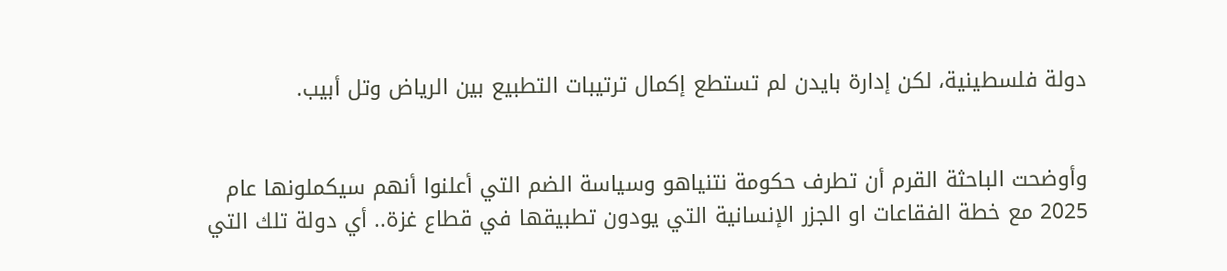دولة فلسطينية، لكن إدارة بايدن لم تستطع إكمال ترتيبات التطبيع بين الرياض وتل أبيب.


وأوضحت الباحثة القرم أن تطرف حكومة نتنياهو وسياسة الضم التي أعلنوا أنهم سيكملونها عام 2025 مع خطة الفقاعات او الجزر الإنسانية التي يودون تطبيقها في قطاع غزة.. أي دولة تلك التي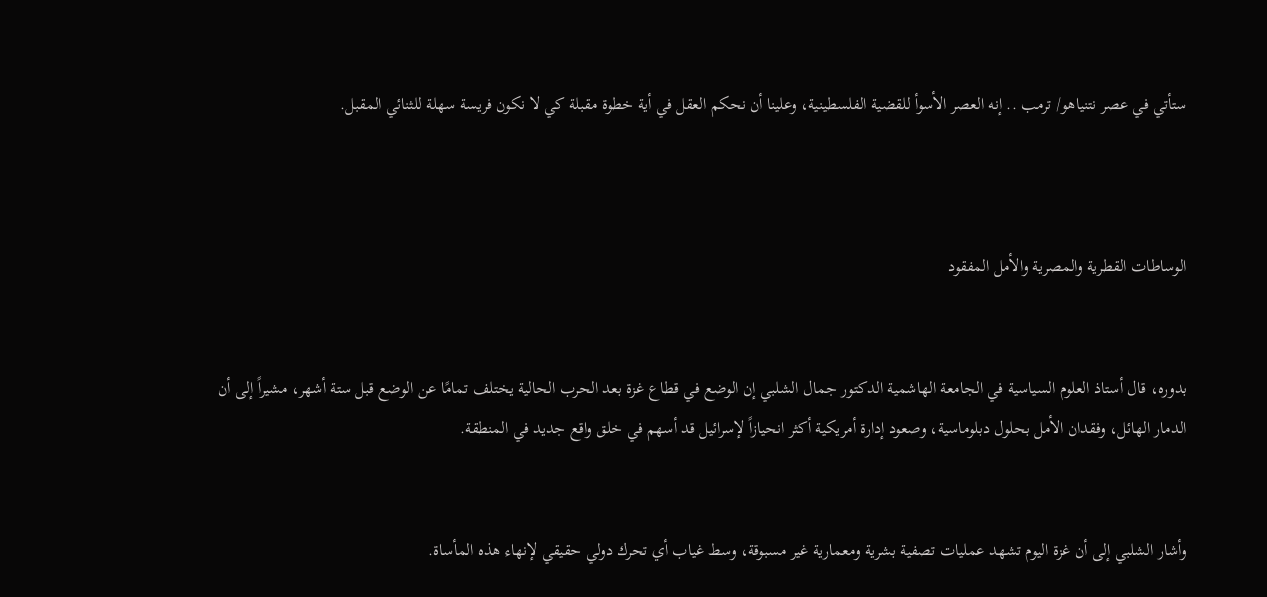ستأتي في عصر نتنياهو/ ترمب .. إنه العصر الأسوأ للقضية الفلسطينية، وعلينا أن نحكم العقل في أية خطوة مقبلة كي لا نكون فريسة سهلة للثنائي المقبل.



الوساطات القطرية والمصرية والأمل المفقود


بدوره، قال أستاذ العلوم السياسية في الجامعة الهاشمية الدكتور جمال الشلبي إن الوضع في قطاع غزة بعد الحرب الحالية يختلف تمامًا عن الوضع قبل ستة أشهر، مشيراً إلى أن الدمار الهائل، وفقدان الأمل بحلول دبلوماسية، وصعود إدارة أمريكية أكثر انحيازاً لإسرائيل قد أسهم في خلق واقع جديد في المنطقة.


وأشار الشلبي إلى أن غزة اليوم تشهد عمليات تصفية بشرية ومعمارية غير مسبوقة، وسط غياب أي تحرك دولي حقيقي لإنهاء هذه المأساة.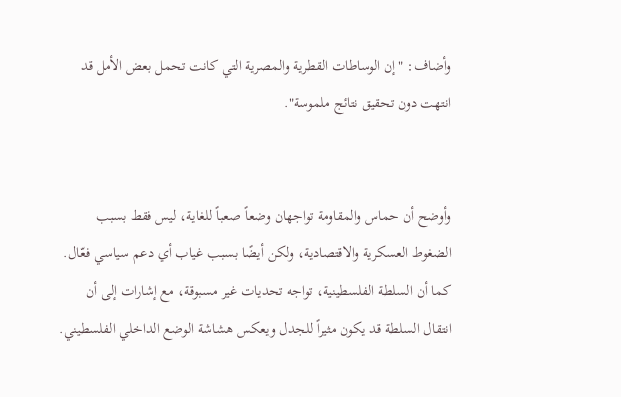وأضاف: "إن الوساطات القطرية والمصرية التي كانت تحمل بعض الأمل قد انتهت دون تحقيق نتائج ملموسة".


وأوضح أن حماس والمقاومة تواجهان وضعاً صعباً للغاية، ليس فقط بسبب الضغوط العسكرية والاقتصادية، ولكن أيضًا بسبب غياب أي دعم سياسي فعّال. كما أن السلطة الفلسطينية، تواجه تحديات غير مسبوقة، مع إشارات إلى أن انتقال السلطة قد يكون مثيراً للجدل ويعكس هشاشة الوضع الداخلي الفلسطيني.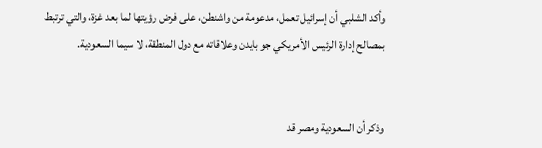وأكد الشلبي أن إسرائيل تعمل، مدعومة من واشنطن، على فرض رؤيتها لما بعد غزة، والتي ترتبط بمصالح إدارة الرئيس الأمريكي جو بايدن وعلاقاته مع دول المنطقة، لا سيما السعودية.


وذكر أن السعودية ومصر قد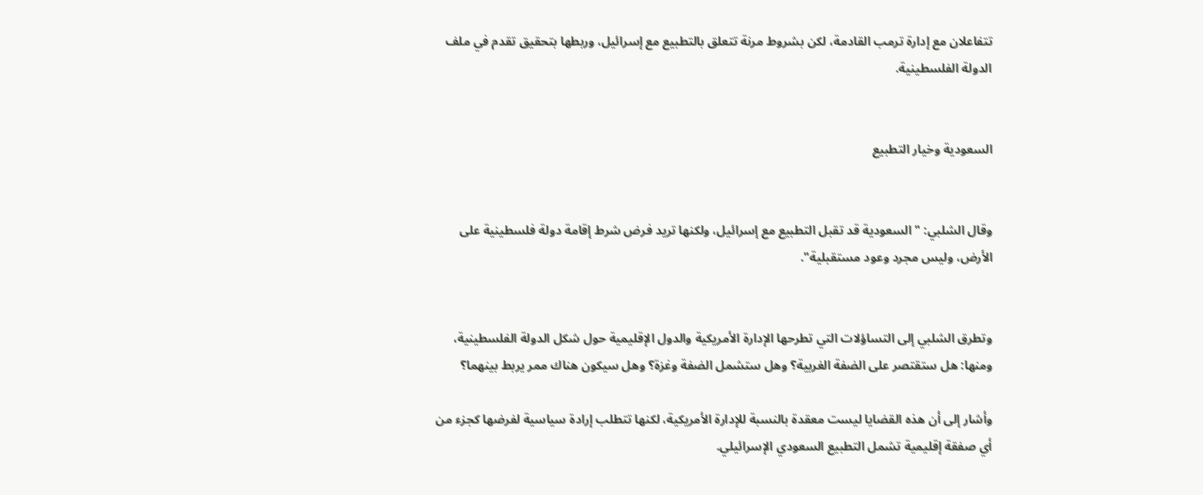تتفاعلان مع إدارة ترمب القادمة، لكن بشروط مرنة تتعلق بالتطبيع مع إسرائيل، وربطها بتحقيق تقدم في ملف الدولة الفلسطينية.


السعودية وخيار التطبيع


وقال الشلبي: "السعودية قد تقبل التطبيع مع إسرائيل، ولكنها تريد فرض شرط إقامة دولة فلسطينية على الأرض، وليس مجرد وعود مستقبلية".


وتطرق الشلبي إلى التساؤلات التي تطرحها الإدارة الأمريكية والدول الإقليمية حول شكل الدولة الفلسطينية، ومنها: هل ستقتصر على الضفة الغربية؟ وهل ستشمل الضفة وغزة؟ وهل سيكون هناك ممر يربط بينهما؟

وأشار إلى أن هذه القضايا ليست معقدة بالنسبة للإدارة الأمريكية، لكنها تتطلب إرادة سياسية لفرضها كجزء من أي صفقة إقليمية تشمل التطبيع السعودي الإسرائيلي.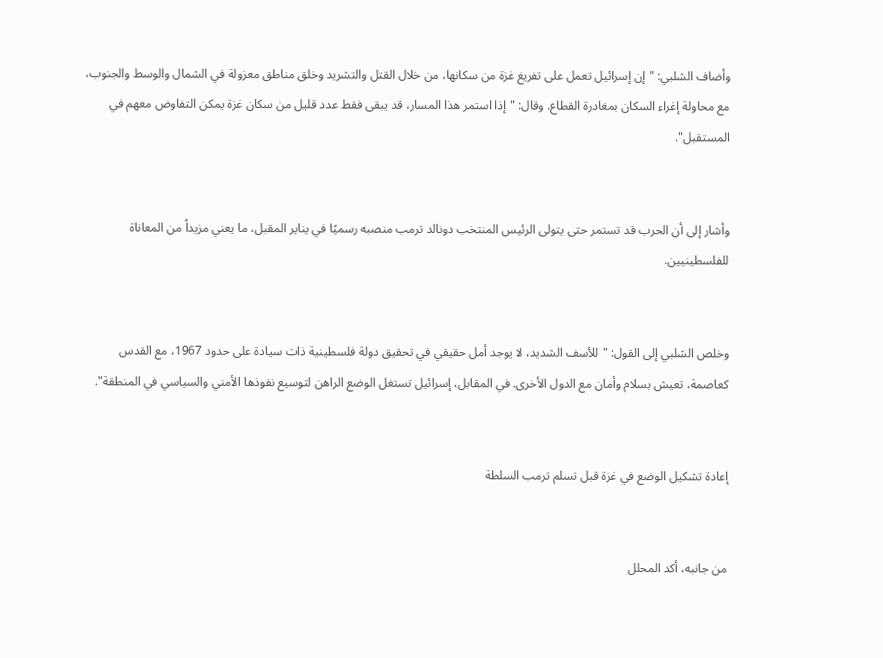وأضاف الشلبي: "إن إسرائيل تعمل على تفريغ غزة من سكانها، من خلال القتل والتشريد وخلق مناطق معزولة في الشمال والوسط والجنوب، مع محاولة إغراء السكان بمغادرة القطاع. وقال: "إذا استمر هذا المسار، قد يبقى فقط عدد قليل من سكان غزة يمكن التفاوض معهم في المستقبل".


وأشار إلى أن الحرب قد تستمر حتى يتولى الرئيس المنتخب دونالد ترمب منصبه رسميًا في يناير المقبل، ما يعني مزيداً من المعاناة للفلسطينيين.


وخلص الشلبي إلى القول: "للأسف الشديد، لا يوجد أمل حقيقي في تحقيق دولة فلسطينية ذات سيادة على حدود 1967، مع القدس كعاصمة، تعيش بسلام وأمان مع الدول الأخرى. في المقابل، إسرائيل تستغل الوضع الراهن لتوسيع نفوذها الأمني والسياسي في المنطقة".


إعادة تشكيل الوضع في غزة قبل تسلم ترمب السلطة


من جانبه، أكد المحلل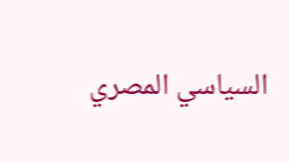السياسي المصري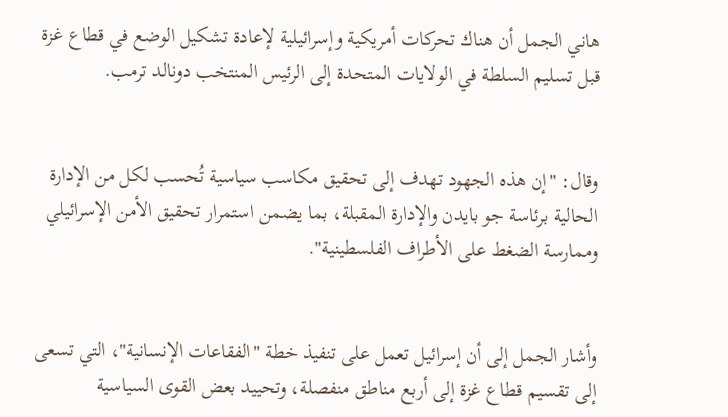هاني الجمل أن هناك تحركات أمريكية وإسرائيلية لإعادة تشكيل الوضع في قطاع غزة قبل تسليم السلطة في الولايات المتحدة إلى الرئيس المنتخب دونالد ترمب.


وقال: "إن هذه الجهود تهدف إلى تحقيق مكاسب سياسية تُحسب لكل من الإدارة الحالية برئاسة جو بايدن والإدارة المقبلة، بما يضمن استمرار تحقيق الأمن الإسرائيلي وممارسة الضغط على الأطراف الفلسطينية".


وأشار الجمل إلى أن إسرائيل تعمل على تنفيذ خطة "الفقاعات الإنسانية"، التي تسعى إلى تقسيم قطاع غزة إلى أربع مناطق منفصلة، وتحييد بعض القوى السياسية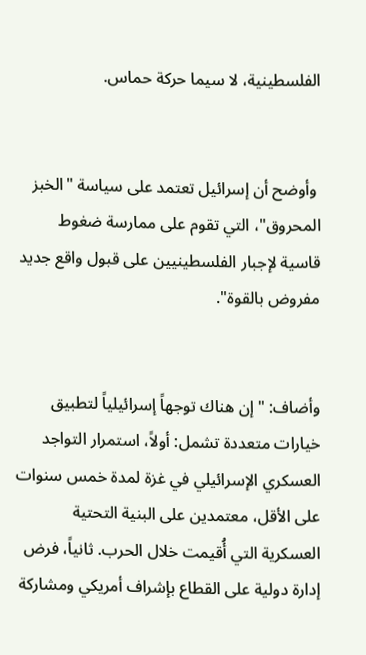الفلسطينية، لا سيما حركة حماس.


 وأوضح أن إسرائيل تعتمد على سياسة "الخبز المحروق"، التي تقوم على ممارسة ضغوط قاسية لإجبار الفلسطينيين على قبول واقع جديد مفروض بالقوة".


وأضاف: "إن هناك توجهاً إسرائيلياً لتطبيق خيارات متعددة تشمل: أولاً، استمرار التواجد العسكري الإسرائيلي في غزة لمدة خمس سنوات على الأقل، معتمدين على البنية التحتية العسكرية التي أُقيمت خلال الحرب. ثانياً، فرض إدارة دولية على القطاع بإشراف أمريكي ومشاركة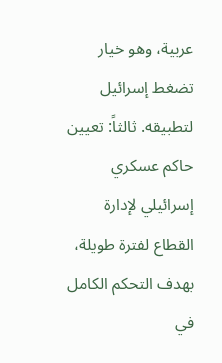عربية، وهو خيار تضغط إسرائيل لتطبيقه. ثالثاً: تعيين حاكم عسكري إسرائيلي لإدارة القطاع لفترة طويلة، بهدف التحكم الكامل في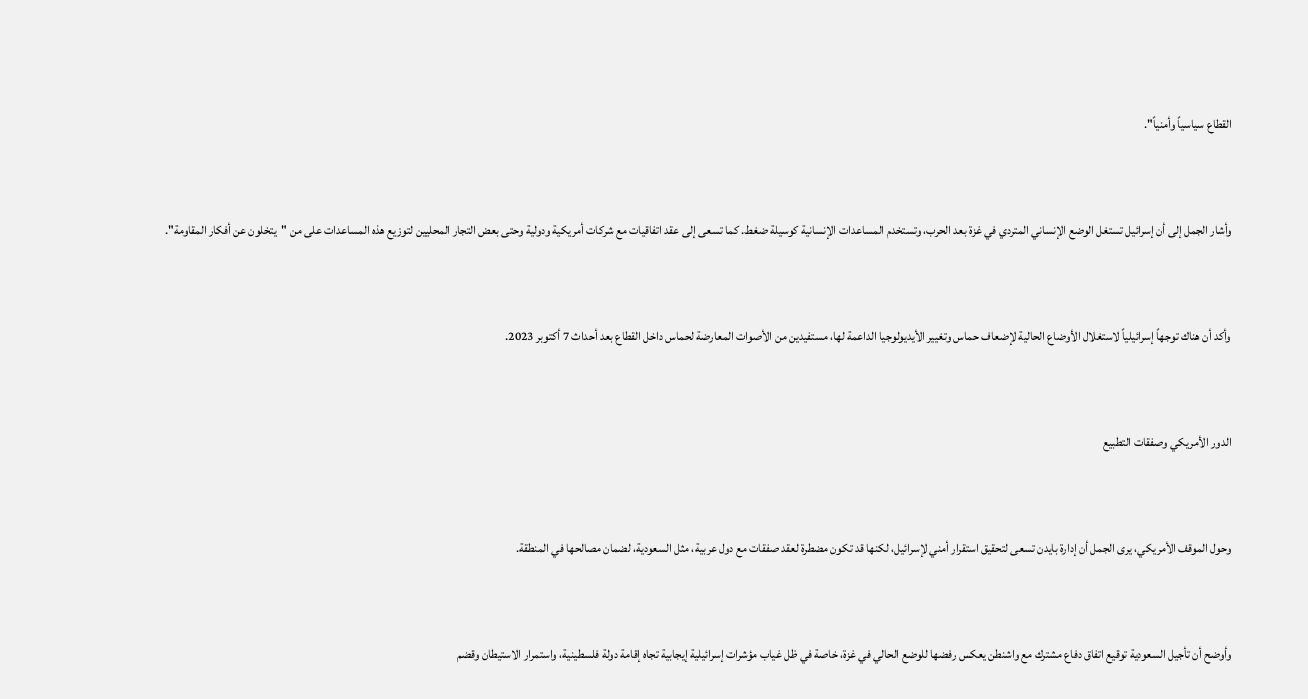القطاع سياسياً وأمنياً".


وأشار الجمل إلى أن إسرائيل تستغل الوضع الإنساني المتردي في غزة بعد الحرب، وتستخدم المساعدات الإنسانية كوسيلة ضغط. كما تسعى إلى عقد اتفاقيات مع شركات أمريكية ودولية وحتى بعض التجار المحليين لتوزيع هذه المساعدات على من "يتخلون عن أفكار المقاومة".


وأكد أن هناك توجهاً إسرائيلياً لاستغلال الأوضاع الحالية لإضعاف حماس وتغيير الأيديولوجيا الداعمة لها، مستفيدين من الأصوات المعارضة لحماس داخل القطاع بعد أحداث 7 أكتوبر 2023.


الدور الأمريكي وصفقات التطبيع


وحول الموقف الأمريكي، يرى الجمل أن إدارة بايدن تسعى لتحقيق استقرار أمني لإسرائيل، لكنها قد تكون مضطرة لعقد صفقات مع دول عربية، مثل السعودية، لضمان مصالحها في المنطقة.


وأوضح أن تأجيل السعودية توقيع اتفاق دفاع مشترك مع واشنطن يعكس رفضها للوضع الحالي في غزة، خاصة في ظل غياب مؤشرات إسرائيلية إيجابية تجاه إقامة دولة فلسطينية، واستمرار الاستيطان وقضم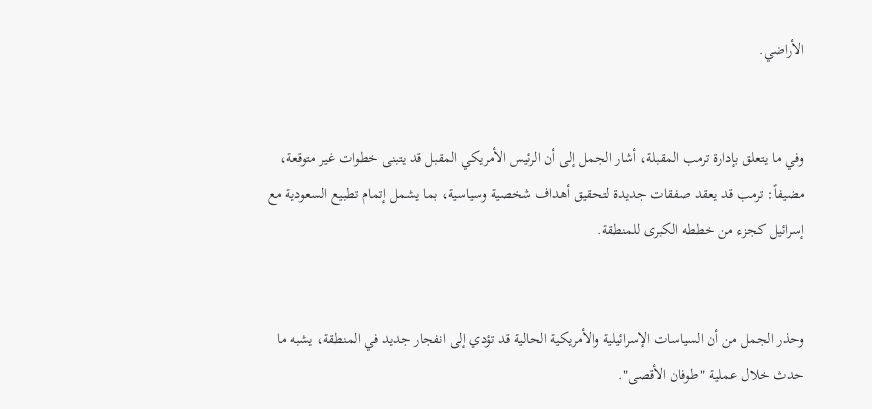الأراضي.


وفي ما يتعلق بإدارة ترمب المقبلة، أشار الجمل إلى أن الرئيس الأمريكي المقبل قد يتبنى خطوات غير متوقعة، مضيفاً: ترمب قد يعقد صفقات جديدة لتحقيق أهداف شخصية وسياسية، بما يشمل إتمام تطبيع السعودية مع إسرائيل كجزء من خططه الكبرى للمنطقة.


وحذر الجمل من أن السياسات الإسرائيلية والأمريكية الحالية قد تؤدي إلى انفجار جديد في المنطقة، يشبه ما حدث خلال عملية "طوفان الأقصى".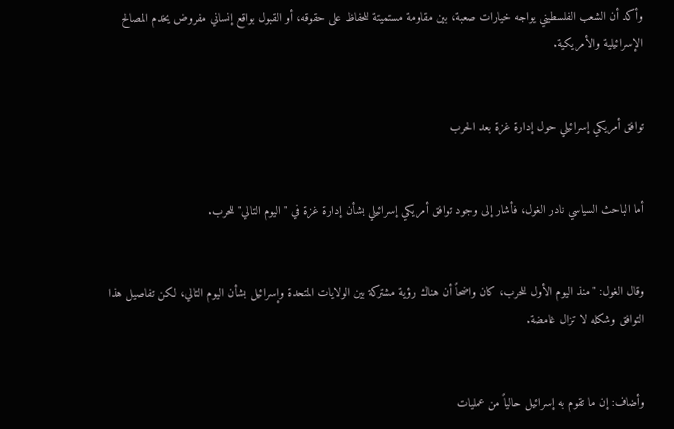وأكد أن الشعب الفلسطيني يواجه خيارات صعبة، بين مقاومة مستميتة للحفاظ على حقوقه، أو القبول بواقع إنساني مفروض يخدم المصالح الإسرائيلية والأمريكية.


توافق أمريكي إسرائيلي حول إدارة غزة بعد الحرب


أما الباحث السياسي نادر الغول، فأشار إلى وجود توافق أمريكي إسرائيلي بشأن إدارة غزة في "اليوم التالي" للحرب.


وقال الغول: "منذ اليوم الأول للحرب، كان واضحاً أن هناك رؤية مشتركة بين الولايات المتحدة وإسرائيل بشأن اليوم التالي، لكن تفاصيل هذا التوافق وشكله لا تزال غامضة.


وأضاف: إن ما تقوم به إسرائيل حالياً من عمليات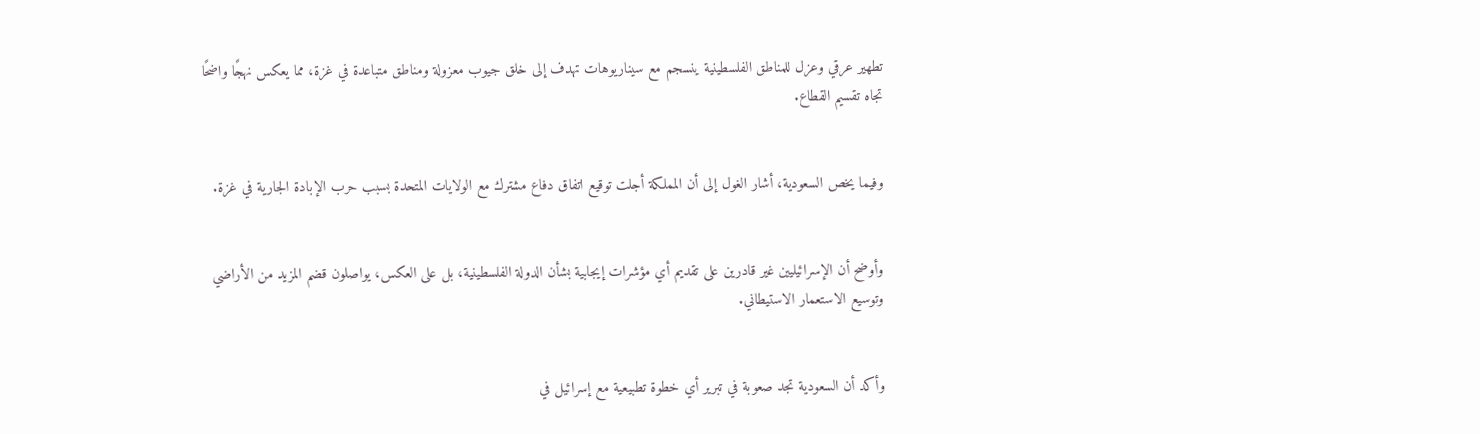تطهير عرقي وعزل للمناطق الفلسطينية ينسجم مع سيناريوهات تهدف إلى خلق جيوب معزولة ومناطق متباعدة في غزة، مما يعكس نهجًا واضحًا تجاه تقسيم القطاع.


وفيما يخص السعودية، أشار الغول إلى أن المملكة أجلت توقيع اتفاق دفاع مشترك مع الولايات المتحدة بسبب حرب الإبادة الجارية في غزة.


وأوضح أن الإسرائيليين غير قادرين على تقديم أي مؤشرات إيجابية بشأن الدولة الفلسطينية، بل على العكس، يواصلون قضم المزيد من الأراضي وتوسيع الاستعمار الاستيطاني.


وأكد أن السعودية تجد صعوبة في تبرير أي خطوة تطبيعية مع إسرائيل في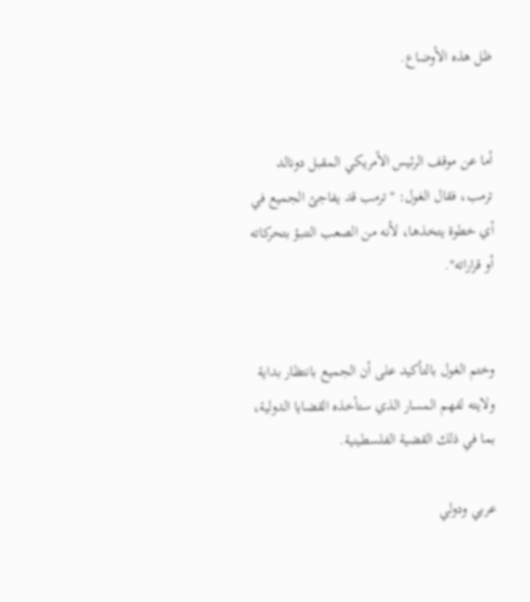ظل هذه الأوضاع.


أما عن موقف الرئيس الأمريكي المقبل دونالد ترمب، فقال الغول: "ترمب قد يفاجئ الجميع في أي خطوة يتخذها، لأنه من الصعب التنبؤ بتحركاته أو قراراته".


وختم الغول بالتأكيد على أن الجميع بانتظار بداية ولايته لفهم المسار الذي ستأخذه القضايا الدولية، بما في ذلك القضية الفلسطينية.

عربي ودولي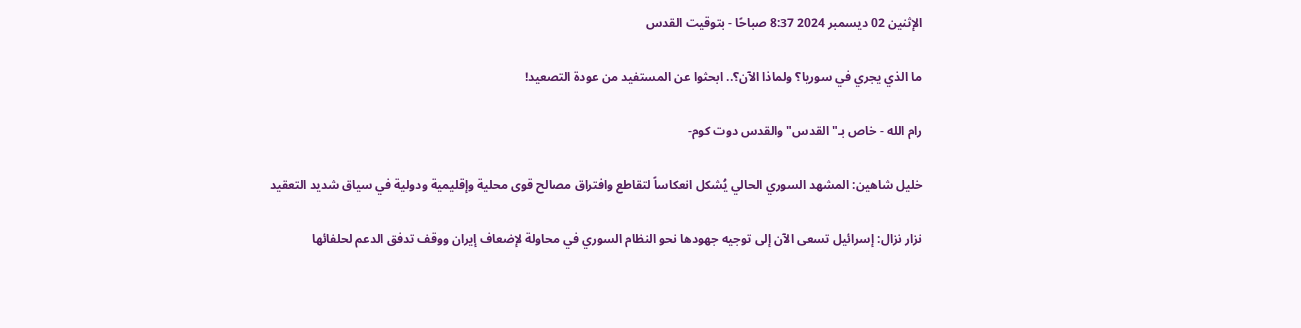الإثنين 02 ديسمبر 2024 8:37 صباحًا - بتوقيت القدس

ما الذي يجري في سوريا؟ ولماذا الآن؟.. ابحثوا عن المستفيد من عودة التصعيد!

رام الله - خاص بـ"القدس" والقدس دوت كوم-

خليل شاهين: المشهد السوري الحالي يُشكل انعكاساً لتقاطع وافتراق مصالح قوى محلية وإقليمية ودولية في سياق شديد التعقيد

نزار نزال: إسرائيل تسعى الآن إلى توجيه جهودها نحو النظام السوري في محاولة لإضعاف إيران ووقف تدفق الدعم لحلفائها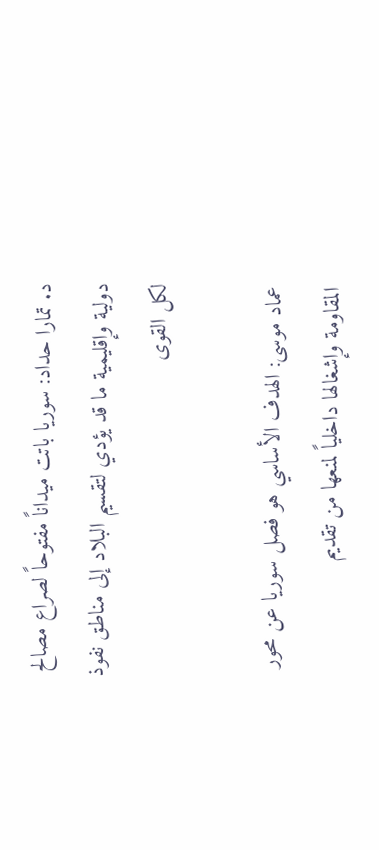د. تمارا حداد: سوريا باتت ميداناً مفتوحاً لصراع مصالح دولية وإقليمية ما قد يؤدي لتقسيم البلاد إلى مناطق نفوذ لكل القوى

عماد موسى: الهدف الأساسي هو فصل سوريا عن محور المقاومة وإشغالها داخلياً لمنعها من تقديم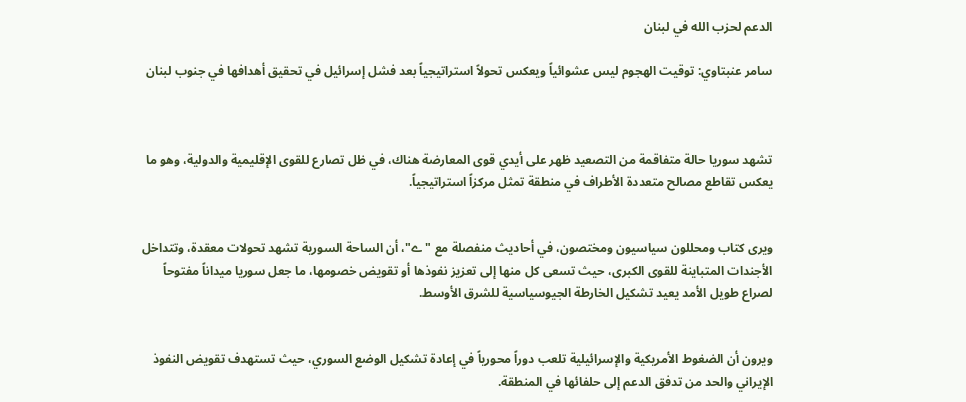الدعم لحزب الله في لبنان

سامر عنبتاوي: توقيت الهجوم ليس عشوائياً ويعكس تحولاً استراتيجياً بعد فشل إسرائيل في تحقيق أهدافها في جنوب لبنان



تشهد سوريا حالة متفاقمة من التصعيد ظهر على أيدي قوى المعارضة هناك، في ظل تصارع للقوى الإقليمية والدولية، وهو ما يعكس تقاطع مصالح متعددة الأطراف في منطقة تمثل مركزاً استراتيجياً.


ويرى كتاب ومحللون سياسيون ومختصون، في أحاديث منفصلة مع "ے"، أن الساحة السورية تشهد تحولات معقدة، وتتداخل الأجندات المتباينة للقوى الكبرى، حيث تسعى كل منها إلى تعزيز نفوذها أو تقويض خصومها، ما جعل سوريا ميداناً مفتوحاً لصراع طويل الأمد يعيد تشكيل الخارطة الجيوسياسية للشرق الأوسط.


ويرون أن الضغوط الأمريكية والإسرائيلية تلعب دوراً محورياً في إعادة تشكيل الوضع السوري، حيث تستهدف تقويض النفوذ الإيراني والحد من تدفق الدعم إلى حلفائها في المنطقة.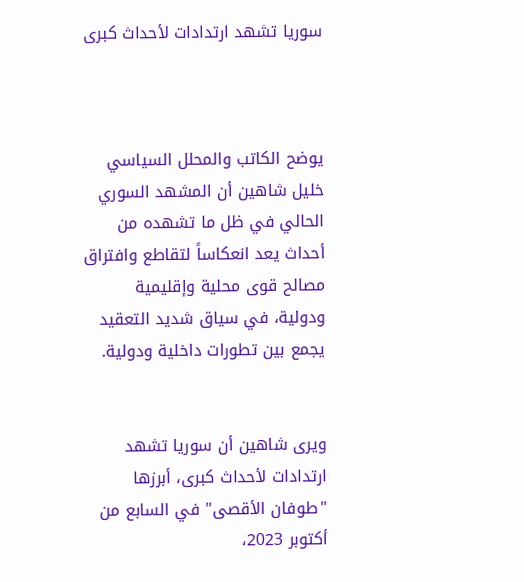سوريا تشهد ارتدادات لأحداث كبرى



يوضح الكاتب والمحلل السياسي خليل شاهين أن المشهد السوري الحالي في ظل ما تشهده من أحداث يعد انعكاساً لتقاطع وافتراق مصالح قوى محلية وإقليمية ودولية، في سياق شديد التعقيد يجمع بين تطورات داخلية ودولية.


ويرى شاهين أن سوريا تشهد ارتدادات لأحداث كبرى، أبرزها "طوفان الأقصى" في السابع من أكتوبر 2023،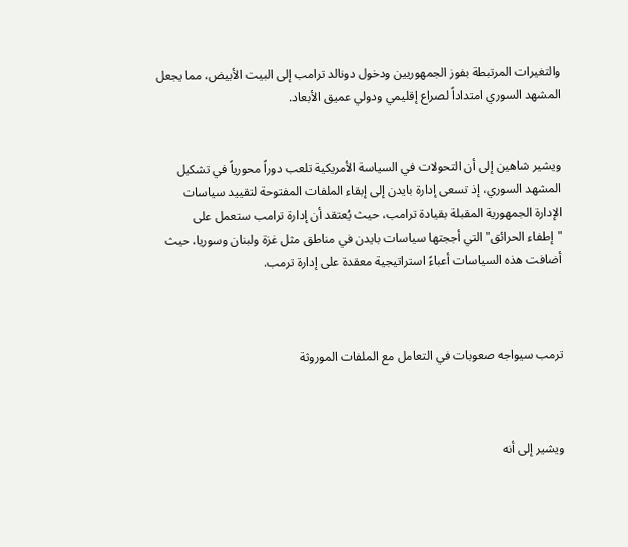والتغيرات المرتبطة بفوز الجمهوريين ودخول دونالد ترامب إلى البيت الأبيض، مما يجعل المشهد السوري امتداداً لصراع إقليمي ودولي عميق الأبعاد.


ويشير شاهين إلى أن التحولات في السياسة الأمريكية تلعب دوراً محورياً في تشكيل المشهد السوري، إذ تسعى إدارة بايدن إلى إبقاء الملفات المفتوحة لتقييد سياسات الإدارة الجمهورية المقبلة بقيادة ترامب، حيث يُعتقد أن إدارة ترامب ستعمل على "إطفاء الحرائق" التي أججتها سياسات بايدن في مناطق مثل غزة ولبنان وسوريا، حيث أضافت هذه السياسات أعباءً استراتيجية معقدة على إدارة ترمب.



ترمب سيواجه صعوبات في التعامل مع الملفات الموروثة



ويشير إلى أنه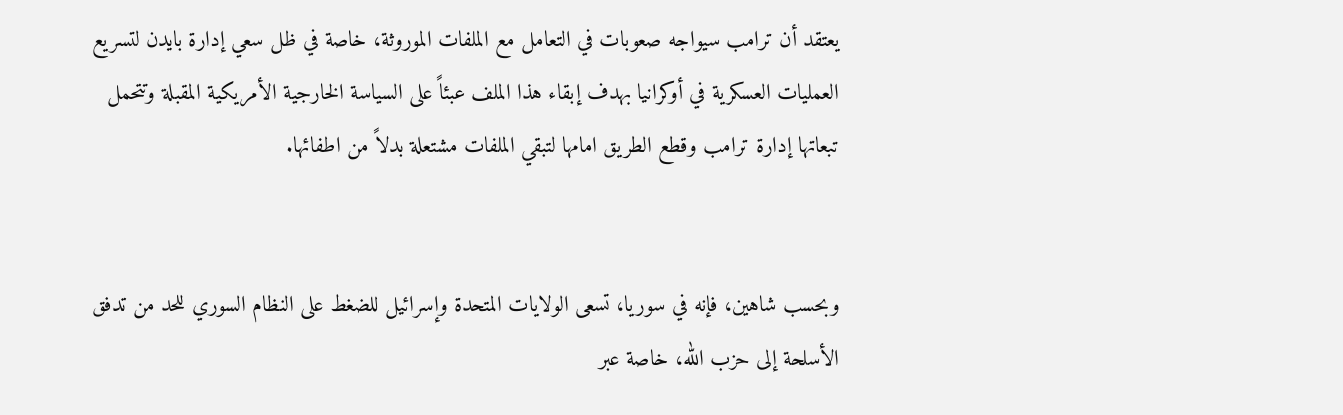يعتقد أن ترامب سيواجه صعوبات في التعامل مع الملفات الموروثة، خاصة في ظل سعي إدارة بايدن لتسريع العمليات العسكرية في أوكرانيا بهدف إبقاء هذا الملف عبئاً على السياسة الخارجية الأمريكية المقبلة وتتحمل تبعاتها إدارة ترامب وقطع الطريق امامها لتبقي الملفات مشتعلة بدلاً من اطفائها.


وبحسب شاهين، فإنه في سوريا، تسعى الولايات المتحدة وإسرائيل للضغط على النظام السوري للحد من تدفق الأسلحة إلى حزب الله، خاصة عبر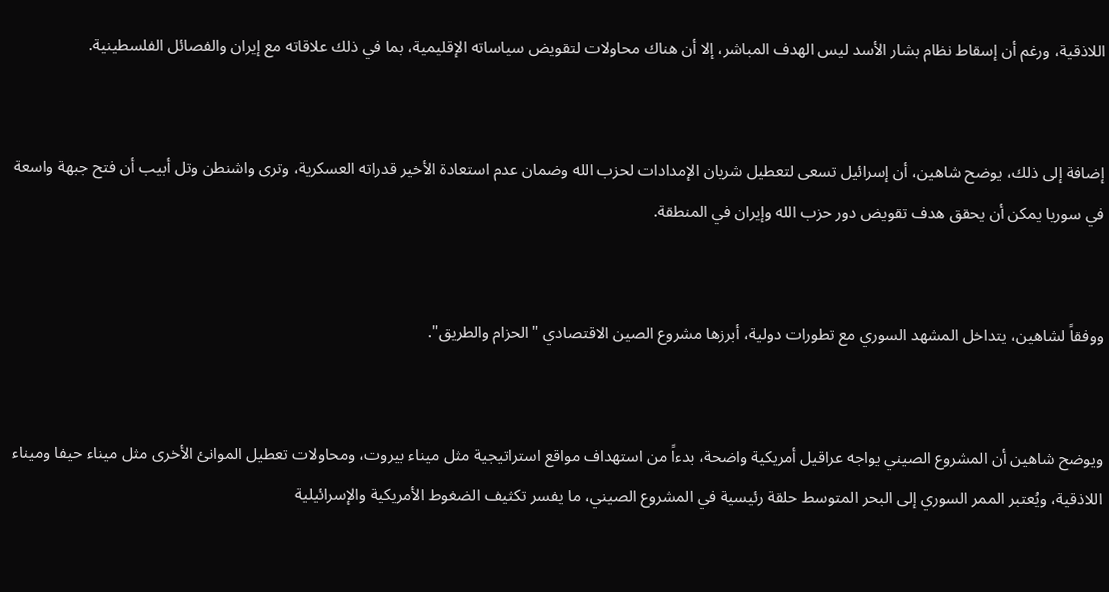اللاذقية، ورغم أن إسقاط نظام بشار الأسد ليس الهدف المباشر، إلا أن هناك محاولات لتقويض سياساته الإقليمية، بما في ذلك علاقاته مع إيران والفصائل الفلسطينية.


إضافة إلى ذلك، يوضح شاهين، أن إسرائيل تسعى لتعطيل شريان الإمدادات لحزب الله وضمان عدم استعادة الأخير قدراته العسكرية، وترى واشنطن وتل أبيب أن فتح جبهة واسعة في سوريا يمكن أن يحقق هدف تقويض دور حزب الله وإيران في المنطقة.


ووفقاً لشاهين، يتداخل المشهد السوري مع تطورات دولية، أبرزها مشروع الصين الاقتصادي "الحزام والطريق".


ويوضح شاهين أن المشروع الصيني يواجه عراقيل أمريكية واضحة، بدءاً من استهداف مواقع استراتيجية مثل ميناء بيروت، ومحاولات تعطيل الموانئ الأخرى مثل ميناء حيفا وميناء اللاذقية، ويُعتبر الممر السوري إلى البحر المتوسط حلقة رئيسية في المشروع الصيني، ما يفسر تكثيف الضغوط الأمريكية والإسرائيلية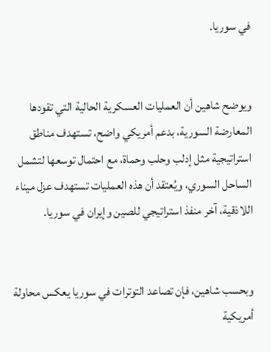في سوريا.


ويوضح شاهين أن العمليات العسكرية الحالية التي تقودها المعارضة السورية، بدعم أمريكي واضح، تستهدف مناطق استراتيجية مثل إدلب وحلب وحماة، مع احتمال توسعها لتشمل الساحل السوري، ويُعتقد أن هذه العمليات تستهدف عزل ميناء اللاذقية، آخر منفذ استراتيجي للصين وإيران في سوريا.


وبحسب شاهين، فإن تصاعد التوترات في سوريا يعكس محاولة أمريكية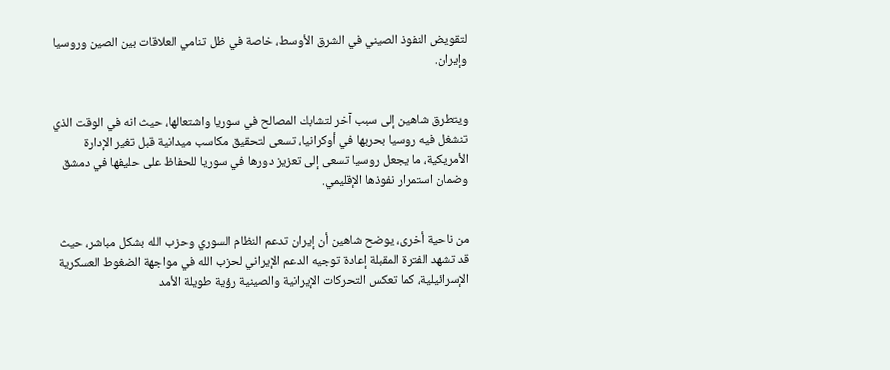لتقويض النفوذ الصيني في الشرق الأوسط، خاصة في ظل تنامي العلاقات بين الصين وروسيا وإيران.


ويتطرق شاهين إلى سبب آخر لتشابك المصالح في سوريا واشتعالها، حيث انه في الوقت الذي تنشغل فيه روسيا بحربها في أوكرانيا، تسعى لتحقيق مكاسب ميدانية قبل تغير الإدارة الأمريكية، ما يجعل روسيا تسعى إلى تعزيز دورها في سوريا للحفاظ على حليفها في دمشق وضمان استمرار نفوذها الإقليمي.


من ناحية أخرى، يوضح شاهين أن إيران تدعم النظام السوري وحزب الله بشكل مباشر، حيث قد تشهد الفترة المقبلة إعادة توجيه الدعم الإيراني لحزب الله في مواجهة الضغوط العسكرية الإسرائيلية، كما تعكس التحركات الإيرانية والصينية رؤية طويلة الأمد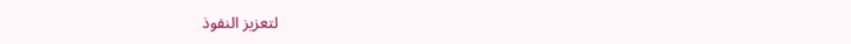لتعزيز النفوذ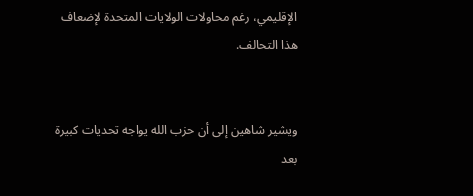الإقليمي، رغم محاولات الولايات المتحدة لإضعاف هذا التحالف.


ويشير شاهين إلى أن حزب الله يواجه تحديات كبيرة بعد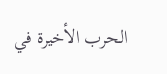الحرب الأخيرة في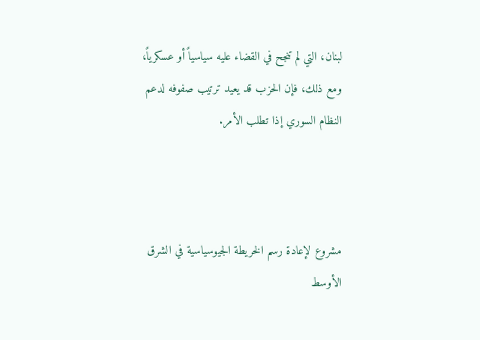لبنان، التي لم تنجح في القضاء عليه سياسياً أو عسكرياً، ومع ذلك، فإن الحزب قد يعيد ترتيب صفوفه لدعم النظام السوري إذا تطلب الأمر.



مشروع لإعادة رسم الخريطة الجيوسياسية في الشرق الأوسط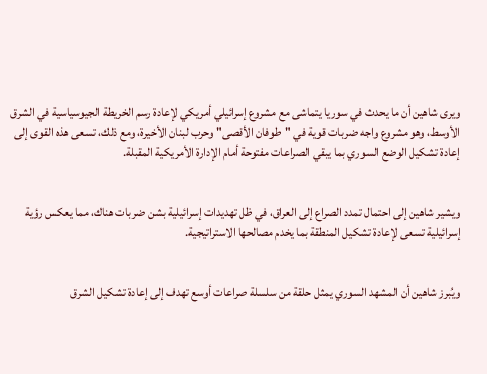ويرى شاهين أن ما يحدث في سوريا يتماشى مع مشروع إسرائيلي أمريكي لإعادة رسم الخريطة الجيوسياسية في الشرق الأوسط، وهو مشروع واجه ضربات قوية في "طوفان الأقصى" وحرب لبنان الأخيرة، ومع ذلك، تسعى هذه القوى إلى إعادة تشكيل الوضع السوري بما يبقي الصراعات مفتوحة أمام الإدارة الأمريكية المقبلة.


ويشير شاهين إلى احتمال تمدد الصراع إلى العراق، في ظل تهديدات إسرائيلية بشن ضربات هناك، مما يعكس رؤية إسرائيلية تسعى لإعادة تشكيل المنطقة بما يخدم مصالحها الاستراتيجية.


ويُبرز شاهين أن المشهد السوري يمثل حلقة من سلسلة صراعات أوسع تهدف إلى إعادة تشكيل الشرق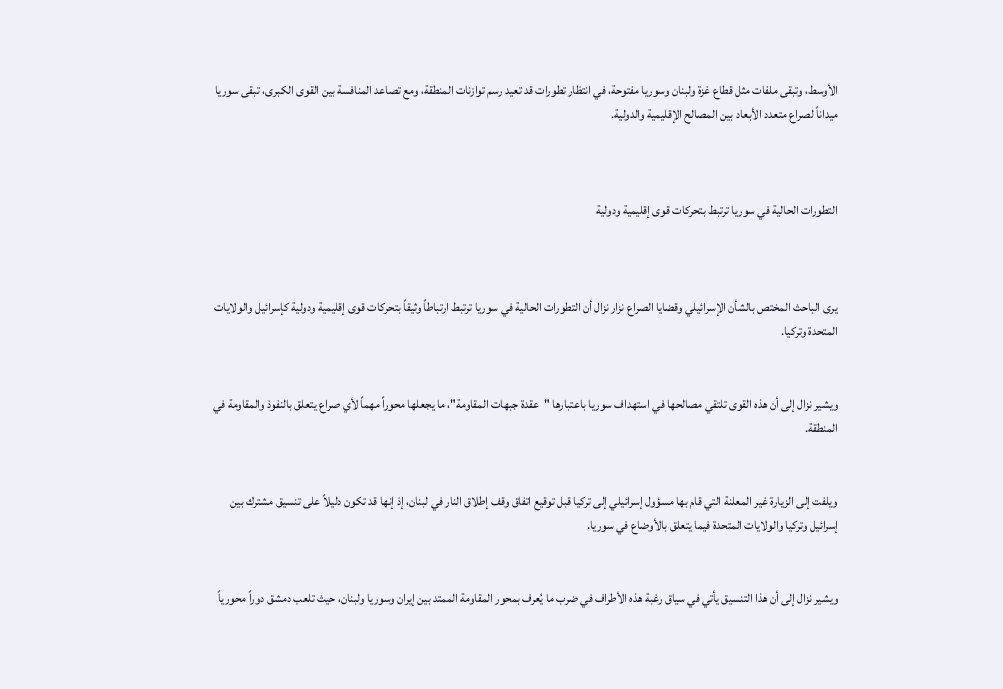الأوسط، وتبقى ملفات مثل قطاع غزة ولبنان وسوريا مفتوحة، في انتظار تطورات قد تعيد رسم توازنات المنطقة، ومع تصاعد المنافسة بين القوى الكبرى، تبقى سوريا ميداناً لصراع متعدد الأبعاد بين المصالح الإقليمية والدولية.



التطورات الحالية في سوريا ترتبط بتحركات قوى إقليمية ودولية



يرى الباحث المختص بالشأن الإسرائيلي وقضايا الصراع نزار نزال أن التطورات الحالية في سوريا ترتبط ارتباطاً وثيقاً بتحركات قوى إقليمية ودولية كإسرائيل والولايات المتحدة وتركيا.


ويشير نزال إلى أن هذه القوى تلتقي مصالحها في استهداف سوريا باعتبارها "عقدة جبهات المقاومة"، ما يجعلها محوراً مهماً لأي صراع يتعلق بالنفوذ والمقاومة في المنطقة.


ويلفت إلى الزيارة غير المعلنة التي قام بها مسؤول إسرائيلي إلى تركيا قبل توقيع اتفاق وقف إطلاق النار في لبنان، إذ إنها قد تكون دليلاً على تنسيق مشترك بين إسرائيل وتركيا والولايات المتحدة فيما يتعلق بالأوضاع في سوريا.


ويشير نزال إلى أن هذا التنسيق يأتي في سياق رغبة هذه الأطراف في ضرب ما يُعرف بمحور المقاومة الممتد بين إيران وسوريا ولبنان، حيث تلعب دمشق دوراً محورياً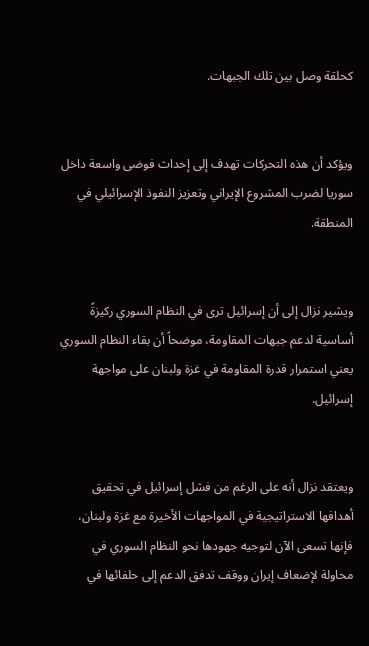كحلقة وصل بين تلك الجبهات.


ويؤكد أن هذه التحركات تهدف إلى إحداث فوضى واسعة داخل سوريا لضرب المشروع الإيراني وتعزيز النفوذ الإسرائيلي في المنطقة.


ويشير نزال إلى أن إسرائيل ترى في النظام السوري ركيزةً أساسية لدعم جبهات المقاومة، موضحاً أن بقاء النظام السوري يعني استمرار قدرة المقاومة في غزة ولبنان على مواجهة إسرائيل.


ويعتقد نزال أنه على الرغم من فشل إسرائيل في تحقيق أهدافها الاستراتيجية في المواجهات الأخيرة مع غزة ولبنان، فإنها تسعى الآن لتوجيه جهودها نحو النظام السوري في محاولة لإضعاف إيران ووقف تدفق الدعم إلى حلفائها في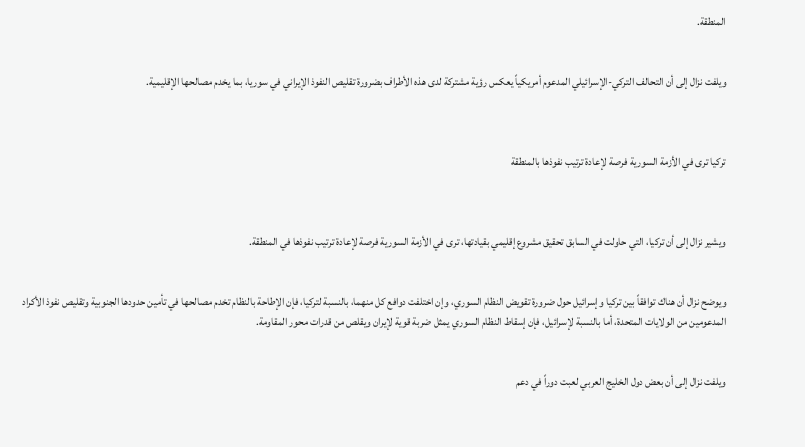المنطقة.


ويلفت نزال إلى أن التحالف التركي-الإسرائيلي المدعوم أمريكياً يعكس رؤية مشتركة لدى هذه الأطراف بضرورة تقليص النفوذ الإيراني في سوريا، بما يخدم مصالحها الإقليمية.



تركيا ترى في الأزمة السورية فرصة لإعادة ترتيب نفوذها بالمنطقة



ويشير نزال إلى أن تركيا، التي حاولت في السابق تحقيق مشروع إقليمي بقيادتها، ترى في الأزمة السورية فرصة لإعادة ترتيب نفوذها في المنطقة.


ويوضح نزال أن هناك توافقاً بين تركيا وإسرائيل حول ضرورة تقويض النظام السوري، وإن اختلفت دوافع كل منهما، بالنسبة لتركيا، فإن الإطاحة بالنظام تخدم مصالحها في تأمين حدودها الجنوبية وتقليص نفوذ الأكراد المدعومين من الولايات المتحدة، أما بالنسبة لإسرائيل، فإن إسقاط النظام السوري يمثل ضربة قوية لإيران ويقلص من قدرات محور المقاومة.


ويلفت نزال إلى أن بعض دول الخليج العربي لعبت دوراً في دعم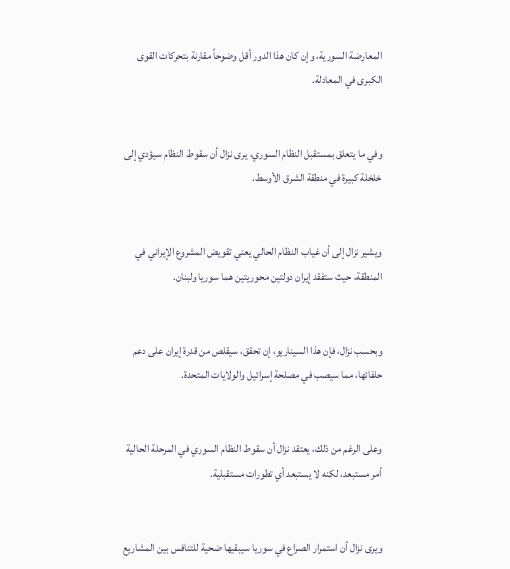المعارضة السورية، وإن كان هذا الدور أقل وضوحاً مقارنة بتحركات القوى الكبرى في المعادلة.


وفي ما يتعلق بمستقبل النظام السوري، يرى نزال أن سقوط النظام سيؤدي إلى خلخلة كبيرة في منطقة الشرق الأوسط.


ويشير نزال إلى أن غياب النظام الحالي يعني تقويض المشروع الإيراني في المنطقة، حيث ستفقد إيران دولتين محوريتين هما سوريا ولبنان.


وبحسب نزال، فإن هذا السيناريو، إن تحقق، سيقلص من قدرة إيران على دعم حلفائها، مما سيصب في مصلحة إسرائيل والولايات المتحدة.


وعلى الرغم من ذلك، يعتقد نزال أن سقوط النظام السوري في المرحلة الحالية أمر مستبعد، لكنه لا يستبعد أي تطورات مستقبلية.


ويرى نزال أن استمرار الصراع في سوريا سيبقيها ضحية للتنافس بين المشاريع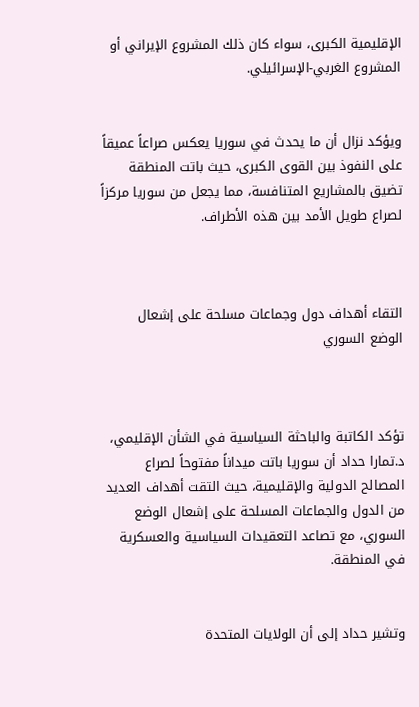الإقليمية الكبرى، سواء كان ذلك المشروع الإيراني أو المشروع الغربي-الإسرائيلي.


ويؤكد نزال أن ما يحدث في سوريا يعكس صراعاً عميقاً على النفوذ بين القوى الكبرى، حيث باتت المنطقة تضيق بالمشاريع المتنافسة، مما يجعل من سوريا مركزاً لصراع طويل الأمد بين هذه الأطراف.



التقاء أهداف دول وجماعات مسلحة على إشعال الوضع السوري



تؤكد الكاتبة والباحثة السياسية في الشأن الإقليمي، د.تمارا حداد أن سوريا باتت ميداناً مفتوحاً لصراع المصالح الدولية والإقليمية، حيث التقت أهداف العديد من الدول والجماعات المسلحة على إشعال الوضع السوري، مع تصاعد التعقيدات السياسية والعسكرية في المنطقة.


وتشير حداد إلى أن الولايات المتحدة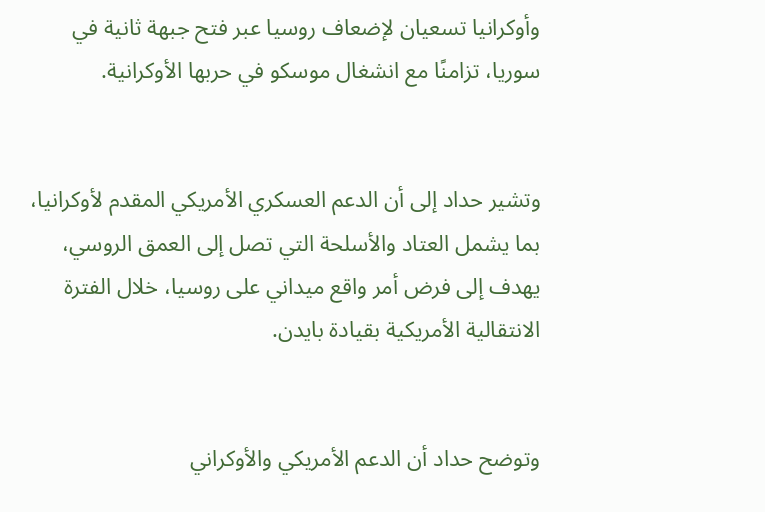وأوكرانيا تسعيان لإضعاف روسيا عبر فتح جبهة ثانية في سوريا، تزامنًا مع انشغال موسكو في حربها الأوكرانية.


وتشير حداد إلى أن الدعم العسكري الأمريكي المقدم لأوكرانيا، بما يشمل العتاد والأسلحة التي تصل إلى العمق الروسي، يهدف إلى فرض أمر واقع ميداني على روسيا، خلال الفترة الانتقالية الأمريكية بقيادة بايدن.


وتوضح حداد أن الدعم الأمريكي والأوكراني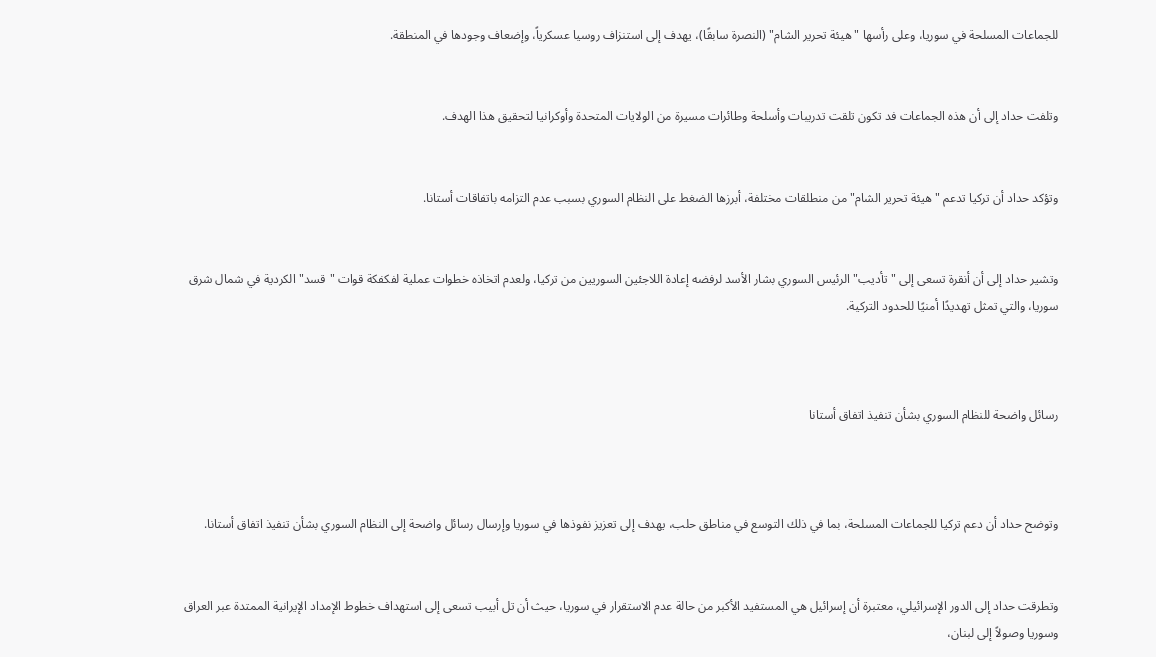للجماعات المسلحة في سوريا، وعلى رأسها "هيئة تحرير الشام" (النصرة سابقًا)، يهدف إلى استنزاف روسيا عسكرياً، وإضعاف وجودها في المنطقة.


وتلفت حداد إلى أن هذه الجماعات فد تكون تلقت تدريبات وأسلحة وطائرات مسيرة من الولايات المتحدة وأوكرانيا لتحقيق هذا الهدف.


وتؤكد حداد أن تركيا تدعم "هيئة تحرير الشام" من منطلقات مختلفة، أبرزها الضغط على النظام السوري بسبب عدم التزامه باتفاقات أستانا.


وتشير حداد إلى أن أنقرة تسعى إلى "تأديب" الرئيس السوري بشار الأسد لرفضه إعادة اللاجئين السوريين من تركيا، ولعدم اتخاذه خطوات عملية لفكفكة قوات "قسد" الكردية في شمال شرق سوريا، والتي تمثل تهديدًا أمنيًا للحدود التركية.



رسائل واضحة للنظام السوري بشأن تنفيذ اتفاق أستانا



وتوضح حداد أن دعم تركيا للجماعات المسلحة، بما في ذلك التوسع في مناطق حلب، يهدف إلى تعزيز نفوذها في سوريا وإرسال رسائل واضحة إلى النظام السوري بشأن تنفيذ اتفاق أستانا.


وتطرقت حداد إلى الدور الإسرائيلي، معتبرة أن إسرائيل هي المستفيد الأكبر من حالة عدم الاستقرار في سوريا، حيث أن تل أبيب تسعى إلى استهداف خطوط الإمداد الإيرانية الممتدة عبر العراق وسوريا وصولاً إلى لبنان،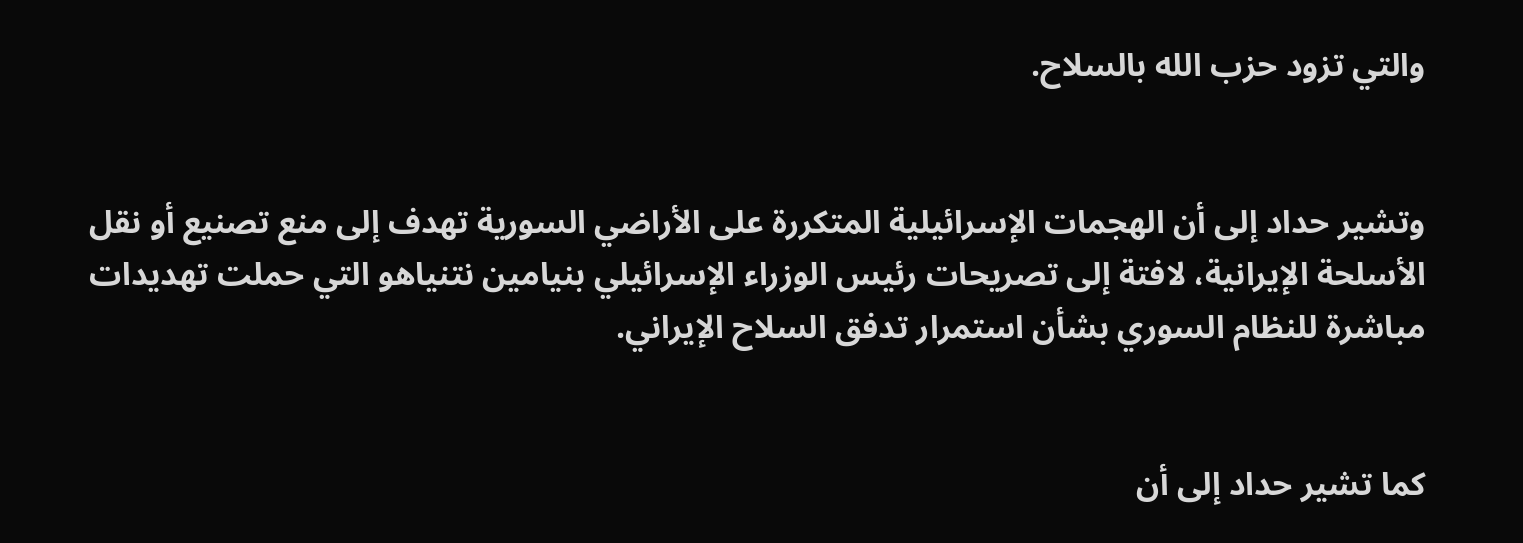والتي تزود حزب الله بالسلاح.


وتشير حداد إلى أن الهجمات الإسرائيلية المتكررة على الأراضي السورية تهدف إلى منع تصنيع أو نقل الأسلحة الإيرانية، لافتة إلى تصريحات رئيس الوزراء الإسرائيلي بنيامين نتنياهو التي حملت تهديدات مباشرة للنظام السوري بشأن استمرار تدفق السلاح الإيراني.


كما تشير حداد إلى أن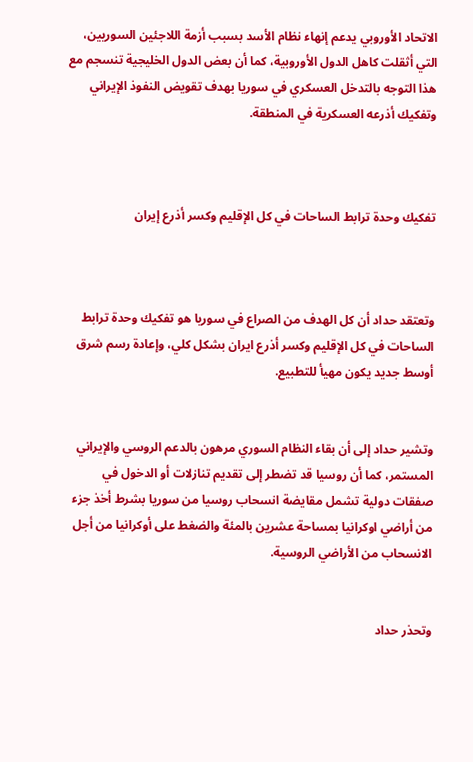الاتحاد الأوروبي يدعم إنهاء نظام الأسد بسبب أزمة اللاجئين السوريين، التي أثقلت كاهل الدول الأوروبية، كما أن بعض الدول الخليجية تنسجم مع هذا التوجه بالتدخل العسكري في سوريا بهدف تقويض النفوذ الإيراني وتفكيك أذرعه العسكرية في المنطقة.



تفكيك وحدة ترابط الساحات في كل الإقليم وكسر أذرع إيران



وتعتقد حداد أن كل الهدف من الصراع في سوريا هو تفكيك وحدة ترابط الساحات في كل الإقليم وكسر أذرع ايران بشكل كلي، وإعادة رسم شرق أوسط جديد يكون مهيأ للتطبيع.


وتشير حداد إلى أن بقاء النظام السوري مرهون بالدعم الروسي والإيراني المستمر، كما أن روسيا قد تضطر إلى تقديم تنازلات أو الدخول في صفقات دولية تشمل مقايضة انسحاب روسيا من سوريا بشرط أخذ جزء من أراضي اوكرانيا بمساحة عشرين بالمئة والضغط على أوكرانيا من أجل الانسحاب من الأراضي الروسية.


وتحذر حداد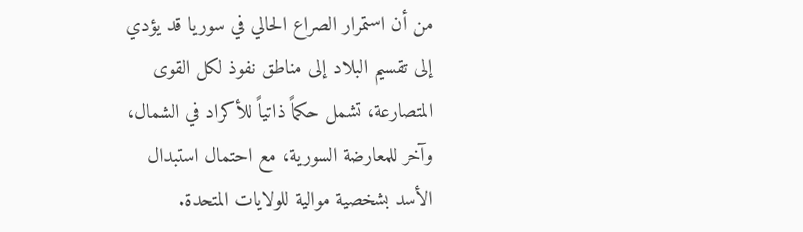من أن استمرار الصراع الحالي في سوريا قد يؤدي إلى تقسيم البلاد إلى مناطق نفوذ لكل القوى المتصارعة، تشمل حكماً ذاتياً للأكراد في الشمال، وآخر للمعارضة السورية، مع احتمال استبدال الأسد بشخصية موالية للولايات المتحدة.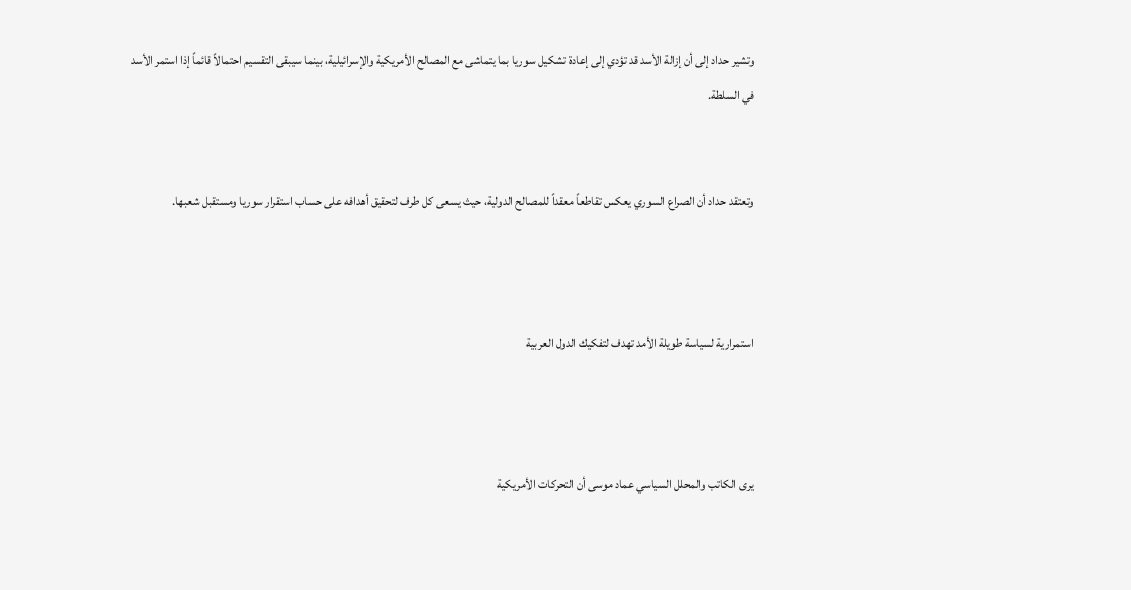وتشير حداد إلى أن إزالة الأسد قد تؤدي إلى إعادة تشكيل سوريا بما يتماشى مع المصالح الأمريكية والإسرائيلية، بينما سيبقى التقسيم احتمالاً قائماً إذا استمر الأسد في السلطة.


وتعتقد حداد أن الصراع السوري يعكس تقاطعاً معقداً للمصالح الدولية، حيث يسعى كل طرف لتحقيق أهدافه على حساب استقرار سوريا ومستقبل شعبها.



استمرارية لسياسة طويلة الأمد تهدف لتفكيك الدول العربية



يرى الكاتب والمحلل السياسي عماد موسى أن التحركات الأمريكية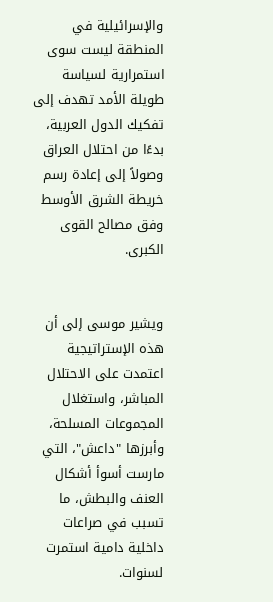والإسرائيلية في المنطقة ليست سوى استمرارية لسياسة طويلة الأمد تهدف إلى تفكيك الدول العربية، بدءًا من احتلال العراق وصولاً إلى إعادة رسم خريطة الشرق الأوسط وفق مصالح القوى الكبرى.


ويشير موسى إلى أن هذه الإستراتيجية اعتمدت على الاحتلال المباشر، واستغلال المجموعات المسلحة، وأبرزها "داعش"، التي مارست أسوأ أشكال العنف والبطش، ما تسبب في صراعات داخلية دامية استمرت لسنوات.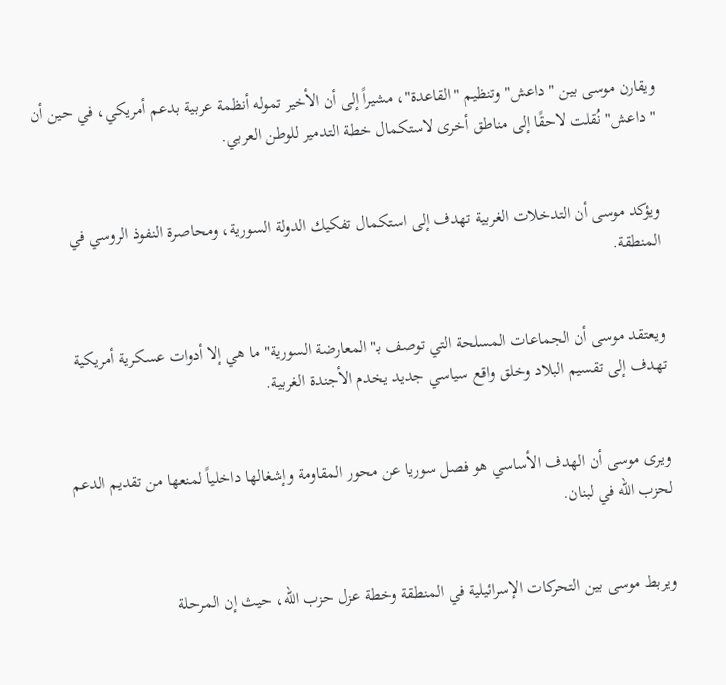ويقارن موسى بين "داعش" وتنظيم "القاعدة"، مشيراً إلى أن الأخير تموله أنظمة عربية بدعم أمريكي، في حين أن "داعش" نُقلت لاحقًا إلى مناطق أخرى لاستكمال خطة التدمير للوطن العربي.


ويؤكد موسى أن التدخلات الغربية تهدف إلى استكمال تفكيك الدولة السورية، ومحاصرة النفوذ الروسي في المنطقة.


ويعتقد موسى أن الجماعات المسلحة التي توصف بـ"المعارضة السورية" ما هي إلا أدوات عسكرية أمريكية تهدف إلى تقسيم البلاد وخلق واقع سياسي جديد يخدم الأجندة الغربية.


ويرى موسى أن الهدف الأساسي هو فصل سوريا عن محور المقاومة وإشغالها داخلياً لمنعها من تقديم الدعم لحزب الله في لبنان.


ويربط موسى بين التحركات الإسرائيلية في المنطقة وخطة عزل حزب الله، حيث إن المرحلة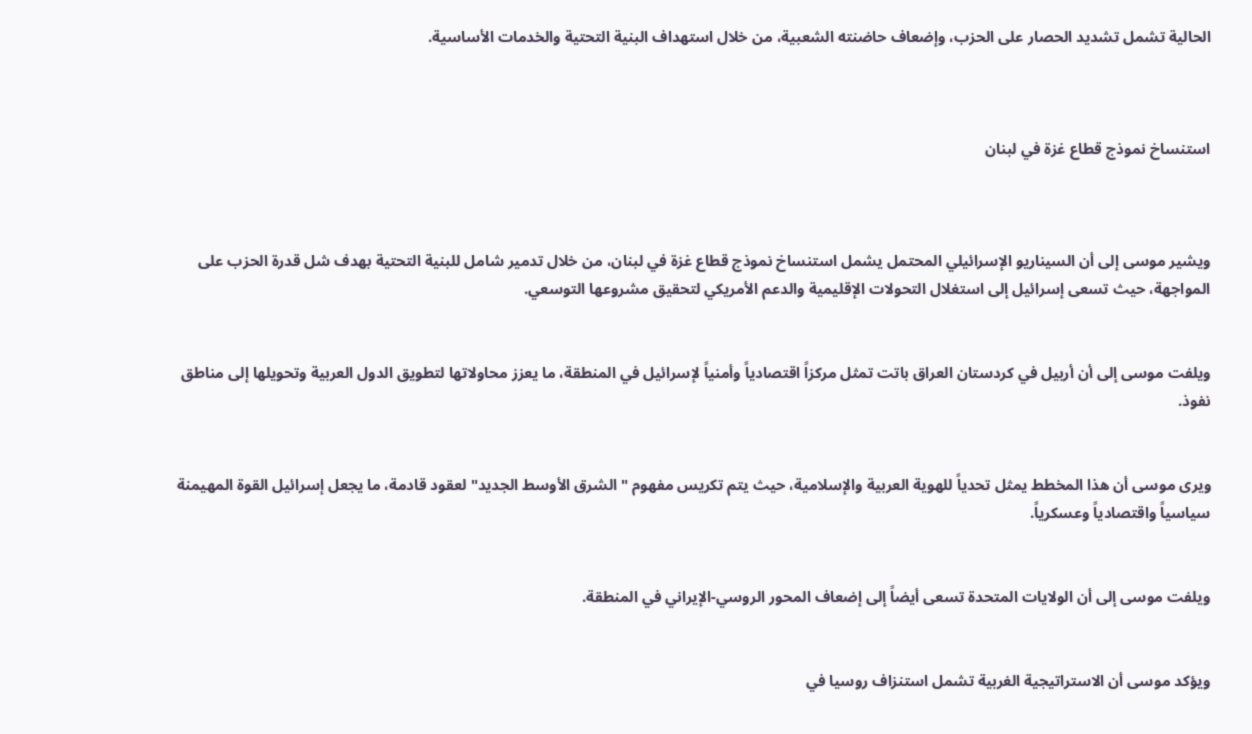الحالية تشمل تشديد الحصار على الحزب، وإضعاف حاضنته الشعبية، من خلال استهداف البنية التحتية والخدمات الأساسية.



استنساخ نموذج قطاع غزة في لبنان



ويشير موسى إلى أن السيناريو الإسرائيلي المحتمل يشمل استنساخ نموذج قطاع غزة في لبنان، من خلال تدمير شامل للبنية التحتية بهدف شل قدرة الحزب على المواجهة، حيث تسعى إسرائيل إلى استغلال التحولات الإقليمية والدعم الأمريكي لتحقيق مشروعها التوسعي.


ويلفت موسى إلى أن أربيل في كردستان العراق باتت تمثل مركزاً اقتصادياً وأمنياً لإسرائيل في المنطقة، ما يعزز محاولاتها لتطويق الدول العربية وتحويلها إلى مناطق نفوذ.


ويرى موسى أن هذا المخطط يمثل تحدياً للهوية العربية والإسلامية، حيث يتم تكريس مفهوم "الشرق الأوسط الجديد" لعقود قادمة، ما يجعل إسرائيل القوة المهيمنة سياسياً واقتصادياً وعسكرياً.


ويلفت موسى إلى أن الولايات المتحدة تسعى أيضاً إلى إضعاف المحور الروسي-الإيراني في المنطقة.


ويؤكد موسى أن الاستراتيجية الغربية تشمل استنزاف روسيا في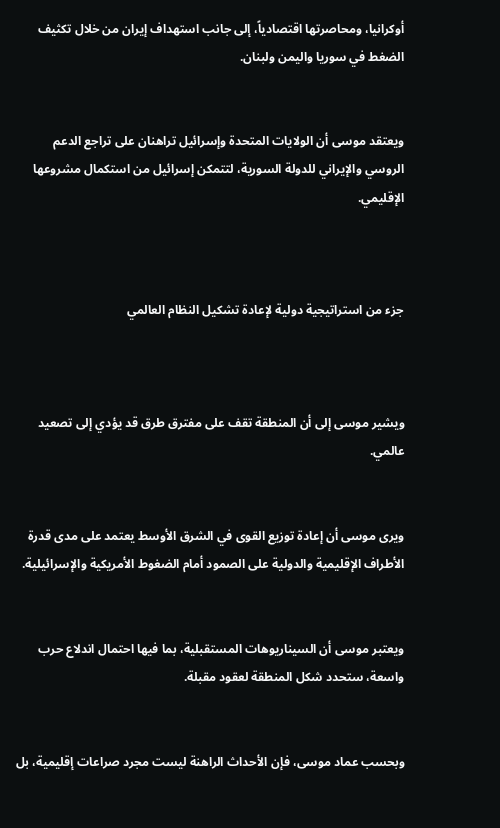أوكرانيا، ومحاصرتها اقتصادياً، إلى جانب استهداف إيران من خلال تكثيف الضغط في سوريا واليمن ولبنان.


ويعتقد موسى أن الولايات المتحدة وإسرائيل تراهنان على تراجع الدعم الروسي والإيراني للدولة السورية، لتتمكن إسرائيل من استكمال مشروعها الإقليمي.



جزء من استراتيجية دولية لإعادة تشكيل النظام العالمي



ويشير موسى إلى أن المنطقة تقف على مفترق طرق قد يؤدي إلى تصعيد عالمي.


ويرى موسى أن إعادة توزيع القوى في الشرق الأوسط يعتمد على مدى قدرة الأطراف الإقليمية والدولية على الصمود أمام الضغوط الأمريكية والإسرائيلية.


ويعتبر موسى أن السيناريوهات المستقبلية، بما فيها احتمال اندلاع حرب واسعة، ستحدد شكل المنطقة لعقود مقبلة.


وبحسب عماد موسى، فإن الأحداث الراهنة ليست مجرد صراعات إقليمية، بل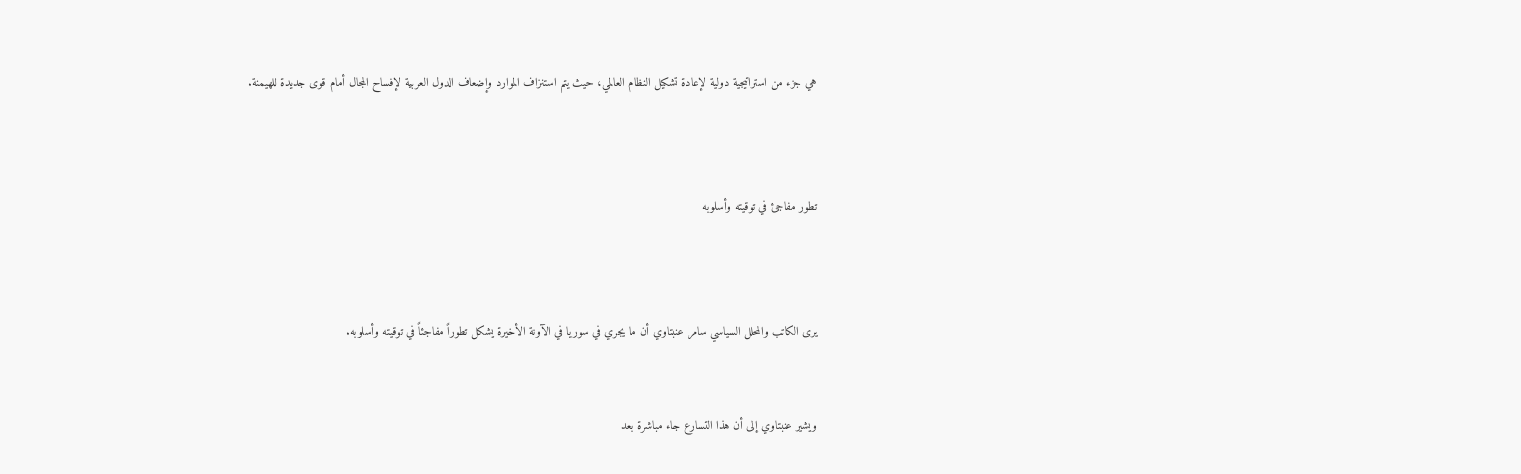هي جزء من استراتيجية دولية لإعادة تشكيل النظام العالمي، حيث يتم استنزاف الموارد وإضعاف الدول العربية لإفساح المجال أمام قوى جديدة للهيمنة.



تطور مفاجئ في توقيته وأسلوبه



يرى الكاتب والمحلل السياسي سامر عنبتاوي أن ما يجري في سوريا في الآونة الأخيرة يشكل تطوراً مفاجئاً في توقيته وأسلوبه.


ويشير عنبتاوي إلى أن هذا التسارع جاء مباشرة بعد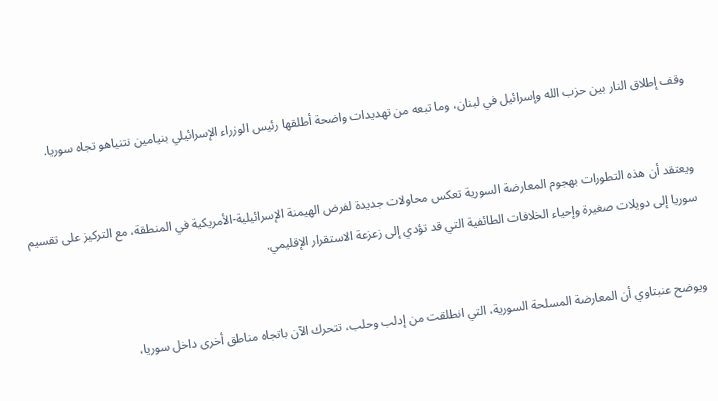وقف إطلاق النار بين حزب الله وإسرائيل في لبنان، وما تبعه من تهديدات واضحة أطلقها رئيس الوزراء الإسرائيلي بنيامين نتنياهو تجاه سوريا.


ويعتقد أن هذه التطورات بهجوم المعارضة السورية تعكس محاولات جديدة لفرض الهيمنة الإسرائيلية-الأمريكية في المنطقة، مع التركيز على تقسيم سوريا إلى دويلات صغيرة وإحياء الخلافات الطائفية التي قد تؤدي إلى زعزعة الاستقرار الإقليمي.


ويوضح عنبتاوي أن المعارضة المسلحة السورية، التي انطلقت من إدلب وحلب، تتحرك الآن باتجاه مناطق أخرى داخل سوريا،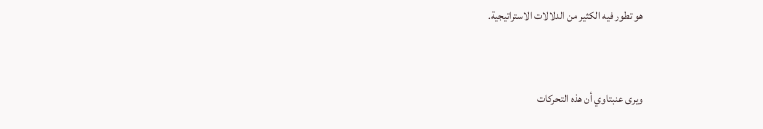هو تطور فيه الكثير من الدلالات الاستراتيجية.


ويرى عنبتاوي أن هذه التحركات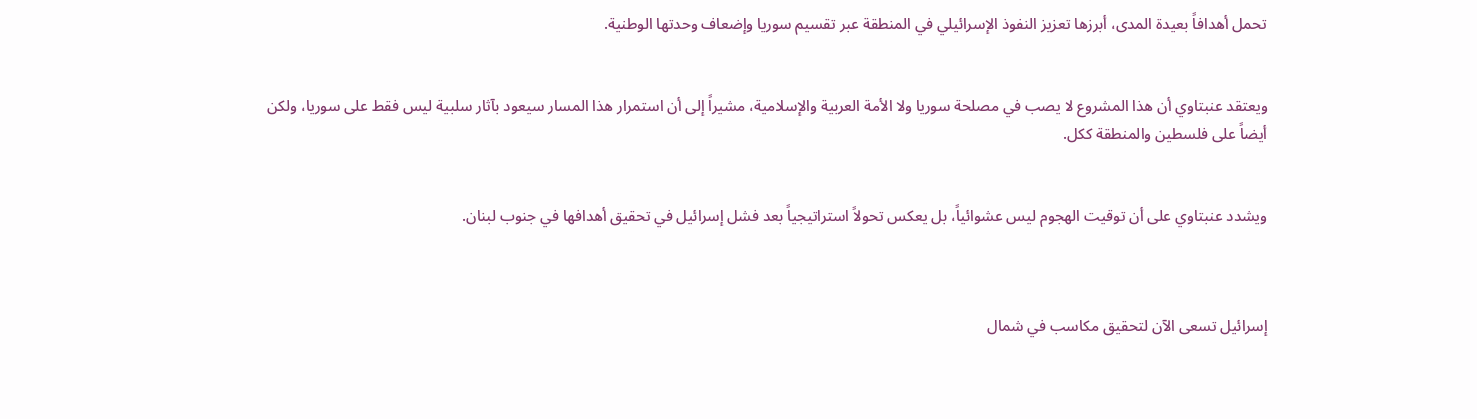تحمل أهدافاً بعيدة المدى، أبرزها تعزيز النفوذ الإسرائيلي في المنطقة عبر تقسيم سوريا وإضعاف وحدتها الوطنية.


ويعتقد عنبتاوي أن هذا المشروع لا يصب في مصلحة سوريا ولا الأمة العربية والإسلامية، مشيراً إلى أن استمرار هذا المسار سيعود بآثار سلبية ليس فقط على سوريا، ولكن أيضاً على فلسطين والمنطقة ككل.


ويشدد عنبتاوي على أن توقيت الهجوم ليس عشوائياً، بل يعكس تحولاً استراتيجياً بعد فشل إسرائيل في تحقيق أهدافها في جنوب لبنان.



إسرائيل تسعى الآن لتحقيق مكاسب في شمال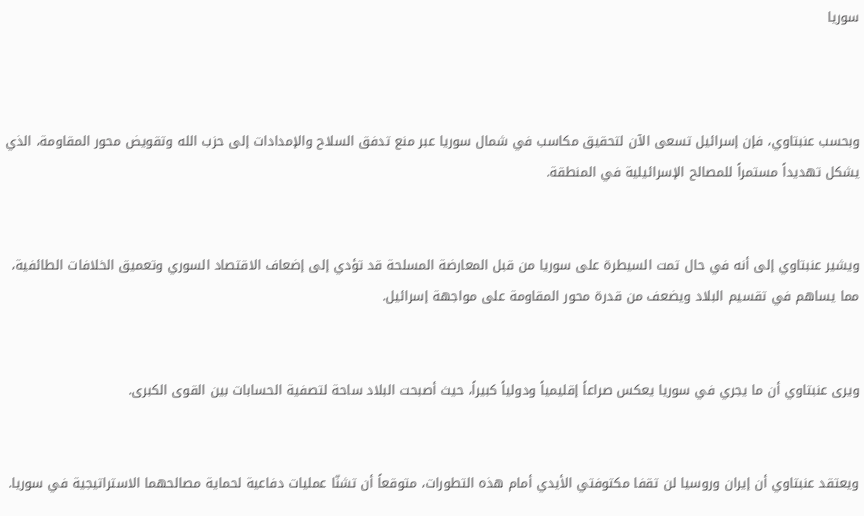سوريا



وبحسب عنبتاوي، فإن إسرائيل تسعى الآن لتحقيق مكاسب في شمال سوريا عبر منع تدفق السلاح والإمدادات إلى حزب الله وتقويض محور المقاومة، الذي يشكل تهديداً مستمراً للمصالح الإسرائيلية في المنطقة.


ويشير عنبتاوي إلى أنه في حال تمت السيطرة على سوريا من قبل المعارضة المسلحة قد تؤدي إلى إضعاف الاقتصاد السوري وتعميق الخلافات الطائفية، مما يساهم في تقسيم البلاد ويضعف من قدرة محور المقاومة على مواجهة إسرائيل.


ويرى عنبتاوي أن ما يجري في سوريا يعكس صراعاً إقليمياً ودولياً كبيراً، حيث أصبحت البلاد ساحة لتصفية الحسابات بين القوى الكبرى.


ويعتقد عنبتاوي أن إيران وروسيا لن تقفا مكتوفتي الأيدي أمام هذه التطورات، متوقعاً أن تشنّا عمليات دفاعية لحماية مصالحهما الاستراتيجية في سوريا.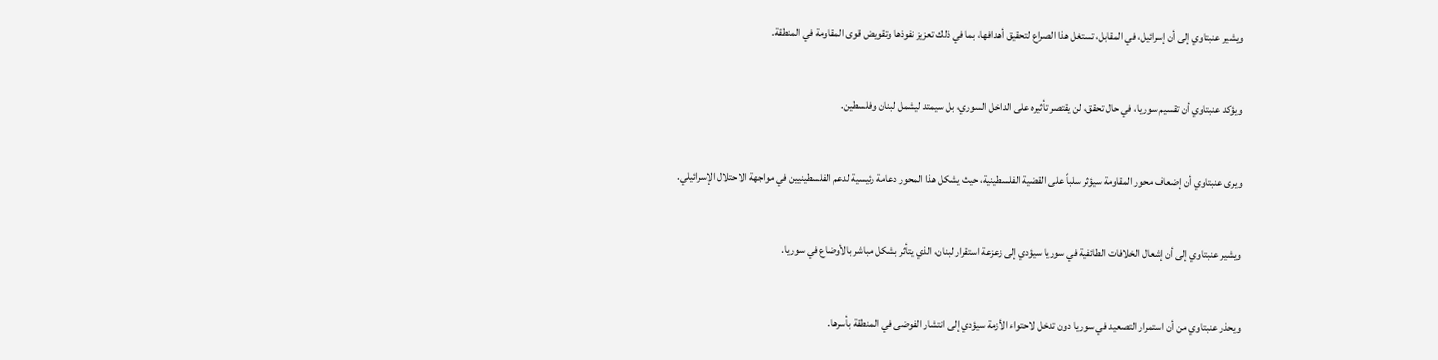ويشير عنبتاوي إلى أن إسرائيل، في المقابل، تستغل هذا الصراع لتحقيق أهدافها، بما في ذلك تعزيز نفوذها وتقويض قوى المقاومة في المنطقة.


ويؤكد عنبتاوي أن تقسيم سوريا، في حال تحقق، لن يقتصر تأثيره على الداخل السوري، بل سيمتد ليشمل لبنان وفلسطين.


ويرى عنبتاوي أن إضعاف محور المقاومة سيؤثر سلباً على القضية الفلسطينية، حيث يشكل هذا المحور دعامة رئيسية لدعم الفلسطينيين في مواجهة الاحتلال الإسرائيلي.


ويشير عنبتاوي إلى أن إشعال الخلافات الطائفية في سوريا سيؤدي إلى زعزعة استقرار لبنان، الذي يتأثر بشكل مباشر بالأوضاع في سوريا.


ويحذر عنبتاوي من أن استمرار التصعيد في سوريا دون تدخل لاحتواء الأزمة سيؤدي إلى انتشار الفوضى في المنطقة بأسرها.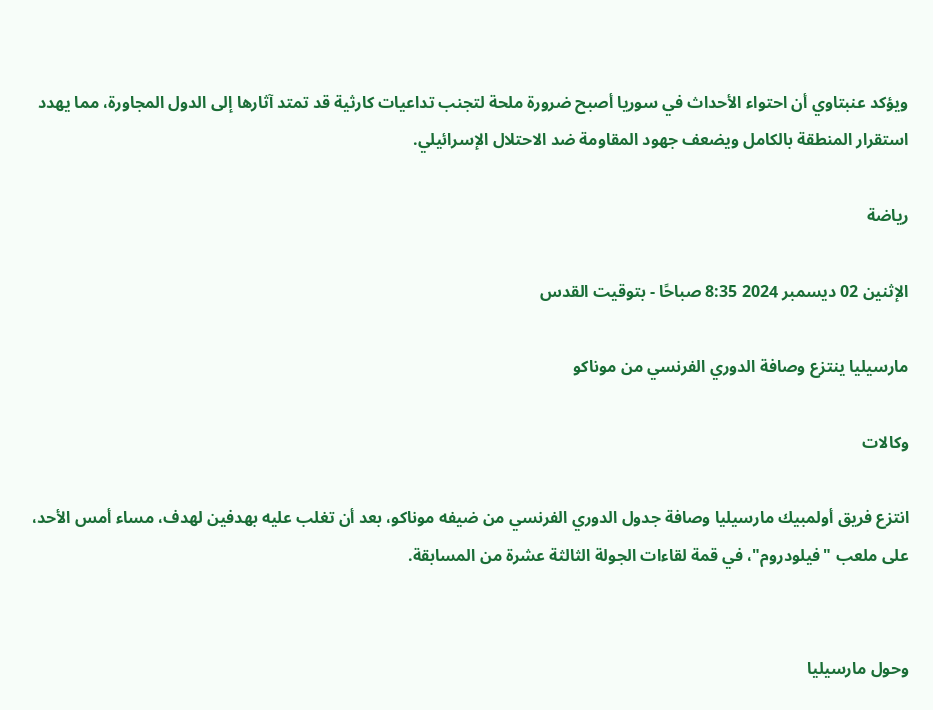ويؤكد عنبتاوي أن احتواء الأحداث في سوريا أصبح ضرورة ملحة لتجنب تداعيات كارثية قد تمتد آثارها إلى الدول المجاورة، مما يهدد استقرار المنطقة بالكامل ويضعف جهود المقاومة ضد الاحتلال الإسرائيلي.

رياضة

الإثنين 02 ديسمبر 2024 8:35 صباحًا - بتوقيت القدس

مارسيليا ينتزع وصافة الدوري الفرنسي من موناكو

وكالات

انتزع فريق أولمبيك مارسيليا وصافة جدول الدوري الفرنسي من ضيفه موناكو، بعد أن تغلب عليه بهدفين لهدف، مساء أمس الأحد، على ملعب "فيلودروم"، في قمة لقاءات الجولة الثالثة عشرة من المسابقة.


وحول مارسيليا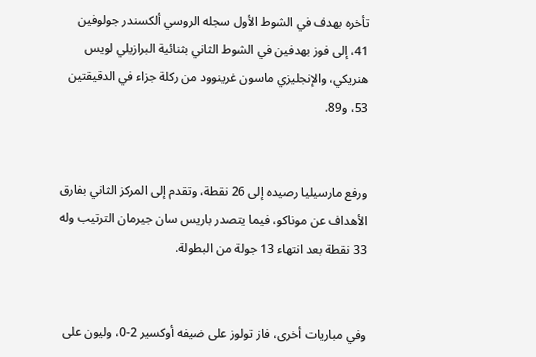تأخره بهدف في الشوط الأول سجله الروسي ألكسندر جولوفين 41، إلى فوز بهدفين في الشوط الثاني بثنائية البرازيلي لويس هنريكي، والإنجليزي ماسون غرينوود من ركلة جزاء في الدقيقتين 53، و89.


ورفع مارسيليا رصيده إلى 26 نقطة، وتقدم إلى المركز الثاني بفارق الأهداف عن موناكو، فيما يتصدر باريس سان جيرمان الترتيب وله 33 نقطة بعد انتهاء 13 جولة من البطولة.


وفي مباريات أخرى، فاز تولوز على ضيفه أوكسير 2-0، وليون على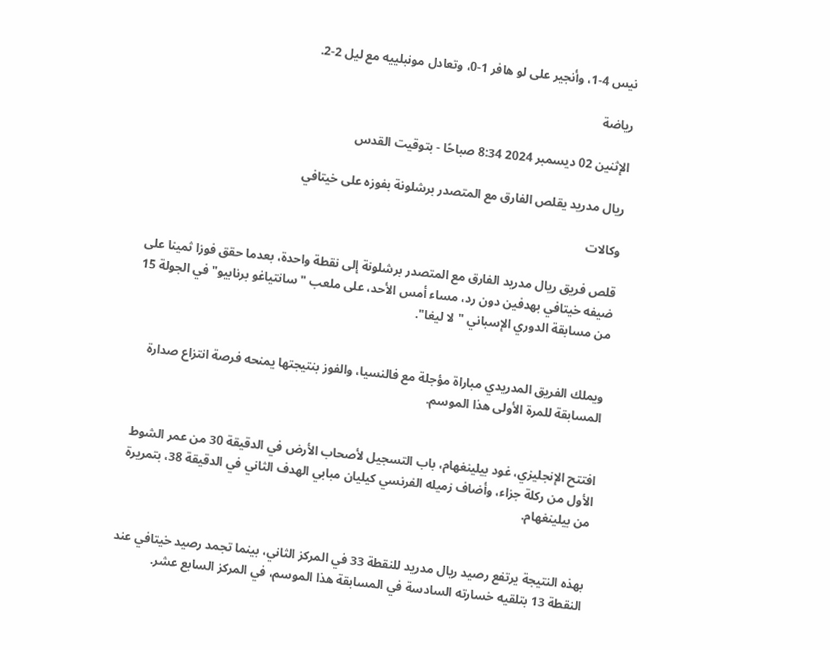نيس 4-1، وأنجير على لو هافر 1-0، وتعادل مونبلييه مع ليل 2-2.

رياضة

الإثنين 02 ديسمبر 2024 8:34 صباحًا - بتوقيت القدس

ريال مدريد يقلص الفارق مع المتصدر برشلونة بفوزه على خيتافي

وكالات

قلص فريق ريال مدريد الفارق مع المتصدر برشلونة إلى نقطة واحدة، بعدما حقق فوزا ثمينا على ضيفه خيتافي بهدفين دون رد، مساء أمس الأحد، على ملعب "سانتياغو برنابيو" في الجولة 15 من مسابقة الدوري الإسباني "لا ليغا".


ويملك الفريق المدريدي مباراة مؤجلة مع فالنسيا، والفوز بنتيجتها يمنحه فرصة انتزاع صدارة المسابقة للمرة الأولى هذا الموسم.


افتتح الإنجليزي، غود بيلينغهام، باب التسجيل لأصحاب الأرض في الدقيقة 30 من عمر الشوط الأول من ركلة جزاء، وأضاف زميله الفرنسي كيليان مبابي الهدف الثاني في الدقيقة 38، بتمريرة من بيلينغهام.


بهذه النتيجة يرتفع رصيد ريال مدريد للنقطة 33 في المركز الثاني، بينما تجمد رصيد خيتافي عند النقطة 13 بتلقيه خسارته السادسة في المسابقة هذا الموسم، في المركز السابع عشر.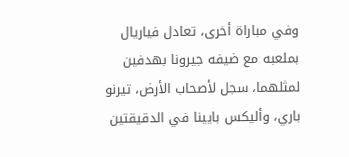وفي مباراة أخرى، تعادل فياريال بملعبه مع ضيفه جيرونا بهدفين لمثلهما، سجل لأصحاب الأرض، تيرنو باري، وأليكس بايينا في الدقيقتين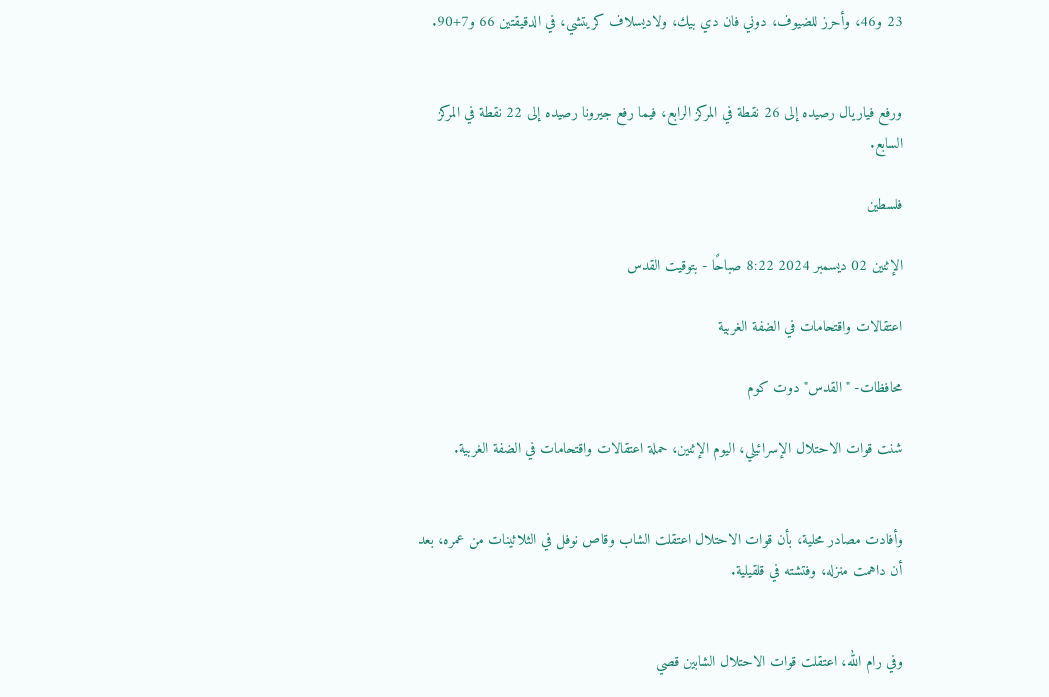23 و46، وأحرز للضيوف، دوني فان دي بيك، ولاديسلاف كريتشي، في الدقيقتين 66 و7+90.


ورفع فياريال رصيده إلى 26 نقطة في المركز الرابع، فيما رفع جيرونا رصيده إلى 22 نقطة في المركز السابع.

فلسطين

الإثنين 02 ديسمبر 2024 8:22 صباحًا - بتوقيت القدس

اعتقالات واقتحامات في الضفة الغربية

محافظات- "القدس" دوت كوم

شنت قوات الاحتلال الإسرائيلي، اليوم الإثنين، حملة اعتقالات واقتحامات في الضفة الغربية.


وأفادت مصادر محلية، بأن قوات الاحتلال اعتقلت الشاب وقاص نوفل في الثلاثينات من عمره، بعد أن داهمت منزله، وفتشته في قلقيلية.


وفي رام الله، اعتقلت قوات الاحتلال الشابين قصي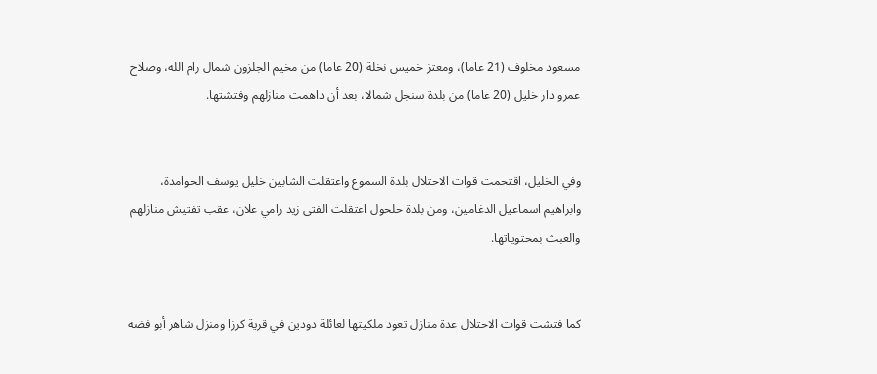مسعود مخلوف (21 عاما)، ومعتز خميس نخلة (20 عاما) من مخيم الجلزون شمال رام الله، وصلاح عمرو دار خليل (20 عاما) من بلدة سنجل شمالا، بعد أن داهمت منازلهم وفتشتها.


وفي الخليل، اقتحمت قوات الاحتلال بلدة السموع واعتقلت الشابين خليل يوسف الحوامدة، وابراهيم اسماعيل الدغامين، ومن بلدة حلحول اعتقلت الفتى زيد رامي علان، عقب تفتيش منازلهم والعبث بمحتوياتها.


كما فتشت قوات الاحتلال عدة منازل تعود ملكيتها لعائلة دودين في قرية كرزا ومنزل شاهر أبو فضه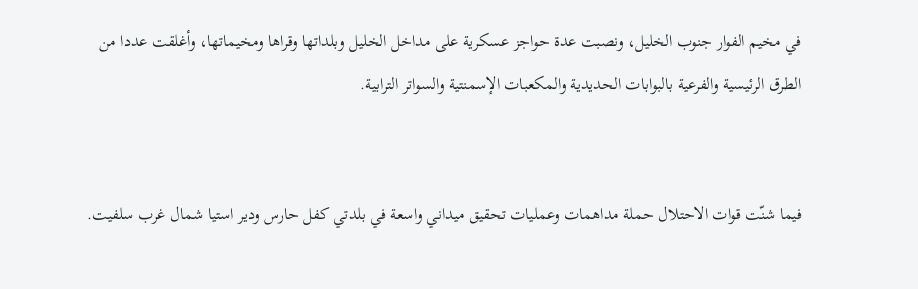في مخيم الفوار جنوب الخليل، ونصبت عدة حواجز عسكرية على مداخل الخليل وبلداتها وقراها ومخيماتها، وأغلقت عددا من الطرق الرئيسية والفرعية بالبوابات الحديدية والمكعبات الإسمنتية والسواتر الترابية.


فيما شنّت قوات الاحتلال حملة مداهمات وعمليات تحقيق ميداني واسعة في بلدتي كفل حارس ودير استيا شمال غرب سلفيت.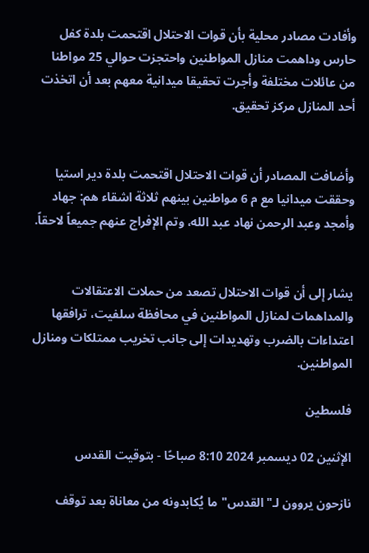وأفادت مصادر محلية بأن قوات الاحتلال اقتحمت بلدة كفل حارس وداهمت منازل المواطنين واحتجزت حوالي 25 مواطنا من عائلات مختلفة وأجرت تحقيقا ميدانية معهم بعد أن اتخذت أحد المنازل مركز تحقيق.


وأضافت المصادر أن قوات الاحتلال اقتحمت بلدة دير استيا وحققت ميدانيا مع م 6 مواطنين بينهم ثلاثة اشقاء هم: جهاد وأمجد وعبد الرحمن نهاد عبد الله، وتم الإفراج عنهم جميعاً لاحقاً.


يشار إلى أن قوات الاحتلال تصعد من حملات الاعتقالات والمداهمات لمنازل المواطنين في محافظة سلفيت، ترافقها اعتداءات بالضرب وتهديدات إلى جانب تخريب ممتلكات ومنازل المواطنين.

فلسطين

الإثنين 02 ديسمبر 2024 8:10 صباحًا - بتوقيت القدس

نازحون يروون لـ"القدس" ما يُكابدونه من معاناة بعد توقف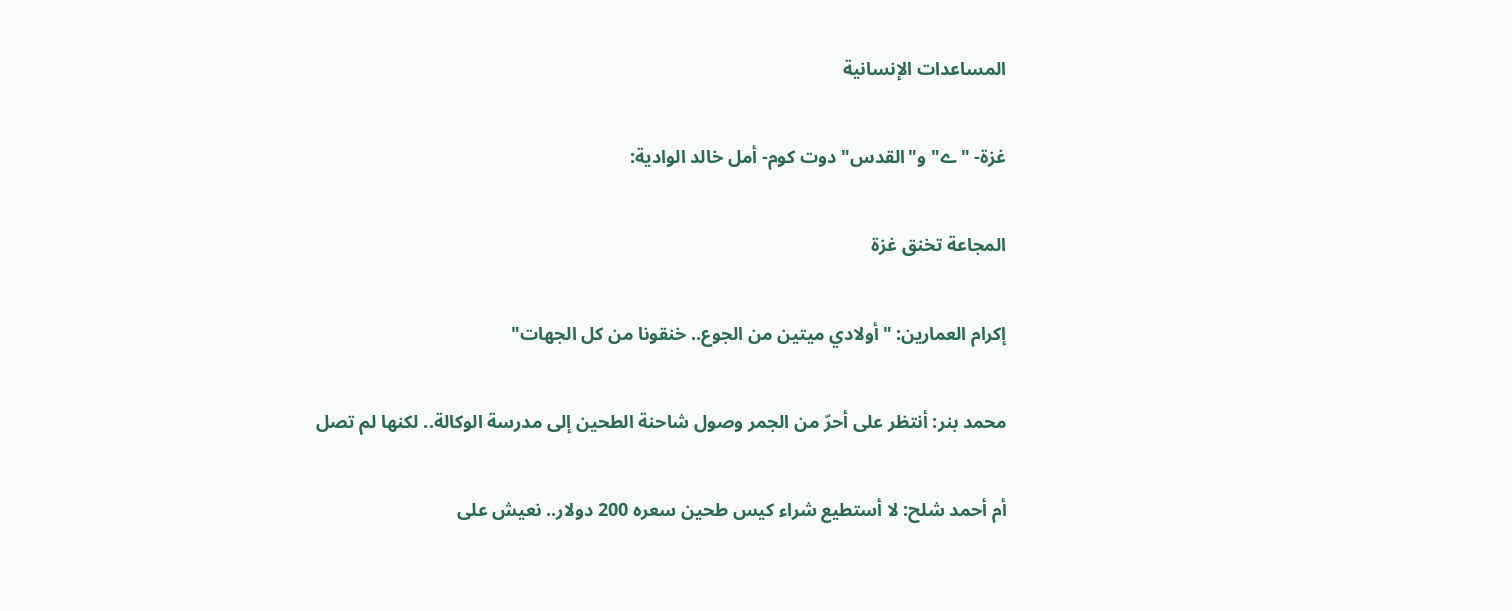المساعدات الإنسانية

غزة- "ے" و"القدس" دوت كوم- أمل خالد الوادية:

المجاعة تخنق غزة

إكرام العمارين: "أولادي ميتين من الجوع.. خنقونا من كل الجهات"

محمد بنر: أنتظر على أحرّ من الجمر وصول شاحنة الطحين إلى مدرسة الوكالة.. لكنها لم تصل

أم أحمد شلح: لا أستطيع شراء كيس طحين سعره 200 دولار.. نعيش على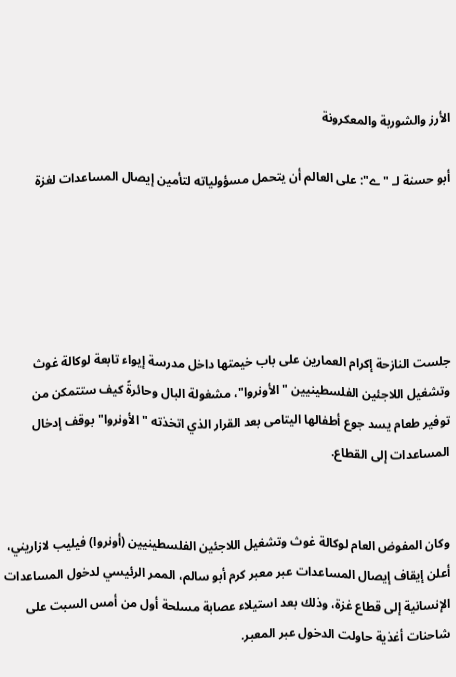الأرز والشوربة والمعكرونة

أبو حسنة لـ "ے": على العالم أن يتحمل مسؤولياته لتأمين إيصال المساعدات لغزة





جلست النازحة إكرام العمارين على باب خيمتها داخل مدرسة إيواء تابعة لوكالة غوث وتشغيل اللاجئين الفلسطينيين "الأونروا"، مشغولة البال وحائرةً كيف ستتمكن من توفير طعام يسد جوع أطفالها اليتامى بعد القرار الذي اتخذته "الأونروا" بوقف إدخال المساعدات إلى القطاع.


وكان المفوض العام لوكالة غوث وتشغيل اللاجئين الفلسطينيين (أونروا) فيليب لازاريني، أعلن إيقاف إيصال المساعدات عبر معبر كرم أبو سالم، الممر الرئيسي لدخول المساعدات الإنسانية إلى قطاع غزة، وذلك بعد استيلاء عصابة مسلحة أول من أمس السبت على شاحنات أغذية حاولت الدخول عبر المعبر.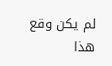لم يكن وقع هذا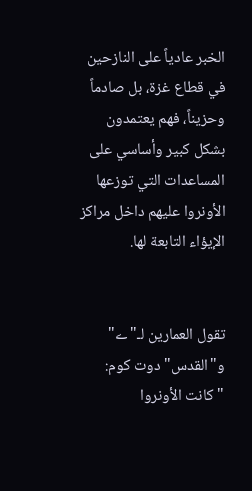الخبر عادياً على النازحين في قطاع غزة، بل صادماً وحزيناً، فهم يعتمدون بشكل كبير وأساسي على المساعدات التي توزعها الأونروا عليهم داخل مراكز الإيؤاء التابعة لها.


تقول العمارين لـ"ے" و"القدس" دوت كوم: "كانت الأونروا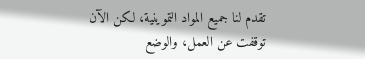تقدم لنا جميع المواد التموينية، لكن الآن توقفت عن العمل، والوضع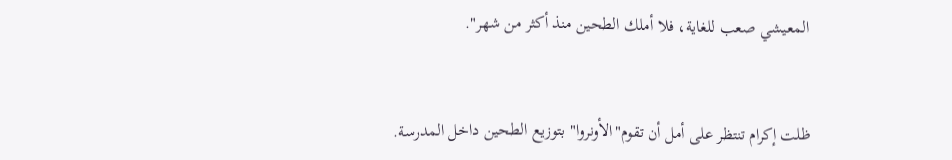المعيشي صعب للغاية، فلا أملك الطحين منذ أكثر من شهر".


ظلت إكرام تنتظر على أمل أن تقوم"الأونروا" بتوزيع الطحين داخل المدرسة.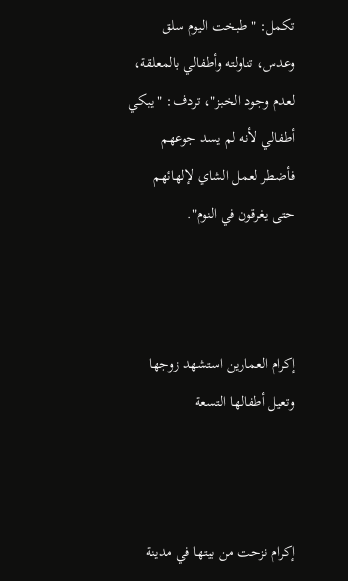تكمل: "طبخت اليوم سلق وعدس، تناولته وأطفالي بالمعلقة، لعدم وجود الخبز"، تردف: "يبكي أطفالي لأنه لم يسد جوعهم فأضطر لعمل الشاي لإلهائهم حتى يغرقون في النوم".



إكرام العمارين استشهد زوجها وتعيل أطفالها التسعة



إكرام نزحت من بيتها في مدينة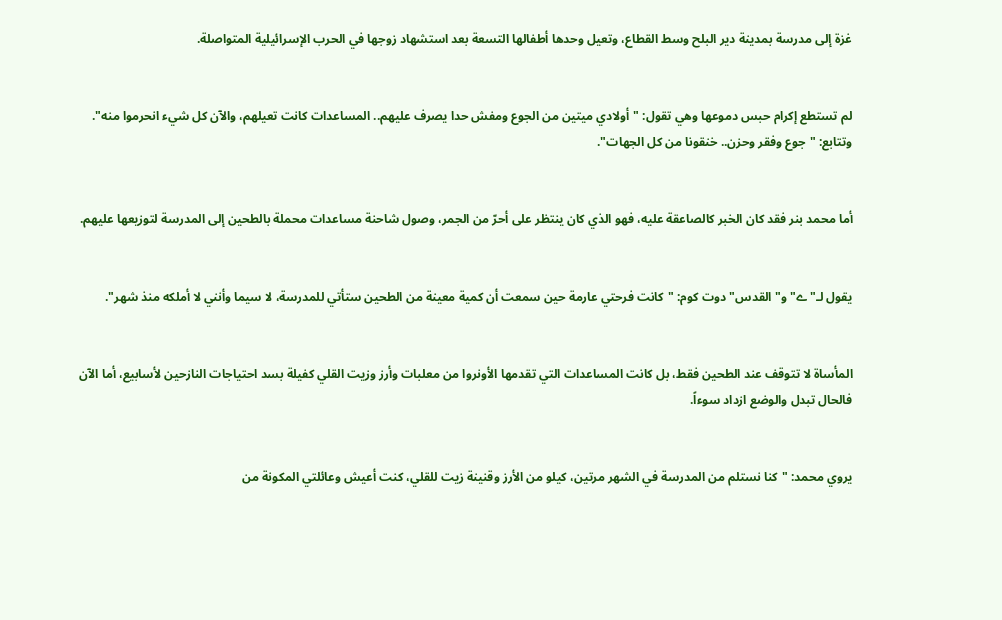غزة إلى مدرسة بمدينة دير البلح وسط القطاع، وتعيل وحدها أطفالها التسعة بعد استشهاد زوجها في الحرب الإسرائيلية المتواصلة.


لم تستطع إكرام حبس دموعها وهي تقول: "أولادي ميتين من الجوع ومفش حدا يصرف عليهم.. المساعدات كانت تعيلهم، والآن كل شيء انحرموا منه". وتتابع: "جوع وفقر وحزن.. خنقونا من كل الجهات".


أما محمد بنر فقد كان الخبر كالصاعقة عليه، فهو الذي كان ينتظر على أحرّ من الجمر، وصول شاحنة مساعدات محملة بالطحين إلى المدرسة لتوزيعها عليهم.


يقول لـ"ے" و"القدس" دوت كوم: "كانت فرحتي عارمة حين سمعت أن كمية معينة من الطحين ستأتي للمدرسة، لا سيما وأنني لا أملكه منذ شهر".


المأساة لا تتوقف عند الطحين فقط، بل كانت المساعدات التي تقدمها الأونروا من معلبات وأرز وزيت القلي كفيلة بسد احتياجات النازحين لأسابيع، أما الآن فالحال تبدل والوضع ازداد سوءاً.


يروي محمد: "كنا نستلم من المدرسة في الشهر مرتين، كيلو من الأرز وقنينة زيت للقلي، كنت أعيش وعائلتي المكونة من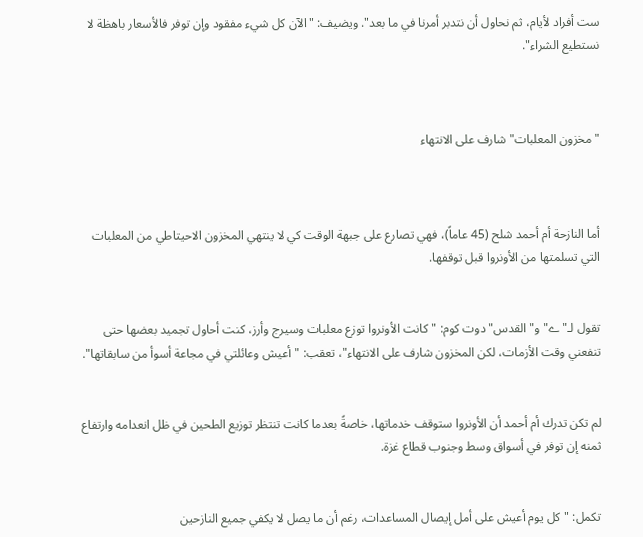ست أفراد لأيام، ثم نحاول أن نتدبر أمرنا في ما بعد". ويضيف: "الآن كل شيء مفقود وإن توفر فالأسعار باهظة لا نستطيع الشراء".



"مخزون المعلبات" شارف على الانتهاء



أما النازحة أم أحمد شلح (45 عاماً)، فهي تصارع على جبهة الوقت كي لا ينتهي المخزون الاحيتاطي من المعلبات التي تسلمتها من الأونروا قبل توقفها.


تقول لـ"ے" و"القدس" دوت كوم: "كانت الأونروا توزع معلبات وسيرج وأرز، كنت أحاول تجميد بعضها حتى تنفعني وقت الأزمات، لكن المخزون شارف على الانتهاء"، تعقب: "أعيش وعائلتي في مجاعة أسوأ من سابقاتها".


لم تكن تدرك أم أحمد أن الأونروا ستوقف خدماتها، خاصةً بعدما كانت تنتظر توزيع الطحين في ظل انعدامه وارتفاع ثمنه إن توفر في أسواق وسط وجنوب قطاع غزة.


تكمل: "كل يوم أعيش على أمل إيصال المساعدات، رغم أن ما يصل لا يكفي جميع النازحين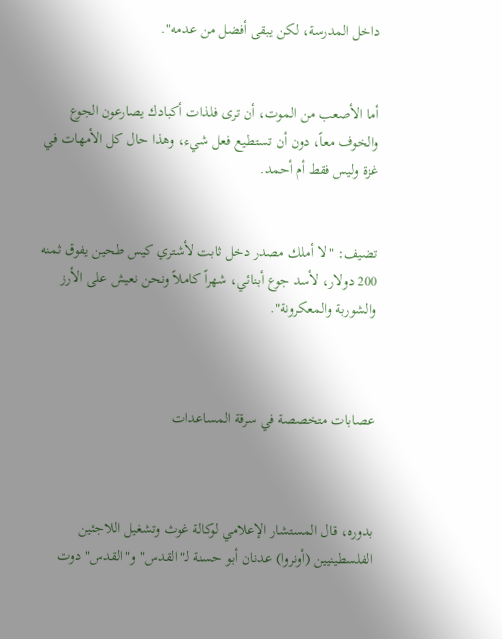داخل المدرسة، لكن يبقى أفضل من عدمه".


أما الأصعب من الموت، أن ترى فلذات أكبادك يصارعون الجوع والخوف معاً، دون أن تستطيع فعل شيء، وهذا حال كل الأمهات في غزة وليس فقط أم أحمد.


تضيف: "لا أملك مصدر دخل ثابت لأشتري كيس طحين يفوق ثمنه 200 دولار، لأسد جوع أبنائي، شهراً كاملاً ونحن نعيش على الأرز والشوربة والمعكرونة".



عصابات متخصصة في سرقة المساعدات



بدوره، قال المستشار الإعلامي لوكالة غوث وتشغيل اللاجئين الفلسطينيين (أونروا) عدنان أبو حسنة لـ"القدس" و"القدس" دوت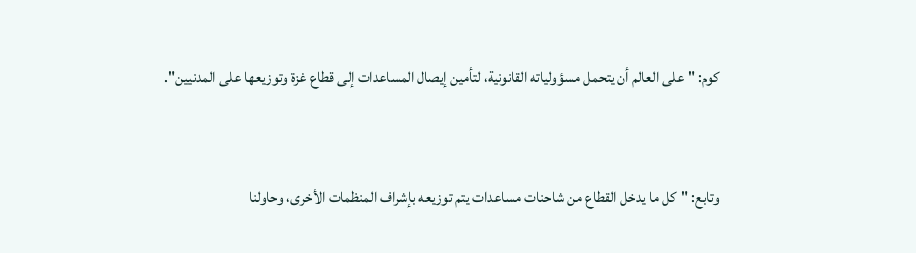كوم: "على العالم أن يتحمل مسؤولياته القانونية، لتأمين إيصال المساعدات إلى قطاع غزة وتوزيعها على المدنيين".


وتابع: "كل ما يدخل القطاع من شاحنات مساعدات يتم توزيعه بإشراف المنظمات الأخرى، وحاولنا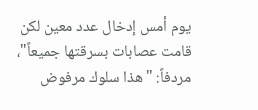يوم أمس إدخال عدد معين لكن قامت عصابات بسرقتها جميعاً"، مردفاً: "هذا سلوك مرفوض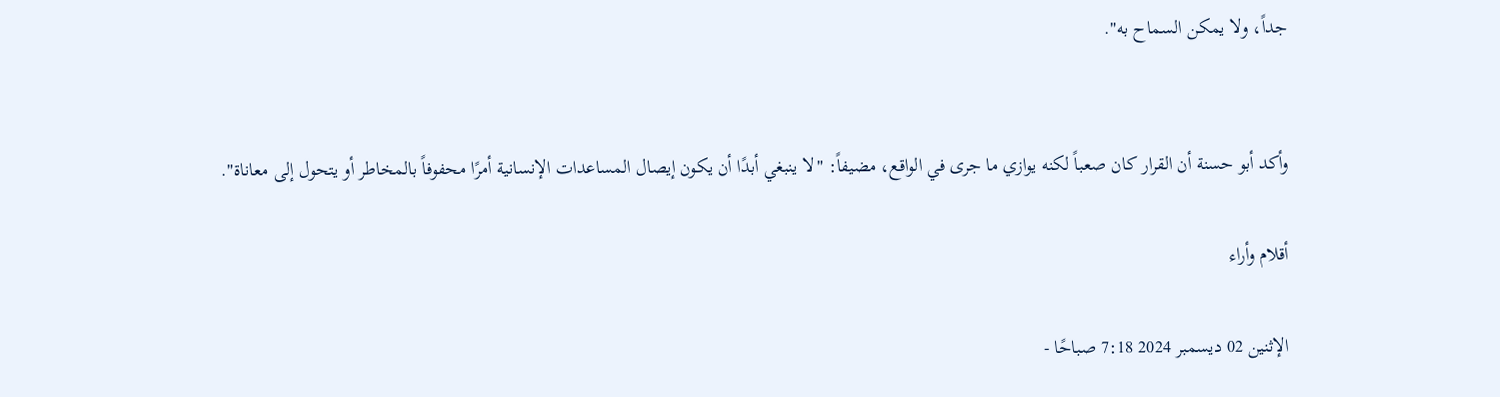جداً، ولا يمكن السماح به".


وأكد أبو حسنة أن القرار كان صعباً لكنه يوازي ما جرى في الواقع، مضيفاً: "لا ينبغي أبدًا أن يكون إيصال المساعدات الإنسانية أمرًا محفوفاً بالمخاطر أو يتحول إلى معاناة".

أقلام وأراء

الإثنين 02 ديسمبر 2024 7:18 صباحًا -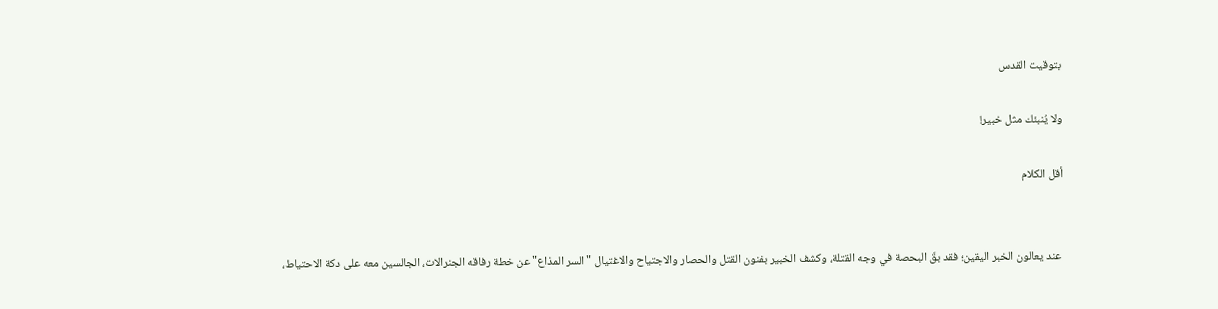بتوقيت القدس

ولا يُنبئك مثل خبير!

أقل الكلام


 عند يعالون الخبر اليقين؛ فقد بقّ البحصة في وجه القتلة، وكشف الخبير بفنون القتل والحصار والاجتياح والاغتيال "السر المذاع" عن خطة رفاقه الجنرالات، الجالسين معه على دكة الاحتياط،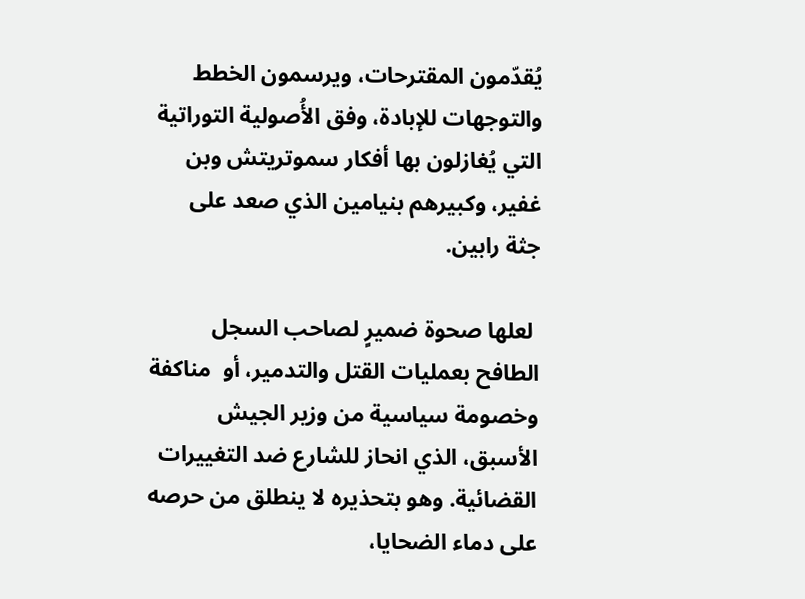يُقدّمون المقترحات، ويرسمون الخطط والتوجهات للإبادة، وفق الأُصولية التوراتية التي يُغازلون بها أفكار سموتريتش وبن غفير، وكبيرهم بنيامين الذي صعد على جثة رابين.

 لعلها صحوة ضميرٍ لصاحب السجل الطافح بعمليات القتل والتدمير، أو  مناكفة وخصومة سياسية من وزير الجيش الأسبق، الذي انحاز للشارع ضد التغييرات القضائية. وهو بتحذيره لا ينطلق من حرصه على دماء الضحايا،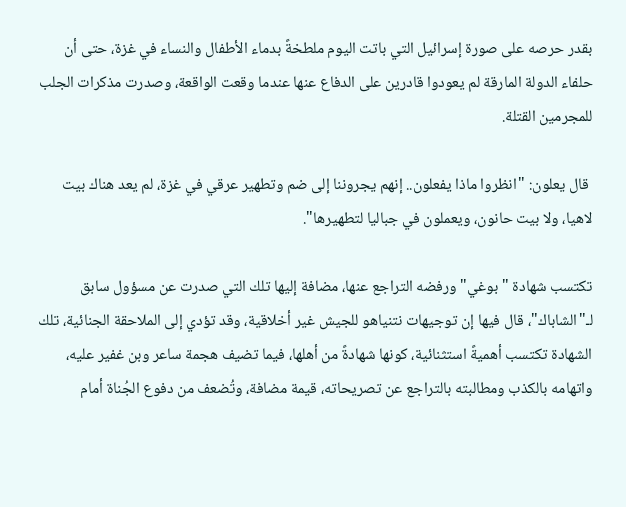بقدر حرصه على صورة إسرائيل التي باتت اليوم ملطخةً بدماء الأطفال والنساء في غزة، حتى أن حلفاء الدولة المارقة لم يعودوا قادرين على الدفاع عنها عندما وقعت الواقعة، وصدرت مذكرات الجلب للمجرمين القتلة.

 قال يعلون: "انظروا ماذا يفعلون.. إنهم يجروننا إلى ضم وتطهير عرقي في غزة، لم يعد هناك بيت لاهيا، ولا بيت حانون، ويعملون في جباليا لتطهيرها".

تكتسب شهادة "بوغي" ورفضه التراجع عنها، مضافة إليها تلك التي صدرت عن مسؤول سابق لـ"الشاباك"، قال فيها إن توجيهات نتنياهو للجيش غير أخلاقية، وقد تؤدي إلى الملاحقة الجنائية، تلك الشهادة تكتسب أهميةً استثنائية، كونها شهادةً من أهلها، فيما تضيف هجمة ساعر وبن غفير عليه، واتهامه بالكذب ومطالبته بالتراجع عن تصريحاته، قيمة مضافة، وتُضعف من دفوع الجُناة أمام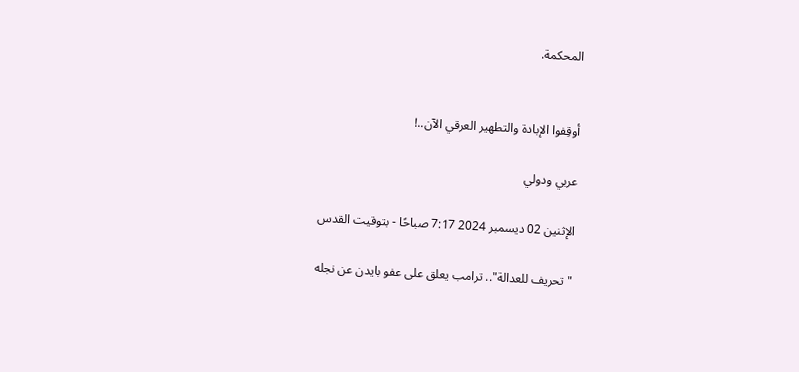المحكمة.


أوقِفوا الإبادة والتطهير العرقي الآن..!

عربي ودولي

الإثنين 02 ديسمبر 2024 7:17 صباحًا - بتوقيت القدس

"تحريف للعدالة".. ترامب يعلق على عفو بايدن عن نجله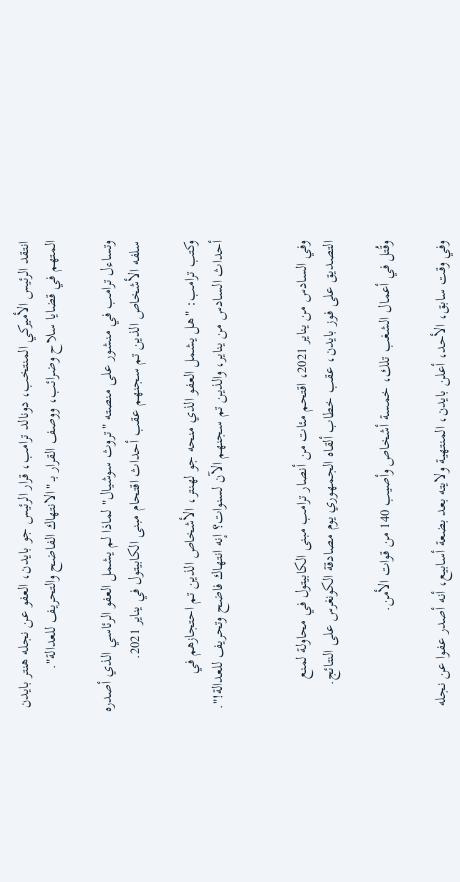انتقد الرئيس الأميركي المنتخب، دونالد ترامب، قرار الرئيس جو بايدن، العفو عن نجله هنتر بايدن المتهم في قضايا سلاح وضرائب، ووصف القرار بـ "الانتهاك الفاضح والتحريف للعدالة".

وتساءل ترامب في منشور على منصته "تروث سوشيال" لماذا لم يشمل العفو الرئاسي الذي أصدره سلفه الأشخاص الذين تم سجنهم عقب أحداث اقتحام مبنى الكابيتول في يناير 2021.

وكتب ترامب: "هل يشمل العفو الذي منحه جو لهنتر، الأشخاص الذين تم احتجازهم في أحداث السادس من يناير، والذين تم سجنهم الآن لسنوات؟ إنه انتهاك فاضح وتحريف للعدالة!".


وفي السادس من يناير 2021، اقتحم مئات من أنصار ترامب مبنى الكابيتول في محاولة لمنع التصديق على فوز بايدن، عقب خطاب ألقاه الجمهوري يوم مصادقة الكونغرس على النتائج.

وقُتل في أعمال الشغب تلك، خمسة أشخاص وأصيب 140 من قوات الأمن.

وفي وقت سابق، الأحد، أعلن بايدن، المنتهية ولايته بعد بضعة أسابيع، أنه أصدر عفوا عن نجله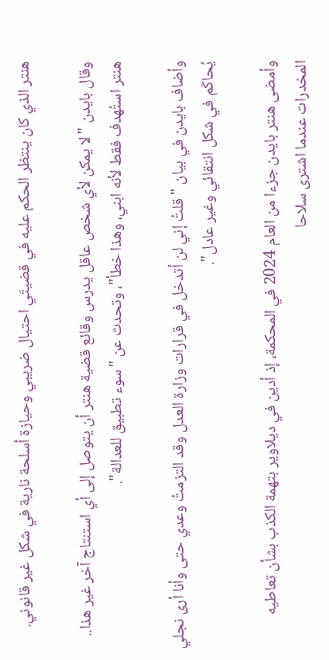هنتر الذي كان ينتظر الحكم عليه في قضيتَي احتيال ضريبي وحيازة أسلحة نارية في شكل غير قانوني.

وقال بايدن "لا يمكن لأي شخص عاقل يدرس وقائع قضية هنتر أن يتوصل إلى أي استنتاج آخر غير هذا.. هنتر استُهدف فقط لأنه ابني، وهذا خطأ"، وتحدث عن "سوء تطبيق للعدالة".

وأضاف بايدن في بيان "قلتُ إني لن أتدخل في قرارات وزارة العدل وقد التزمتُ وعدي حتى وأنا أرى نجلي يُحاكَم في شكل انتقائي وغير عادل".

وأمضى هنتر بايدن جزءا من العام 2024 في المحكمة، إذ أدين في ديلاوير بتهمة الكذب بشأن تعاطيه المخدرات عندما اشترى سلاحا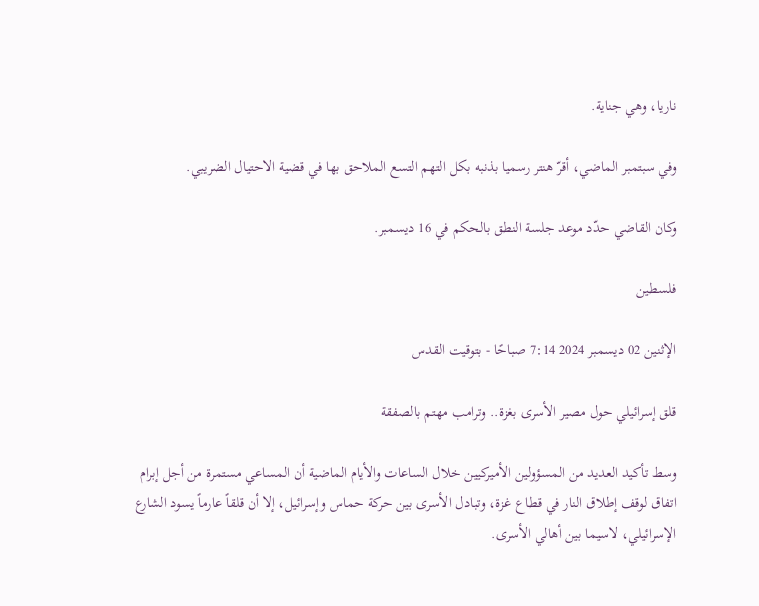ناريا، وهي جناية.

وفي سبتمبر الماضي، أقرّ هنتر رسميا بذنبه بكل التهم التسع الملاحق بها في قضية الاحتيال الضريبي.

وكان القاضي حدّد موعد جلسة النطق بالحكم في 16 ديسمبر.

فلسطين

الإثنين 02 ديسمبر 2024 7:14 صباحًا - بتوقيت القدس

قلق إسرائيلي حول مصير الأسرى بغزة.. وترامب مهتم بالصفقة

وسط تأكيد العديد من المسؤولين الأميركيين خلال الساعات والأيام الماضية أن المساعي مستمرة من أجل إبرام اتفاق لوقف إطلاق النار في قطاع غزة، وتبادل الأسرى بين حركة حماس وإسرائيل، إلا أن قلقاً عارماً يسود الشارع الإسرائيلي، لاسيما بين أهالي الأسرى.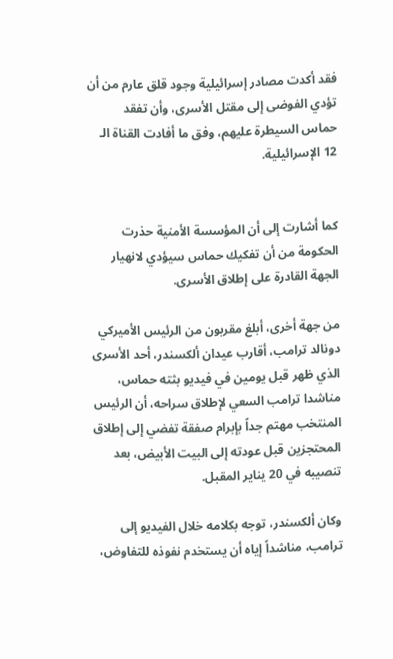فقد أكدت مصادر إسرائيلية وجود قلق عارم من أن تؤدي الفوضى إلى مقتل الأسرى، وأن تفقد حماس السيطرة عليهم، وفق ما أفادت القناة الـ 12 الإسرائيلية.


كما أشارت إلى أن المؤسسة الأمنية حذرت الحكومة من أن تفكيك حماس سيؤدي لانهيار الجهة القادرة على إطلاق الأسرى.

من جهة أخرى، أبلغ مقربون من الرئيس الأميركي دونالد ترامب، أقارب عيدان ألكسندر، أحد الأسرى الذي ظهر قبل يومين في فيديو بثته حماس، مناشدا ترامب السعي لإطلاق سراحه، أن الرئيس المنتخب مهتم جداً بإبرام صفقة تفضي إلى إطلاق المحتجزين قبل عودته إلى البيت الأبيض، بعد تنصيبه في 20 يناير المقبل.

وكان ألكسندر، توجه بكلامه خلال الفيديو إلى ترامب، مناشداً إياه أن يستخدم نفوذه للتفاوض،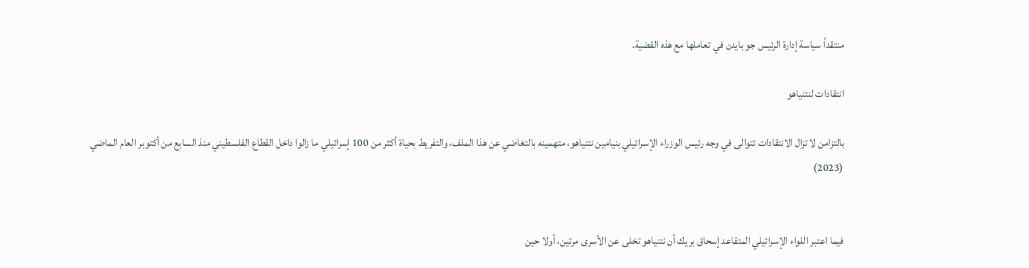منتقداً سياسة إدارة الرئيس جو بايدن في تعاملها مع هذه القضية.

انتقادات لنتنياهو

بالتزامن لا تزال الانتقادات تتوالى في وجه رئيس الوزراء الإسرائيلي بنيامين نتنياهو، متهمينه بالتغاضي عن هذا الملف، والتفريط بحياة أكثر من 100 إسرائيلي ما زالوا داخل القطاع الفلسطيني منذ السابع من أكتوبر العام الماضي (2023)


فيما اعتبر اللواء الإسرائيلي المتقاعد إسحاق بريك أن نتنياهو تخلى عن الأسرى مرتين، أولا حين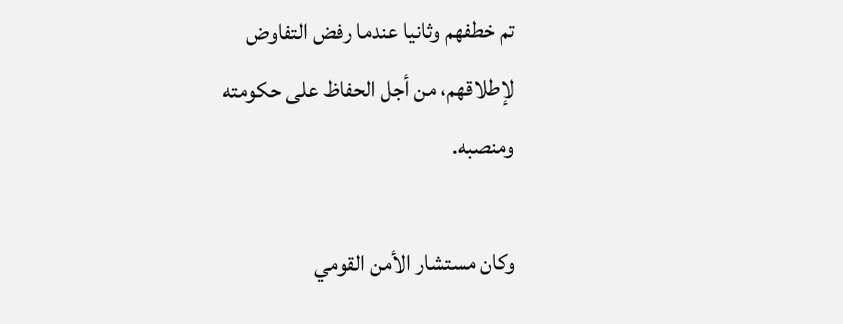تم خطفهم وثانيا عندما رفض التفاوض لإطلاقهم، من أجل الحفاظ على حكومته ومنصبه.

وكان مستشار الأمن القومي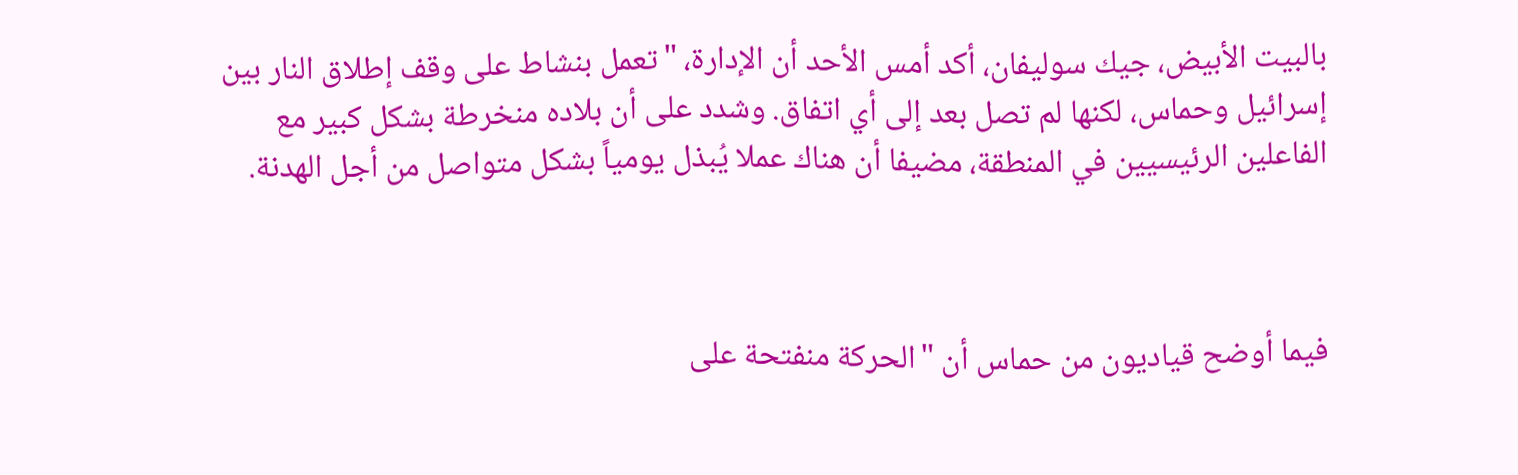بالبيت الأبيض، جيك سوليفان، أكد أمس الأحد أن الإدارة، "تعمل بنشاط على وقف إطلاق النار بين إسرائيل وحماس، لكنها لم تصل بعد إلى أي اتفاق. وشدد على أن بلاده منخرطة بشكل كبير مع الفاعلين الرئيسيين في المنطقة، مضيفا أن هناك عملا يُبذل يومياً بشكل متواصل من أجل الهدنة.



فيما أوضح قياديون من حماس أن "الحركة منفتحة على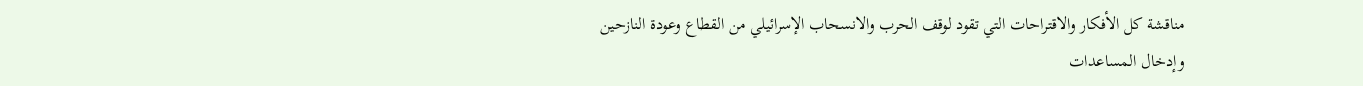مناقشة كل الأفكار والاقتراحات التي تقود لوقف الحرب والانسحاب الإسرائيلي من القطاع وعودة النازحين وإدخال المساعدات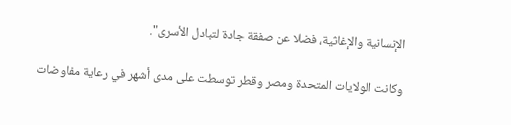الإنسانية والإغاثية، فضلا عن صفقة جادة لتبادل الأسرى".

وكانت الولايات المتحدة ومصر وقطر توسطت على مدى أشهر في رعاية مفاوضات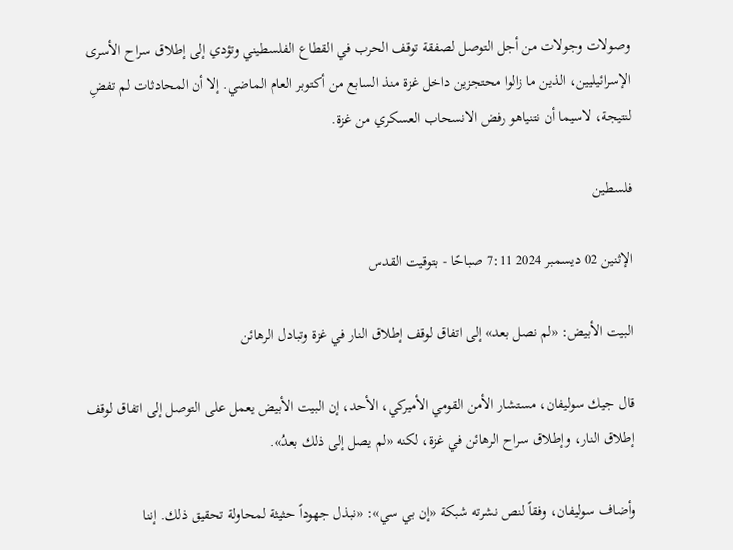وصولات وجولات من أجل التوصل لصفقة توقف الحرب في القطاع الفلسطيني وتؤدي إلى إطلاق سراح الأسرى الإسرائيليين، الذين ما زالوا محتجزين داخل غزة منذ السابع من أكتوبر العام الماضي. إلا أن المحادثات لم تفضِ لنتيجة، لاسيما أن نتنياهو رفض الانسحاب العسكري من غزة.

فلسطين

الإثنين 02 ديسمبر 2024 7:11 صباحًا - بتوقيت القدس

البيت الأبيض: «لم نصل بعد» إلى اتفاق لوقف إطلاق النار في غزة وتبادل الرهائن

قال جيك سوليفان، مستشار الأمن القومي الأميركي، الأحد، إن البيت الأبيض يعمل على التوصل إلى اتفاق لوقف إطلاق النار، وإطلاق سراح الرهائن في غزة، لكنه «لم يصل إلى ذلك بعدُ».

وأضاف سوليفان، وفقاً لنص نشرته شبكة «إن بي سي»: «نبذل جهوداً حثيثة لمحاولة تحقيق ذلك. إننا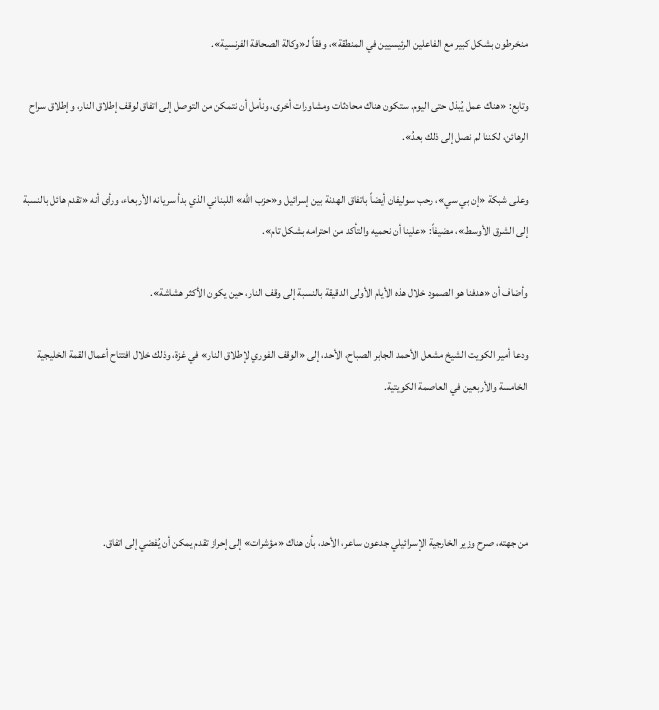منخرطون بشكل كبير مع الفاعلين الرئيسيين في المنطقة»، وفقاً لـ«وكالة الصحافة الفرنسية».

وتابع: «هناك عمل يُبذل حتى اليوم. ستكون هناك محادثات ومشاورات أخرى، ونأمل أن نتمكن من التوصل إلى اتفاق لوقف إطلاق النار، وإطلاق سراح الرهائن، لكننا لم نصل إلى ذلك بعدُ».

وعلى شبكة «إن بي سي»، رحب سوليفان أيضاً باتفاق الهدنة بين إسرائيل و«حزب الله» اللبناني الذي بدأ سريانه الأربعاء، ورأى أنه «تقدم هائل بالنسبة إلى الشرق الأوسط»، مضيفاً: «علينا أن نحميه والتأكد من احترامه بشكل تام».

وأضاف أن «هدفنا هو الصمود خلال هذه الأيام الأولى الدقيقة بالنسبة إلى وقف النار، حين يكون الأكثر هشاشة».

ودعا أمير الكويت الشيخ مشعل الأحمد الجابر الصباح، الأحد، إلى «الوقف الفوري لإطلاق النار» في غزة، وذلك خلال افتتاح أعمال القمة الخليجية الخامسة والأربعين في العاصمة الكويتية.




من جهته، صرح وزير الخارجية الإسرائيلي جدعون ساعر، الأحد، بأن هناك «مؤشرات» إلى إحراز تقدم يمكن أن يُفضي إلى اتفاق.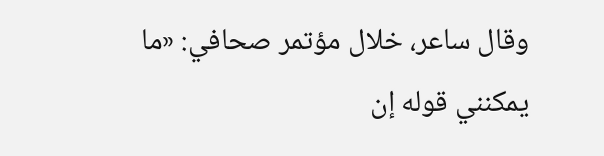وقال ساعر، خلال مؤتمر صحافي: «ما يمكنني قوله إن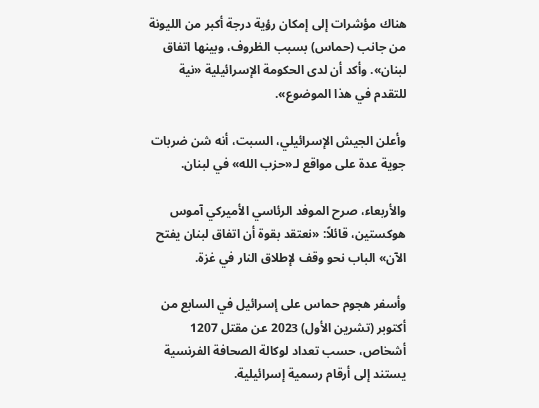هناك مؤشرات إلى إمكان رؤية درجة أكبر من الليونة من جانب (حماس) بسبب الظروف، وبينها اتفاق لبنان». وأكد أن لدى الحكومة الإسرائيلية «نية للتقدم في هذا الموضوع».

وأعلن الجيش الإسرائيلي، السبت، أنه شن ضربات جوية عدة على مواقع لـ«حزب الله» في لبنان.

والأربعاء، صرح الموفد الرئاسي الأميركي آموس هوكستين، قائلاً: «نعتقد بقوة أن اتفاق لبنان يفتح الآن» الباب نحو وقف لإطلاق النار في غزة.

وأسفر هجوم حماس على إسرائيل في السابع من أكتوبر (تشرين الأول) 2023 عن مقتل 1207 أشخاص، حسب تعداد لوكالة الصحافة الفرنسية يستند إلى أرقام رسمية إسرائيلية.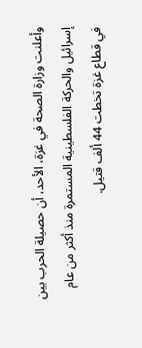وأعلنت وزارة الصحة في غزة، الأحد، أن حصيلة الحرب بين إسرائيل والحركة الفلسطينية المستمرة منذ أكثر من عام في قطاع غزة تخطت 44 ألف قتيل.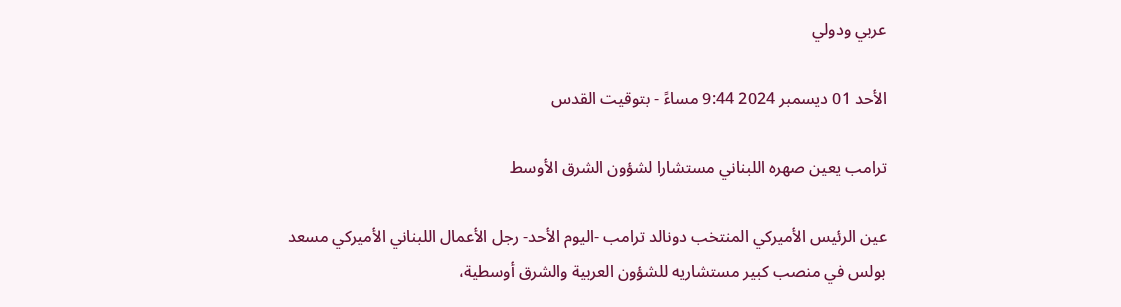عربي ودولي

الأحد 01 ديسمبر 2024 9:44 مساءً - بتوقيت القدس

ترامب يعين صهره اللبناني مستشارا لشؤون الشرق الأوسط

عين الرئيس الأميركي المنتخب دونالد ترامب -اليوم الأحد- رجل الأعمال اللبناني الأميركي مسعد بولس في منصب كبير مستشاريه للشؤون العربية والشرق أوسطية،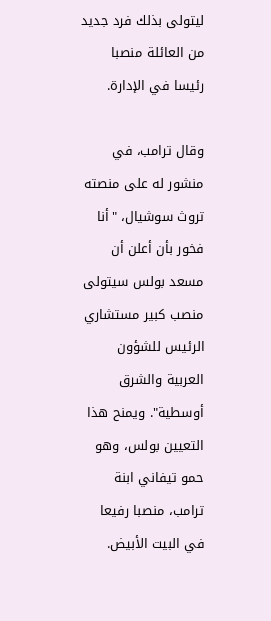ليتولى بذلك فرد جديد من العائلة منصبا رئيسا في الإدارة.

وقال ترامب، في منشور له على منصته تروث سوشيال، "أنا فخور بأن أعلن أن مسعد بولس سيتولى منصب كبير مستشاري الرئيس للشؤون العربية والشرق أوسطية". ويمنح هذا التعيين بولس، وهو حمو تيفاني ابنة ترامب، منصبا رفيعا في البيت الأبيض.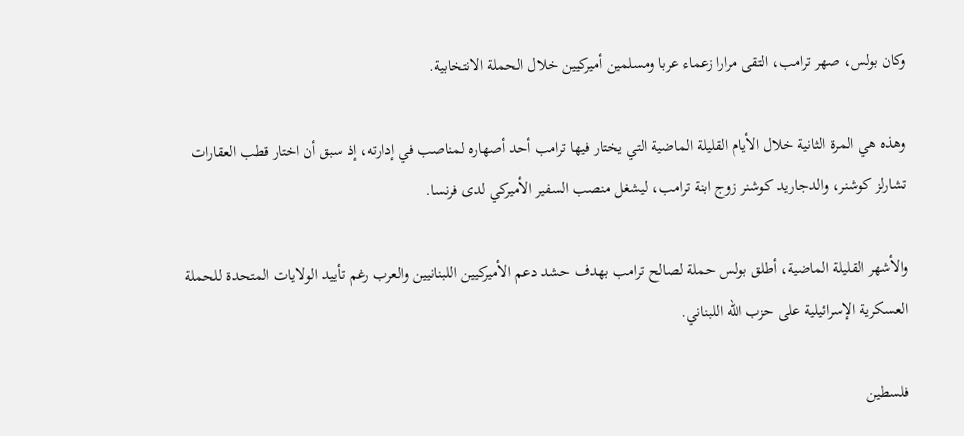وكان بولس، صهر ترامب، التقى مرارا زعماء عربا ومسلمين أميركيين خلال الحملة الانتخابية.

وهذه هي المرة الثانية خلال الأيام القليلة الماضية التي يختار فيها ترامب أحد أصهاره لمناصب في إدارته، إذ سبق أن اختار قطب العقارات تشارلز كوشنر، والدجاريد كوشنر زوج ابنة ترامب، ليشغل منصب السفير الأميركي لدى فرنسا.

والأشهر القليلة الماضية، أطلق بولس حملة لصالح ترامب بهدف حشد دعم الأميركيين اللبنانيين والعرب رغم تأييد الولايات المتحدة للحملة العسكرية الإسرائيلية على حزب الله اللبناني.

فلسطين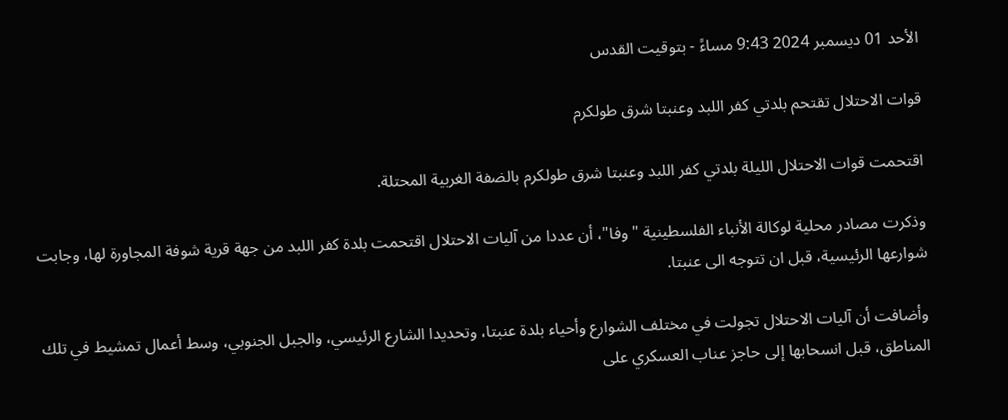الأحد 01 ديسمبر 2024 9:43 مساءً - بتوقيت القدس

قوات الاحتلال تقتحم بلدتي كفر اللبد وعنبتا شرق طولكرم

اقتحمت قوات الاحتلال الليلة بلدتي كفر اللبد وعنبتا شرق طولكرم بالضفة الغربية المحتلة.

وذكرت مصادر محلية لوكالة الأنباء الفلسطينية "وفا"، أن عددا من آليات الاحتلال اقتحمت بلدة كفر اللبد من جهة قرية شوفة المجاورة لها، وجابت شوارعها الرئيسية، قبل ان تتوجه الى عنبتا.

وأضافت أن آليات الاحتلال تجولت في مختلف الشوارع وأحياء بلدة عنبتا، وتحديدا الشارع الرئيسي، والجبل الجنوبي، وسط أعمال تمشيط في تلك المناطق، قبل انسحابها إلى حاجز عناب العسكري على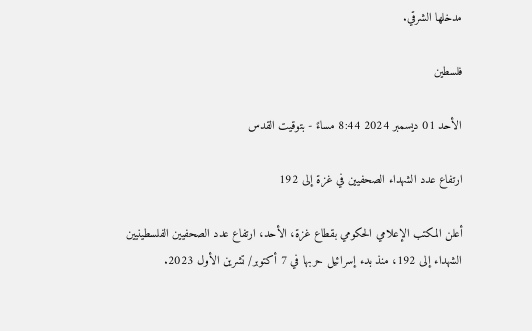مدخلها الشرقي.

فلسطين

الأحد 01 ديسمبر 2024 8:44 مساءً - بتوقيت القدس

ارتفاع عدد الشهداء الصحفيين في غزة إلى 192

أعلن المكتب الإعلامي الحكومي بقطاع غزة، الأحد، ارتفاع عدد الصحفيين الفلسطينيين الشهداء إلى 192، منذ بدء إسرائيل حربها في 7 أكتوبر/ تشرين الأول 2023.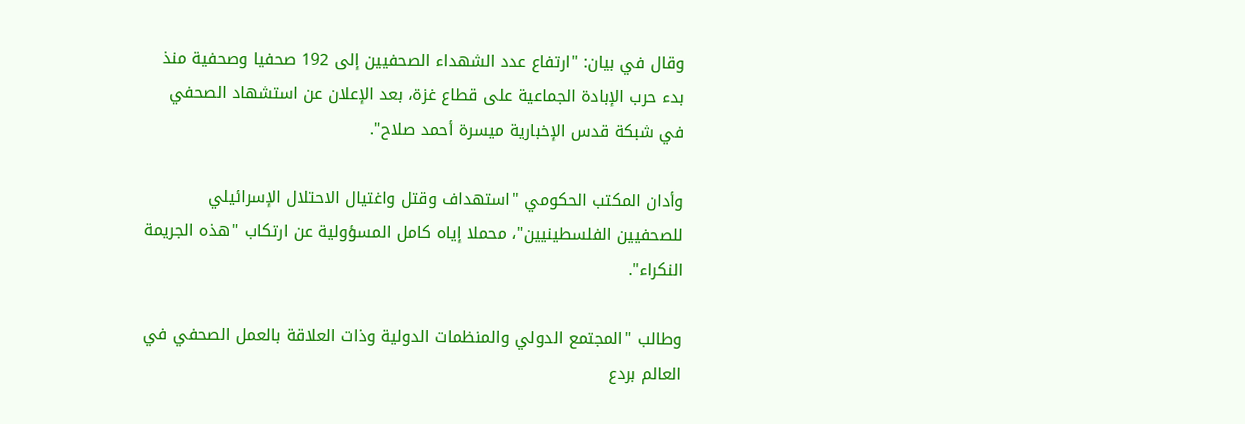وقال في بيان: "ارتفاع عدد الشهداء الصحفيين إلى 192 صحفيا وصحفية منذ بدء حرب الإبادة الجماعية على قطاع غزة، بعد الإعلان عن استشهاد الصحفي في شبكة قدس الإخبارية ميسرة أحمد صلاح".

وأدان المكتب الحكومي "استهداف وقتل واغتيال الاحتلال الإسرائيلي للصحفيين الفلسطينيين"، محملا إياه كامل المسؤولية عن ارتكاب "هذه الجريمة النكراء".

وطالب "المجتمع الدولي والمنظمات الدولية وذات العلاقة بالعمل الصحفي في العالم بردع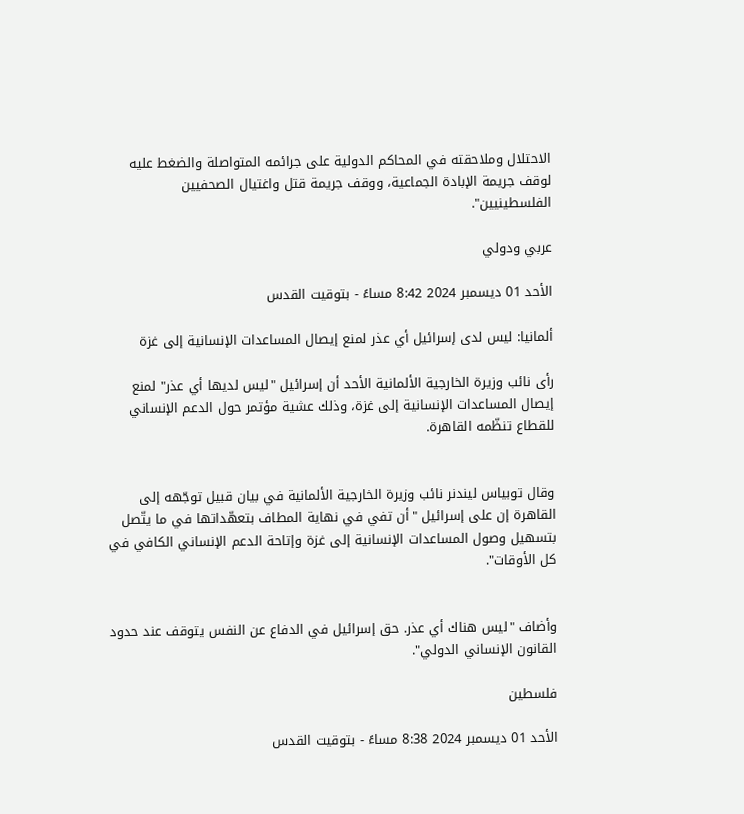الاحتلال وملاحقته في المحاكم الدولية على جرائمه المتواصلة والضغط عليه لوقف جريمة الإبادة الجماعية، ووقف جريمة قتل واغتيال الصحفيين الفلسطينيين".

عربي ودولي

الأحد 01 ديسمبر 2024 8:42 مساءً - بتوقيت القدس

ألمانيا: ليس لدى إسرائيل أي عذر لمنع إيصال المساعدات الإنسانية إلى غزة

رأى نائب وزيرة الخارجية الألمانية الأحد أن إسرائيل "ليس لديها أي عذر" لمنع إيصال المساعدات الإنسانية إلى غزة، وذلك عشية مؤتمر حول الدعم الإنساني للقطاع تنظّمه القاهرة.


وقال توبياس ليندنر نائب وزيرة الخارجية الألمانية في بيان قبيل توجّهه إلى القاهرة إن على إسرائيل "أن تفي في نهاية المطاف بتعهّداتها في ما يتّصل بتسهيل وصول المساعدات الإنسانية إلى غزة وإتاحة الدعم الإنساني الكافي في كل الأوقات".


وأضاف "ليس هناك أي عذر. حق إسرائيل في الدفاع عن النفس يتوقف عند حدود القانون الإنساني الدولي".

فلسطين

الأحد 01 ديسمبر 2024 8:38 مساءً - بتوقيت القدس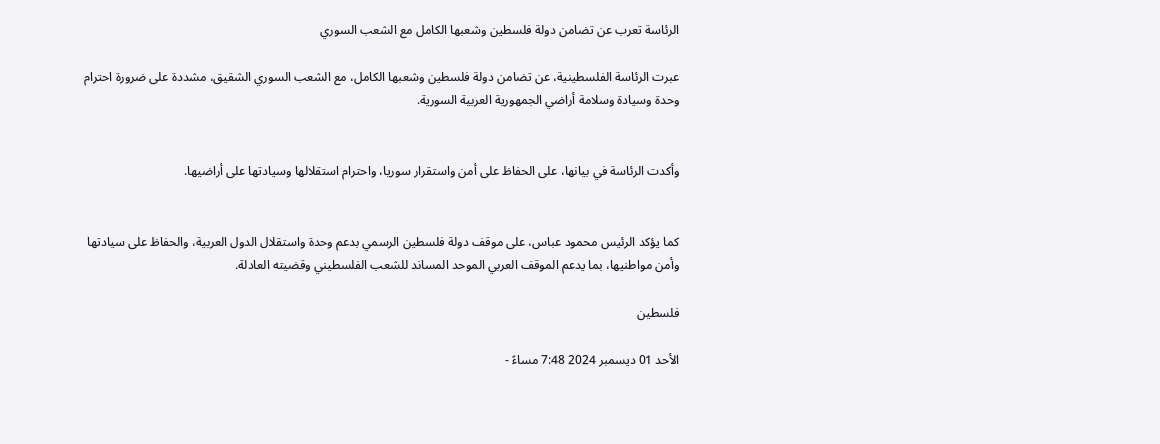الرئاسة تعرب عن تضامن دولة فلسطين وشعبها الكامل مع الشعب السوري

عبرت الرئاسة الفلسطينية، عن تضامن دولة فلسطين وشعبها الكامل، مع الشعب السوري الشقيق، مشددة على ضرورة احترام وحدة وسيادة وسلامة أراضي الجمهورية العربية السورية.


وأكدت الرئاسة في بيانها، على الحفاظ على أمن واستقرار سوريا، واحترام استقلالها وسيادتها على أراضيها.


كما يؤكد الرئيس محمود عباس، على موقف دولة فلسطين الرسمي بدعم وحدة واستقلال الدول العربية، والحفاظ على سيادتها وأمن مواطنيها، بما يدعم الموقف العربي الموحد المساند للشعب الفلسطيني وقضيته العادلة.

فلسطين

الأحد 01 ديسمبر 2024 7:48 مساءً -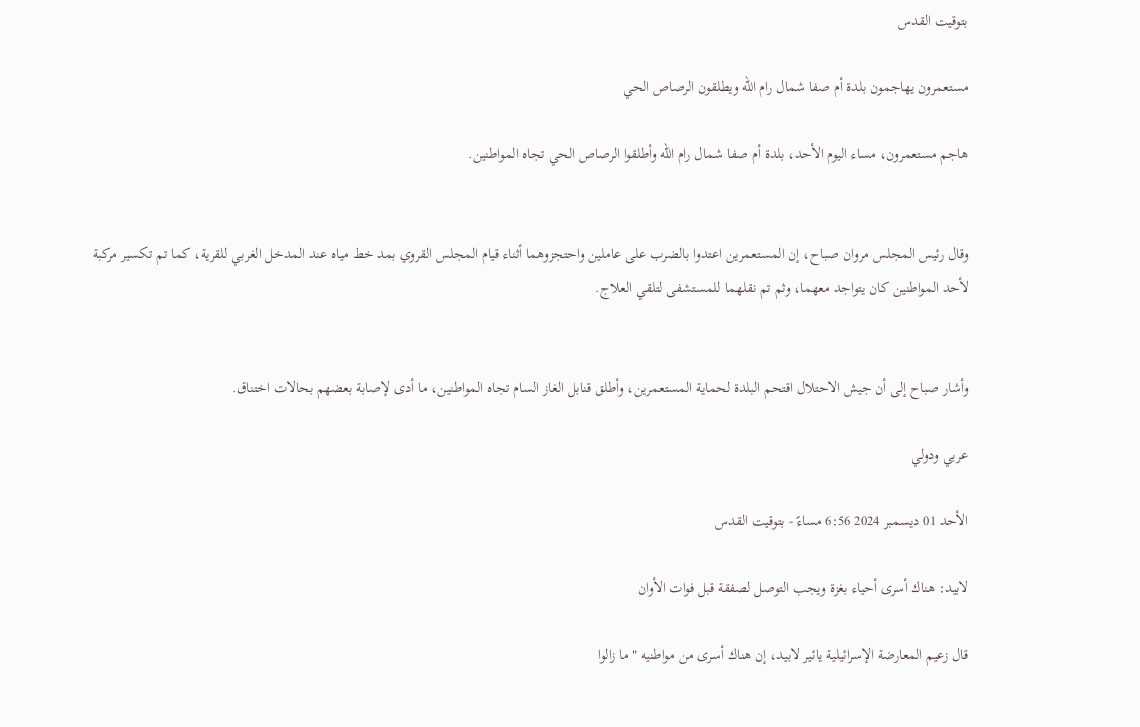بتوقيت القدس

مستعمرون يهاجمون بلدة أم صفا شمال رام الله ويطلقون الرصاص الحي

هاجم مستعمرون، مساء اليوم الأحد، بلدة أم صفا شمال رام الله وأطلقوا الرصاص الحي تجاه المواطنين.


وقال رئيس المجلس مروان صباح، إن المستعمرين اعتدوا بالضرب على عاملين واحتجزوهما أثناء قيام المجلس القروي بمد خط مياه عند المدخل الغربي للقرية، كما تم تكسير مركبة لأحد المواطنين كان يتواجد معهما، وثم تم نقلهما للمستشفى لتلقي العلاج.


وأشار صباح إلى أن جيش الاحتلال اقتحم البلدة لحماية المستعمرين، وأطلق قنابل الغاز السام تجاه المواطنين، ما أدى لإصابة بعضهم بحالات اختناق.

عربي ودولي

الأحد 01 ديسمبر 2024 6:56 مساءً - بتوقيت القدس

لابيد: هناك أسرى أحياء بغزة ويجب التوصل لصفقة قبل فوات الأوان

قال زعيم المعارضة الإسرائيلية يائير لابيد، إن هناك أسرى من مواطنيه "ما زالوا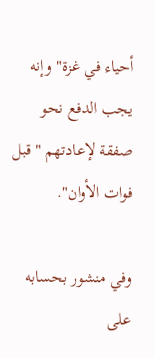أحياء في غزة" وإنه يجب الدفع نحو صفقة لإعادتهم "قبل فوات الأوان".

وفي منشور بحسابه على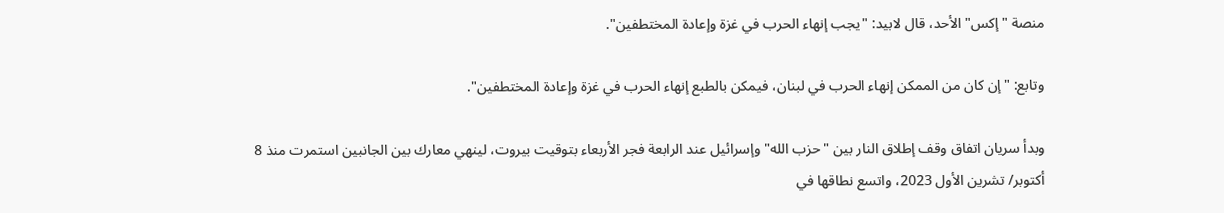منصة "إكس" الأحد، قال لابيد: "يجب إنهاء الحرب في غزة وإعادة المختطفين".

وتابع: "إن كان من الممكن إنهاء الحرب في لبنان، فيمكن بالطبع إنهاء الحرب في غزة وإعادة المختطفين".

وبدأ سريان اتفاق وقف إطلاق النار بين "حزب الله" وإسرائيل عند الرابعة فجر الأربعاء بتوقيت بيروت، لينهي معارك بين الجانبين استمرت منذ 8 أكتوبر/ تشرين الأول 2023، واتسع نطاقها في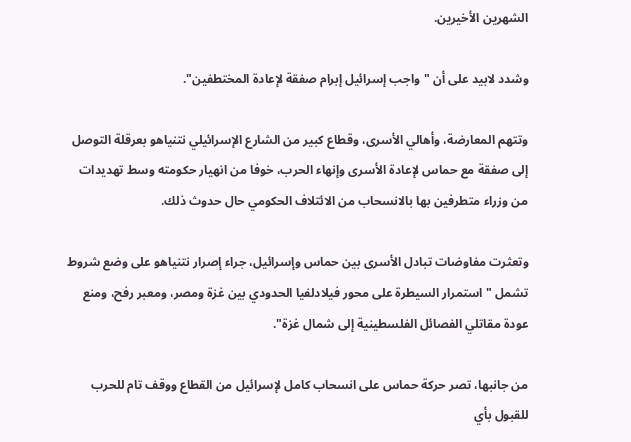الشهرين الأخيرين.

وشدد لابيد على أن "واجب إسرائيل إبرام صفقة لإعادة المختطفين".

وتتهم المعارضة، وأهالي الأسرى، وقطاع كبير من الشارع الإسرائيلي نتنياهو بعرقلة التوصل إلى صفقة مع حماس لإعادة الأسرى وإنهاء الحرب، خوفا من انهيار حكومته وسط تهديدات من وزراء متطرفين بها بالانسحاب من الائتلاف الحكومي حال حدوث ذلك.

وتعثرت مفاوضات تبادل الأسرى بين حماس وإسرائيل، جراء إصرار نتنياهو على وضع شروط تشمل "استمرار السيطرة على محور فيلادلفيا الحدودي بين غزة ومصر، ومعبر رفح، ومنع عودة مقاتلي الفصائل الفلسطينية إلى شمال غزة".

من جانبها، تصر حركة حماس على انسحاب كامل لإسرائيل من القطاع ووقف تام للحرب للقبول بأي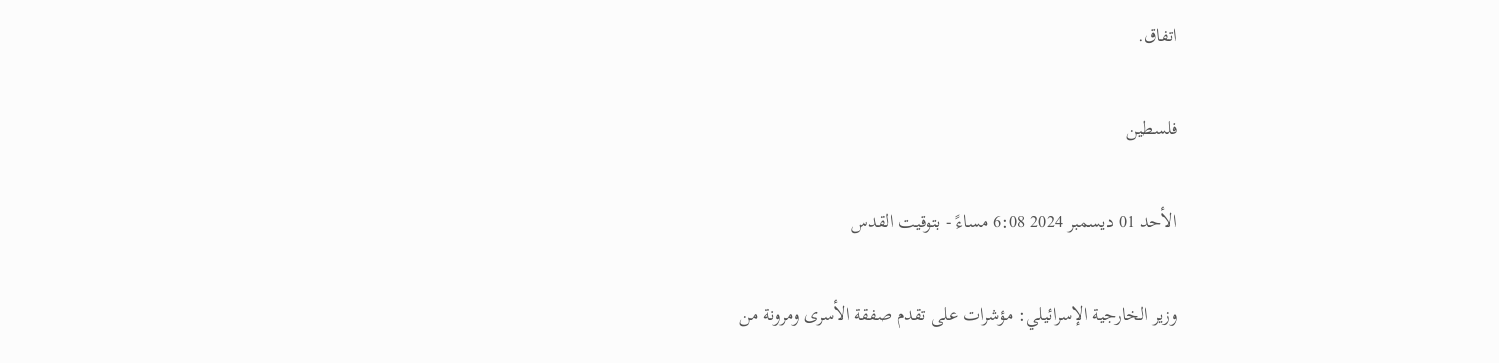اتفاق.

فلسطين

الأحد 01 ديسمبر 2024 6:08 مساءً - بتوقيت القدس

وزير الخارجية الإسرائيلي: مؤشرات على تقدم صفقة الأسرى ومرونة من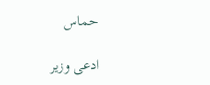حماس

ادعى وزير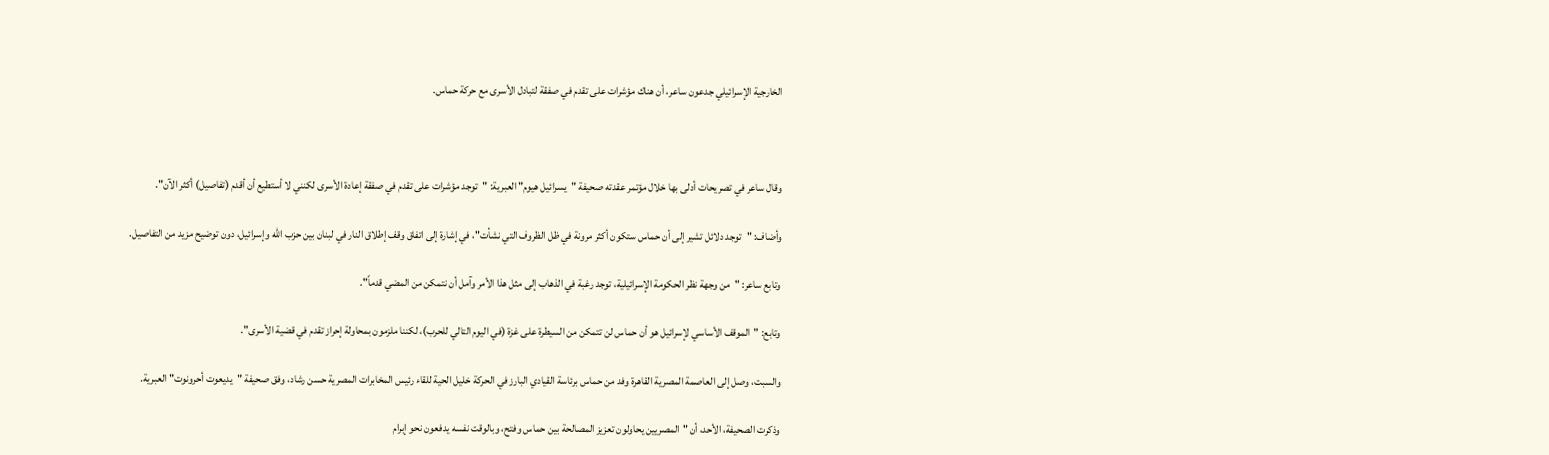الخارجية الإسرائيلي جدعون ساعر، أن هناك مؤشرات على تقدم في صفقة لتبادل الأسرى مع حركة حماس.



وقال ساعر في تصريحات أدلى بها خلال مؤتمر عقدته صحيفة "يسرائيل هيوم" العبرية: "توجد مؤشرات على تقدم في صفقة إعادة الأسرى لكنني لا أستطيع أن أقدم (تفاصيل) أكثر الآن".

وأضاف: "توجد دلائل تشير إلى أن حماس ستكون أكثر مرونة في ظل الظروف التي نشأت"، في إشارة إلى اتفاق وقف إطلاق النار في لبنان بين حزب الله وإسرائيل، دون توضيح مزيد من التفاصيل.

وتابع ساعر: "من وجهة نظر الحكومة الإسرائيلية، توجد رغبة في الذهاب إلى مثل هذا الأمر وآمل أن نتمكن من المضي قدماً".

وتابع: "الموقف الأساسي لإسرائيل هو أن حماس لن تتمكن من السيطرة على غزة (في اليوم التالي للحرب)، لكننا ملزمون بمحاولة إحراز تقدم في قضية الأسرى".

والسبت، وصل إلى العاصمة المصرية القاهرة وفد من حماس برئاسة القيادي البارز في الحركة خليل الحية للقاء رئيس المخابرات المصرية حسن رشاد، وفق صحيفة "يديعوت أحرونوت" العبرية.

وذكرت الصحيفة، الأحد، أن "المصريين يحاولون تعزيز المصالحة بين حماس وفتح، وبالوقت نفسه يدفعون نحو إبرام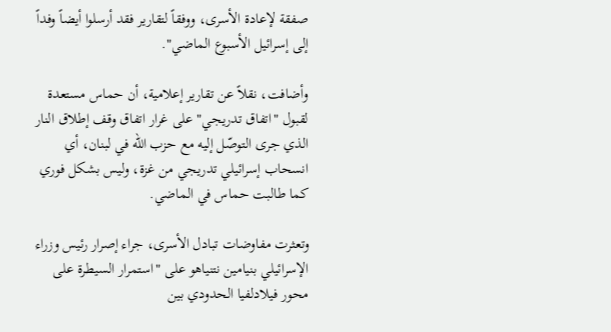صفقة لإعادة الأسرى، ووفقاً لتقارير فقد أرسلوا أيضاً وفداً إلى إسرائيل الأسبوع الماضي".

وأضافت، نقلاً عن تقارير إعلامية، أن حماس مستعدة لقبول "اتفاق تدريجي" على غرار اتفاق وقف إطلاق النار الذي جرى التوصّل إليه مع حزب الله في لبنان، أي انسحاب إسرائيلي تدريجي من غزة، وليس بشكل فوري كما طالبت حماس في الماضي.

وتعثرت مفاوضات تبادل الأسرى، جراء إصرار رئيس وزراء الإسرائيلي بنيامين نتنياهو على "استمرار السيطرة على محور فيلادلفيا الحدودي بين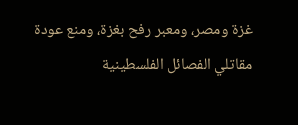غزة ومصر، ومعبر رفح بغزة، ومنع عودة مقاتلي الفصائل الفلسطينية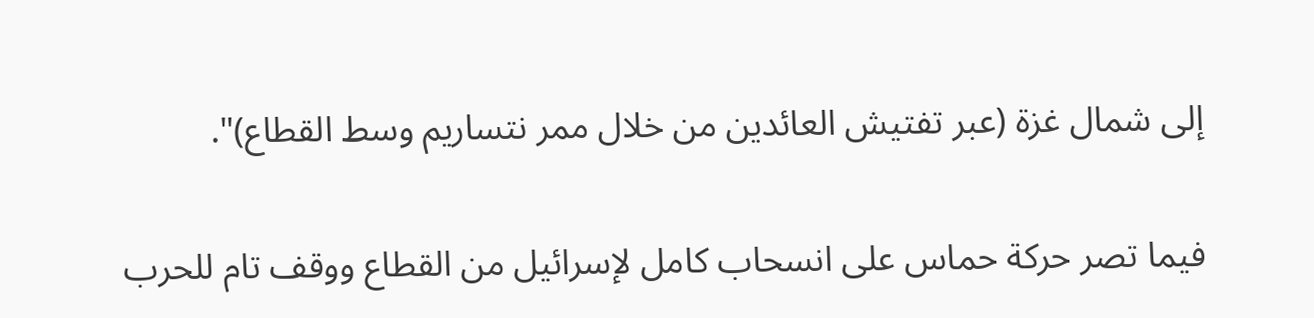إلى شمال غزة (عبر تفتيش العائدين من خلال ممر نتساريم وسط القطاع)".

فيما تصر حركة حماس على انسحاب كامل لإسرائيل من القطاع ووقف تام للحرب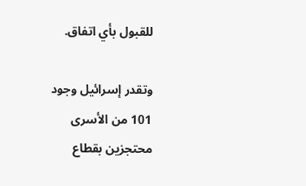للقبول بأي اتفاق.

وتقدر إسرائيل وجود 101 من الأسرى محتجزين بقطاع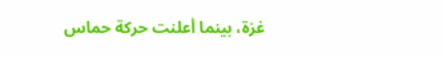غزة، بينما أعلنت حركة حماس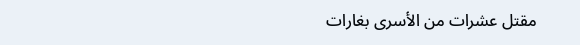مقتل عشرات من الأسرى بغارات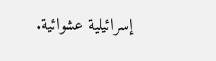إسرائيلية عشوائية.